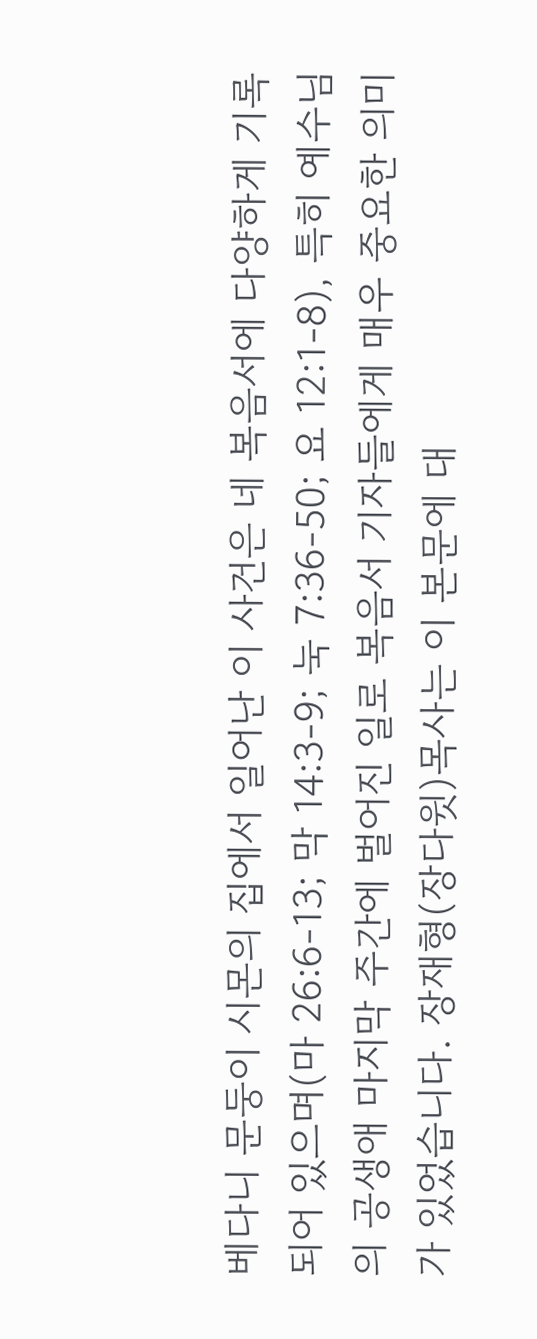베다니 문둥이 시몬의 집에서 일어난 이 사건은 네 복음서에 다양하게 기록되어 있으며(마 26:6-13; 막 14:3-9; 눅 7:36-50; 요 12:1-8), 특히 예수님의 공생애 마지막 주간에 벌어진 일로 복음서 기자들에게 매우 중요한 의미가 있었습니다. 장재형(장다윗)목사는 이 본문에 대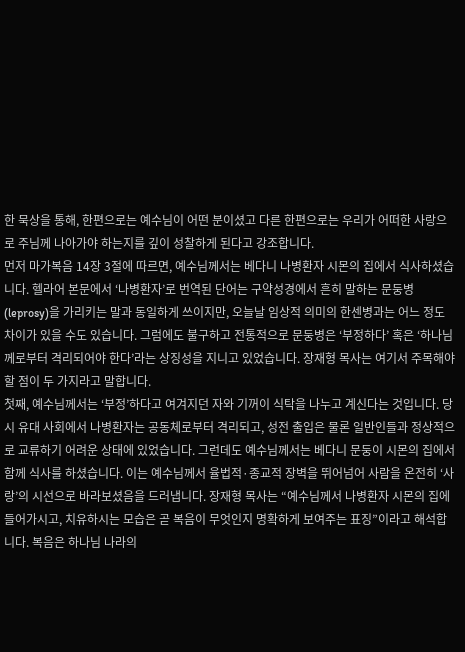한 묵상을 통해, 한편으로는 예수님이 어떤 분이셨고 다른 한편으로는 우리가 어떠한 사랑으로 주님께 나아가야 하는지를 깊이 성찰하게 된다고 강조합니다.
먼저 마가복음 14장 3절에 따르면, 예수님께서는 베다니 나병환자 시몬의 집에서 식사하셨습니다. 헬라어 본문에서 ‘나병환자’로 번역된 단어는 구약성경에서 흔히 말하는 문둥병(leprosy)을 가리키는 말과 동일하게 쓰이지만, 오늘날 임상적 의미의 한센병과는 어느 정도 차이가 있을 수도 있습니다. 그럼에도 불구하고 전통적으로 문둥병은 ‘부정하다’ 혹은 ‘하나님께로부터 격리되어야 한다’라는 상징성을 지니고 있었습니다. 장재형 목사는 여기서 주목해야 할 점이 두 가지라고 말합니다.
첫째, 예수님께서는 ‘부정’하다고 여겨지던 자와 기꺼이 식탁을 나누고 계신다는 것입니다. 당시 유대 사회에서 나병환자는 공동체로부터 격리되고, 성전 출입은 물론 일반인들과 정상적으로 교류하기 어려운 상태에 있었습니다. 그런데도 예수님께서는 베다니 문둥이 시몬의 집에서 함께 식사를 하셨습니다. 이는 예수님께서 율법적·종교적 장벽을 뛰어넘어 사람을 온전히 ‘사랑’의 시선으로 바라보셨음을 드러냅니다. 장재형 목사는 “예수님께서 나병환자 시몬의 집에 들어가시고, 치유하시는 모습은 곧 복음이 무엇인지 명확하게 보여주는 표징”이라고 해석합니다. 복음은 하나님 나라의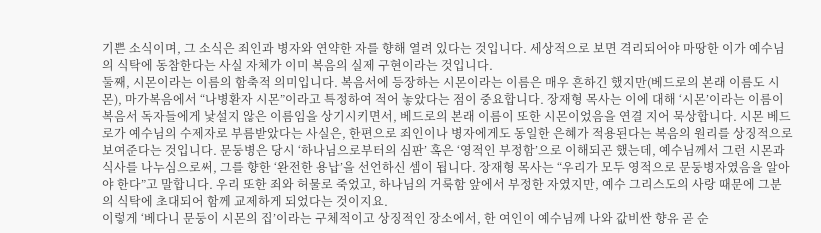기쁜 소식이며, 그 소식은 죄인과 병자와 연약한 자를 향해 열려 있다는 것입니다. 세상적으로 보면 격리되어야 마땅한 이가 예수님의 식탁에 동참한다는 사실 자체가 이미 복음의 실제 구현이라는 것입니다.
둘째, 시몬이라는 이름의 함축적 의미입니다. 복음서에 등장하는 시몬이라는 이름은 매우 흔하긴 했지만(베드로의 본래 이름도 시몬), 마가복음에서 “나병환자 시몬”이라고 특정하여 적어 놓았다는 점이 중요합니다. 장재형 목사는 이에 대해 ‘시몬’이라는 이름이 복음서 독자들에게 낯설지 않은 이름임을 상기시키면서, 베드로의 본래 이름이 또한 시몬이었음을 연결 지어 묵상합니다. 시몬 베드로가 예수님의 수제자로 부름받았다는 사실은, 한편으로 죄인이나 병자에게도 동일한 은혜가 적용된다는 복음의 원리를 상징적으로 보여준다는 것입니다. 문둥병은 당시 ‘하나님으로부터의 심판’ 혹은 ‘영적인 부정함’으로 이해되곤 했는데, 예수님께서 그런 시몬과 식사를 나누심으로써, 그를 향한 ‘완전한 용납’을 선언하신 셈이 됩니다. 장재형 목사는 “우리가 모두 영적으로 문둥병자였음을 알아야 한다”고 말합니다. 우리 또한 죄와 허물로 죽었고, 하나님의 거룩함 앞에서 부정한 자였지만, 예수 그리스도의 사랑 때문에 그분의 식탁에 초대되어 함께 교제하게 되었다는 것이지요.
이렇게 ‘베다니 문둥이 시몬의 집’이라는 구체적이고 상징적인 장소에서, 한 여인이 예수님께 나와 값비싼 향유 곧 순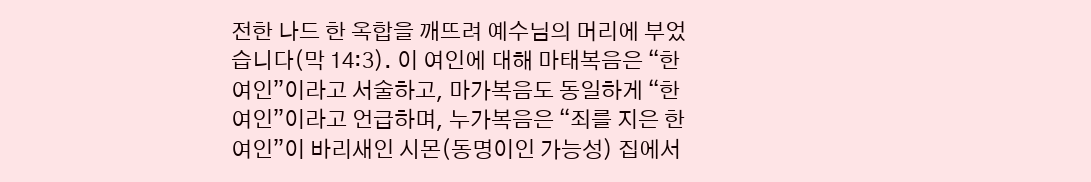전한 나드 한 옥합을 깨뜨려 예수님의 머리에 부었습니다(막 14:3). 이 여인에 대해 마태복음은 “한 여인”이라고 서술하고, 마가복음도 동일하게 “한 여인”이라고 언급하며, 누가복음은 “죄를 지은 한 여인”이 바리새인 시몬(동명이인 가능성) 집에서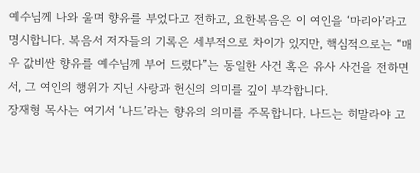예수님께 나와 울며 향유를 부었다고 전하고, 요한복음은 이 여인을 ‘마리아’라고 명시합니다. 복음서 저자들의 기록은 세부적으로 차이가 있지만, 핵심적으로는 “매우 값비싼 향유를 예수님께 부어 드렸다”는 동일한 사건 혹은 유사 사건을 전하면서, 그 여인의 행위가 지닌 사랑과 헌신의 의미를 깊이 부각합니다.
장재형 목사는 여기서 ‘나드’라는 향유의 의미를 주목합니다. 나드는 히말라야 고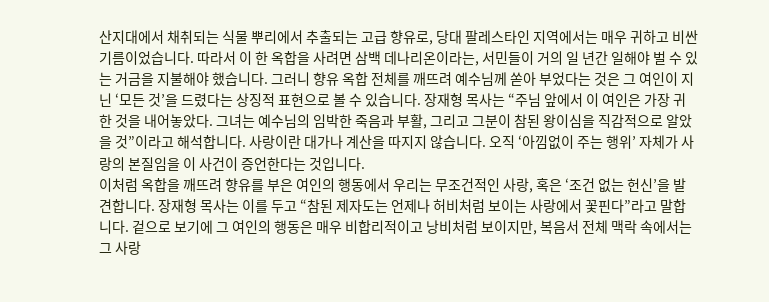산지대에서 채취되는 식물 뿌리에서 추출되는 고급 향유로, 당대 팔레스타인 지역에서는 매우 귀하고 비싼 기름이었습니다. 따라서 이 한 옥합을 사려면 삼백 데나리온이라는, 서민들이 거의 일 년간 일해야 벌 수 있는 거금을 지불해야 했습니다. 그러니 향유 옥합 전체를 깨뜨려 예수님께 쏟아 부었다는 것은 그 여인이 지닌 ‘모든 것’을 드렸다는 상징적 표현으로 볼 수 있습니다. 장재형 목사는 “주님 앞에서 이 여인은 가장 귀한 것을 내어놓았다. 그녀는 예수님의 임박한 죽음과 부활, 그리고 그분이 참된 왕이심을 직감적으로 알았을 것”이라고 해석합니다. 사랑이란 대가나 계산을 따지지 않습니다. 오직 ‘아낌없이 주는 행위’ 자체가 사랑의 본질임을 이 사건이 증언한다는 것입니다.
이처럼 옥합을 깨뜨려 향유를 부은 여인의 행동에서 우리는 무조건적인 사랑, 혹은 ‘조건 없는 헌신’을 발견합니다. 장재형 목사는 이를 두고 “참된 제자도는 언제나 허비처럼 보이는 사랑에서 꽃핀다”라고 말합니다. 겉으로 보기에 그 여인의 행동은 매우 비합리적이고 낭비처럼 보이지만, 복음서 전체 맥락 속에서는 그 사랑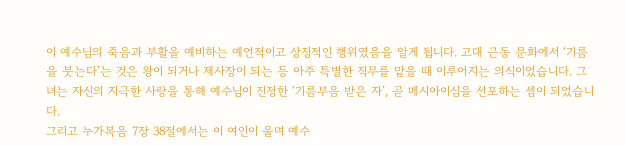이 예수님의 죽음과 부활을 예비하는 예언적이고 상징적인 행위였음을 알게 됩니다. 고대 근동 문화에서 ‘기름을 붓는다’는 것은 왕이 되거나 제사장이 되는 등 아주 특별한 직무를 맡을 때 이루어지는 의식이었습니다. 그녀는 자신의 지극한 사랑을 통해 예수님이 진정한 ‘기름부음 받은 자’, 곧 메시아이심을 선포하는 셈이 되었습니다.
그리고 누가복음 7장 38절에서는 이 여인이 울며 예수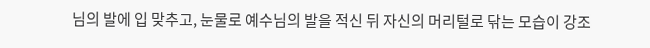님의 발에 입 맞추고, 눈물로 예수님의 발을 적신 뒤 자신의 머리털로 닦는 모습이 강조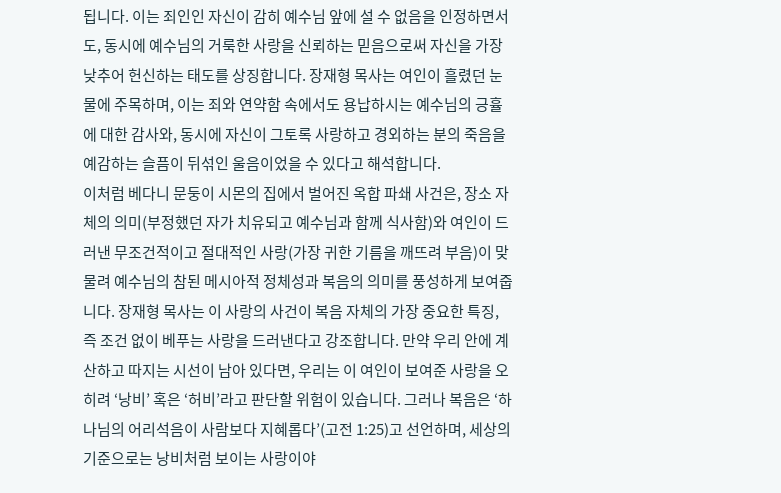됩니다. 이는 죄인인 자신이 감히 예수님 앞에 설 수 없음을 인정하면서도, 동시에 예수님의 거룩한 사랑을 신뢰하는 믿음으로써 자신을 가장 낮추어 헌신하는 태도를 상징합니다. 장재형 목사는 여인이 흘렸던 눈물에 주목하며, 이는 죄와 연약함 속에서도 용납하시는 예수님의 긍휼에 대한 감사와, 동시에 자신이 그토록 사랑하고 경외하는 분의 죽음을 예감하는 슬픔이 뒤섞인 울음이었을 수 있다고 해석합니다.
이처럼 베다니 문둥이 시몬의 집에서 벌어진 옥합 파쇄 사건은, 장소 자체의 의미(부정했던 자가 치유되고 예수님과 함께 식사함)와 여인이 드러낸 무조건적이고 절대적인 사랑(가장 귀한 기름을 깨뜨려 부음)이 맞물려 예수님의 참된 메시아적 정체성과 복음의 의미를 풍성하게 보여줍니다. 장재형 목사는 이 사랑의 사건이 복음 자체의 가장 중요한 특징, 즉 조건 없이 베푸는 사랑을 드러낸다고 강조합니다. 만약 우리 안에 계산하고 따지는 시선이 남아 있다면, 우리는 이 여인이 보여준 사랑을 오히려 ‘낭비’ 혹은 ‘허비’라고 판단할 위험이 있습니다. 그러나 복음은 ‘하나님의 어리석음이 사람보다 지혜롭다’(고전 1:25)고 선언하며, 세상의 기준으로는 낭비처럼 보이는 사랑이야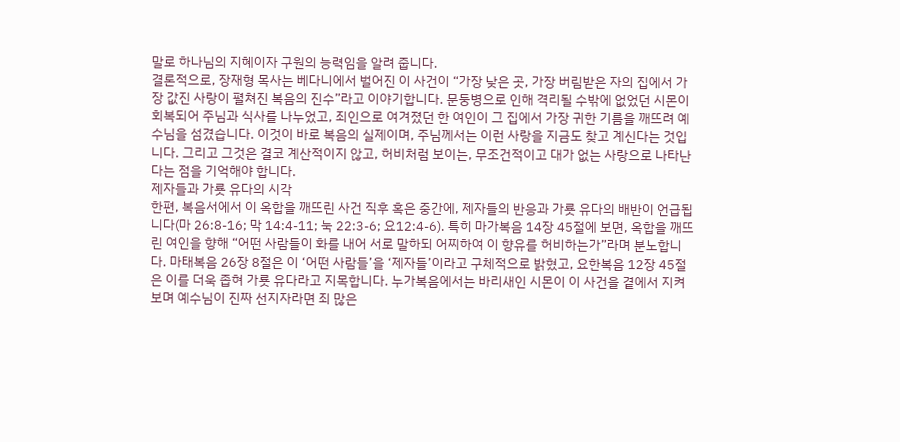말로 하나님의 지혜이자 구원의 능력임을 알려 줍니다.
결론적으로, 장재형 목사는 베다니에서 벌어진 이 사건이 “가장 낮은 곳, 가장 버림받은 자의 집에서 가장 값진 사랑이 펼쳐진 복음의 진수”라고 이야기합니다. 문둥병으로 인해 격리될 수밖에 없었던 시몬이 회복되어 주님과 식사를 나누었고, 죄인으로 여겨졌던 한 여인이 그 집에서 가장 귀한 기름을 깨뜨려 예수님을 섬겼습니다. 이것이 바로 복음의 실제이며, 주님께서는 이런 사랑을 지금도 찾고 계신다는 것입니다. 그리고 그것은 결코 계산적이지 않고, 허비처럼 보이는, 무조건적이고 대가 없는 사랑으로 나타난다는 점을 기억해야 합니다.
제자들과 가룟 유다의 시각
한편, 복음서에서 이 옥합을 깨뜨린 사건 직후 혹은 중간에, 제자들의 반응과 가룟 유다의 배반이 언급됩니다(마 26:8-16; 막 14:4-11; 눅 22:3-6; 요12:4-6). 특히 마가복음 14장 45절에 보면, 옥합을 깨뜨린 여인을 향해 “어떤 사람들이 화를 내어 서로 말하되 어찌하여 이 향유를 허비하는가”라며 분노합니다. 마태복음 26장 8절은 이 ‘어떤 사람들’을 ‘제자들’이라고 구체적으로 밝혔고, 요한복음 12장 45절은 이를 더욱 좁혀 가룟 유다라고 지목합니다. 누가복음에서는 바리새인 시몬이 이 사건을 곁에서 지켜보며 예수님이 진짜 선지자라면 죄 많은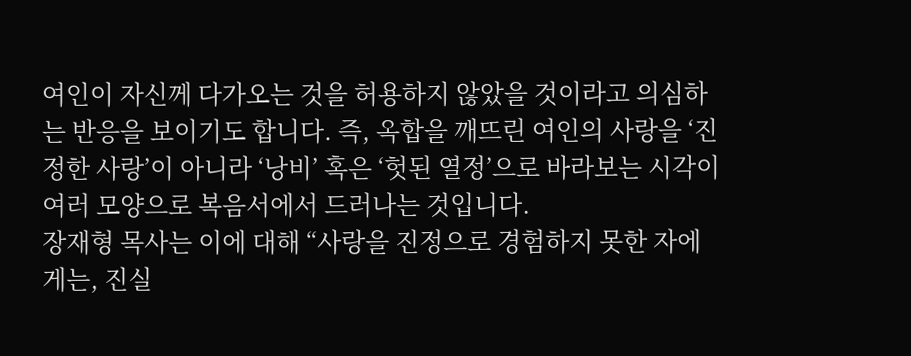여인이 자신께 다가오는 것을 허용하지 않았을 것이라고 의심하는 반응을 보이기도 합니다. 즉, 옥합을 깨뜨린 여인의 사랑을 ‘진정한 사랑’이 아니라 ‘낭비’ 혹은 ‘헛된 열정’으로 바라보는 시각이 여러 모양으로 복음서에서 드러나는 것입니다.
장재형 목사는 이에 대해 “사랑을 진정으로 경험하지 못한 자에게는, 진실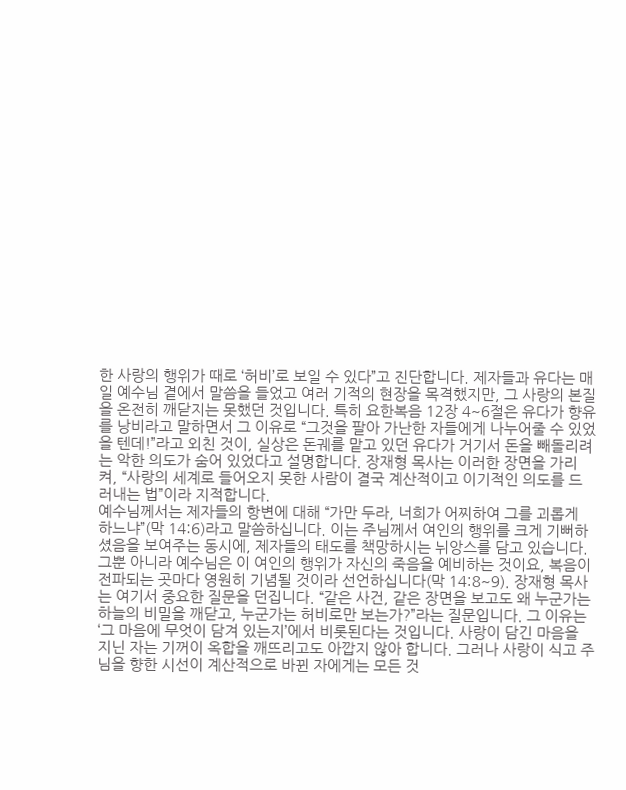한 사랑의 행위가 때로 ‘허비’로 보일 수 있다”고 진단합니다. 제자들과 유다는 매일 예수님 곁에서 말씀을 들었고 여러 기적의 현장을 목격했지만, 그 사랑의 본질을 온전히 깨닫지는 못했던 것입니다. 특히 요한복음 12장 4~6절은 유다가 향유를 낭비라고 말하면서 그 이유로 “그것을 팔아 가난한 자들에게 나누어줄 수 있었을 텐데!”라고 외친 것이, 실상은 돈궤를 맡고 있던 유다가 거기서 돈을 빼돌리려는 악한 의도가 숨어 있었다고 설명합니다. 장재형 목사는 이러한 장면을 가리켜, “사랑의 세계로 들어오지 못한 사람이 결국 계산적이고 이기적인 의도를 드러내는 법”이라 지적합니다.
예수님께서는 제자들의 항변에 대해 “가만 두라, 너희가 어찌하여 그를 괴롭게 하느냐”(막 14:6)라고 말씀하십니다. 이는 주님께서 여인의 행위를 크게 기뻐하셨음을 보여주는 동시에, 제자들의 태도를 책망하시는 뉘앙스를 담고 있습니다. 그뿐 아니라 예수님은 이 여인의 행위가 자신의 죽음을 예비하는 것이요, 복음이 전파되는 곳마다 영원히 기념될 것이라 선언하십니다(막 14:8~9). 장재형 목사는 여기서 중요한 질문을 던집니다. “같은 사건, 같은 장면을 보고도 왜 누군가는 하늘의 비밀을 깨닫고, 누군가는 허비로만 보는가?”라는 질문입니다. 그 이유는 ‘그 마음에 무엇이 담겨 있는지’에서 비롯된다는 것입니다. 사랑이 담긴 마음을 지닌 자는 기꺼이 옥합을 깨뜨리고도 아깝지 않아 합니다. 그러나 사랑이 식고 주님을 향한 시선이 계산적으로 바뀐 자에게는 모든 것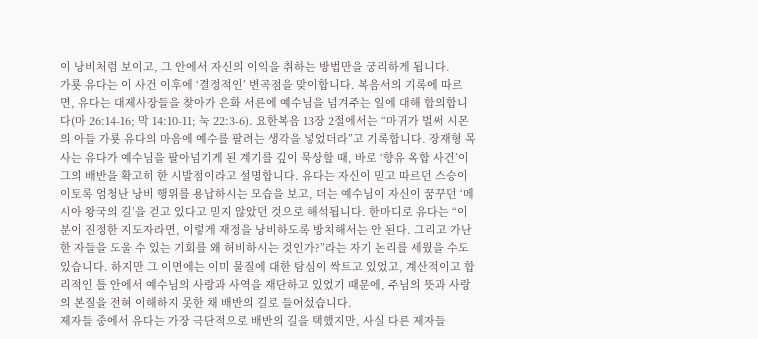이 낭비처럼 보이고, 그 안에서 자신의 이익을 취하는 방법만을 궁리하게 됩니다.
가룟 유다는 이 사건 이후에 ‘결정적인’ 변곡점을 맞이합니다. 복음서의 기록에 따르면, 유다는 대제사장들을 찾아가 은화 서른에 예수님을 넘겨주는 일에 대해 합의합니다(마 26:14-16; 막 14:10-11; 눅 22:3-6). 요한복음 13장 2절에서는 “마귀가 벌써 시몬의 아들 가룟 유다의 마음에 예수를 팔려는 생각을 넣었더라”고 기록합니다. 장재형 목사는 유다가 예수님을 팔아넘기게 된 계기를 깊이 묵상할 때, 바로 ‘향유 옥합 사건’이 그의 배반을 확고히 한 시발점이라고 설명합니다. 유다는 자신이 믿고 따르던 스승이 이토록 엄청난 낭비 행위를 용납하시는 모습을 보고, 더는 예수님이 자신이 꿈꾸던 ‘메시아 왕국의 길’을 걷고 있다고 믿지 않았던 것으로 해석됩니다. 한마디로 유다는 “이분이 진정한 지도자라면, 이렇게 재정을 낭비하도록 방치해서는 안 된다. 그리고 가난한 자들을 도울 수 있는 기회를 왜 허비하시는 것인가?”라는 자기 논리를 세웠을 수도 있습니다. 하지만 그 이면에는 이미 물질에 대한 탐심이 싹트고 있었고, 계산적이고 합리적인 틀 안에서 예수님의 사랑과 사역을 재단하고 있었기 때문에, 주님의 뜻과 사랑의 본질을 전혀 이해하지 못한 채 배반의 길로 들어섰습니다.
제자들 중에서 유다는 가장 극단적으로 배반의 길을 택했지만, 사실 다른 제자들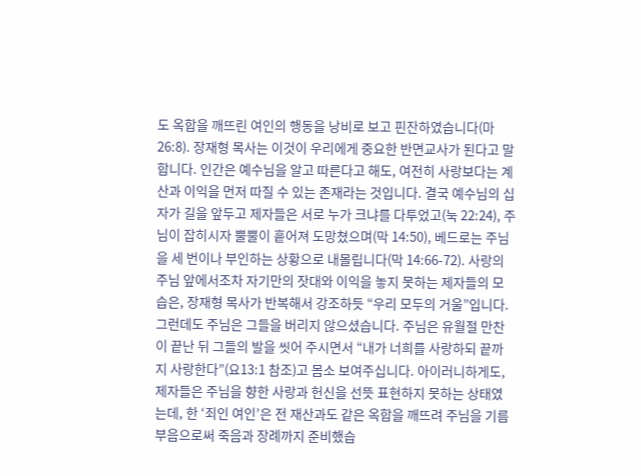도 옥합을 깨뜨린 여인의 행동을 낭비로 보고 핀잔하였습니다(마 26:8). 장재형 목사는 이것이 우리에게 중요한 반면교사가 된다고 말합니다. 인간은 예수님을 알고 따른다고 해도, 여전히 사랑보다는 계산과 이익을 먼저 따질 수 있는 존재라는 것입니다. 결국 예수님의 십자가 길을 앞두고 제자들은 서로 누가 크냐를 다투었고(눅 22:24), 주님이 잡히시자 뿔뿔이 흩어져 도망쳤으며(막 14:50), 베드로는 주님을 세 번이나 부인하는 상황으로 내몰립니다(막 14:66-72). 사랑의 주님 앞에서조차 자기만의 잣대와 이익을 놓지 못하는 제자들의 모습은, 장재형 목사가 반복해서 강조하듯 “우리 모두의 거울”입니다.
그런데도 주님은 그들을 버리지 않으셨습니다. 주님은 유월절 만찬이 끝난 뒤 그들의 발을 씻어 주시면서 “내가 너희를 사랑하되 끝까지 사랑한다”(요13:1 참조)고 몸소 보여주십니다. 아이러니하게도, 제자들은 주님을 향한 사랑과 헌신을 선뜻 표현하지 못하는 상태였는데, 한 ‘죄인 여인’은 전 재산과도 같은 옥합을 깨뜨려 주님을 기름부음으로써 죽음과 장례까지 준비했습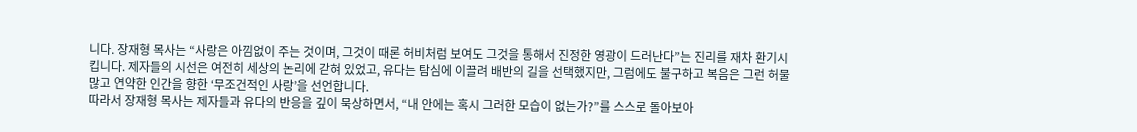니다. 장재형 목사는 “사랑은 아낌없이 주는 것이며, 그것이 때론 허비처럼 보여도 그것을 통해서 진정한 영광이 드러난다”는 진리를 재차 환기시킵니다. 제자들의 시선은 여전히 세상의 논리에 갇혀 있었고, 유다는 탐심에 이끌려 배반의 길을 선택했지만, 그럼에도 불구하고 복음은 그런 허물 많고 연약한 인간을 향한 ‘무조건적인 사랑’을 선언합니다.
따라서 장재형 목사는 제자들과 유다의 반응을 깊이 묵상하면서, “내 안에는 혹시 그러한 모습이 없는가?”를 스스로 돌아보아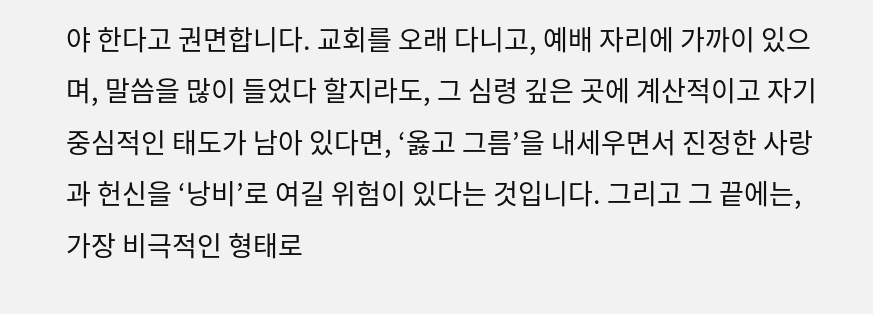야 한다고 권면합니다. 교회를 오래 다니고, 예배 자리에 가까이 있으며, 말씀을 많이 들었다 할지라도, 그 심령 깊은 곳에 계산적이고 자기중심적인 태도가 남아 있다면, ‘옳고 그름’을 내세우면서 진정한 사랑과 헌신을 ‘낭비’로 여길 위험이 있다는 것입니다. 그리고 그 끝에는, 가장 비극적인 형태로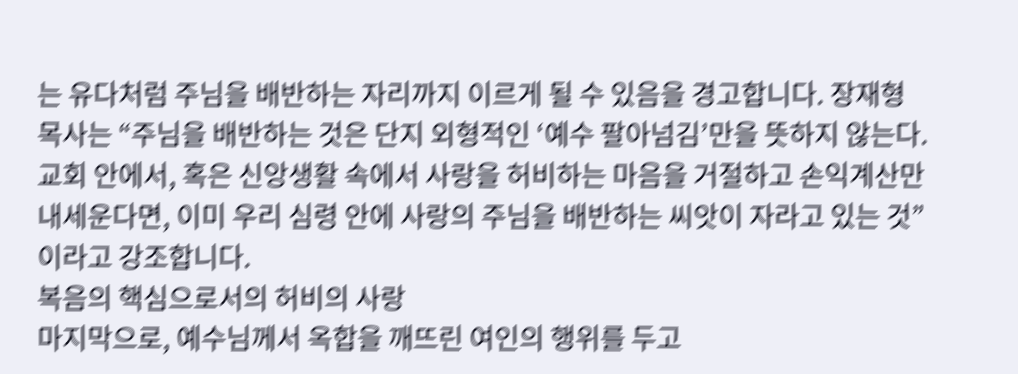는 유다처럼 주님을 배반하는 자리까지 이르게 될 수 있음을 경고합니다. 장재형 목사는 “주님을 배반하는 것은 단지 외형적인 ‘예수 팔아넘김’만을 뜻하지 않는다. 교회 안에서, 혹은 신앙생활 속에서 사랑을 허비하는 마음을 거절하고 손익계산만 내세운다면, 이미 우리 심령 안에 사랑의 주님을 배반하는 씨앗이 자라고 있는 것”이라고 강조합니다.
복음의 핵심으로서의 허비의 사랑
마지막으로, 예수님께서 옥합을 깨뜨린 여인의 행위를 두고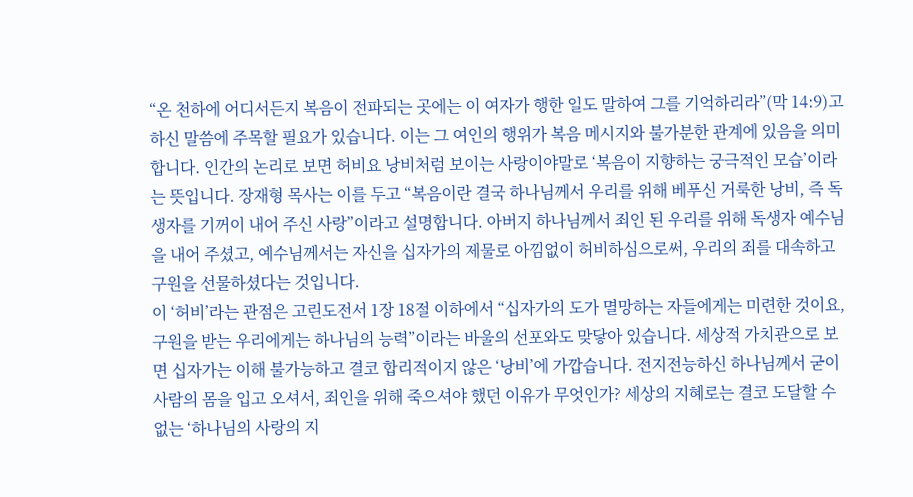“온 천하에 어디서든지 복음이 전파되는 곳에는 이 여자가 행한 일도 말하여 그를 기억하리라”(막 14:9)고 하신 말씀에 주목할 필요가 있습니다. 이는 그 여인의 행위가 복음 메시지와 불가분한 관계에 있음을 의미합니다. 인간의 논리로 보면 허비요 낭비처럼 보이는 사랑이야말로 ‘복음이 지향하는 궁극적인 모습’이라는 뜻입니다. 장재형 목사는 이를 두고 “복음이란 결국 하나님께서 우리를 위해 베푸신 거룩한 낭비, 즉 독생자를 기꺼이 내어 주신 사랑”이라고 설명합니다. 아버지 하나님께서 죄인 된 우리를 위해 독생자 예수님을 내어 주셨고, 예수님께서는 자신을 십자가의 제물로 아낌없이 허비하심으로써, 우리의 죄를 대속하고 구원을 선물하셨다는 것입니다.
이 ‘허비’라는 관점은 고린도전서 1장 18절 이하에서 “십자가의 도가 멸망하는 자들에게는 미련한 것이요, 구원을 받는 우리에게는 하나님의 능력”이라는 바울의 선포와도 맞닿아 있습니다. 세상적 가치관으로 보면 십자가는 이해 불가능하고 결코 합리적이지 않은 ‘낭비’에 가깝습니다. 전지전능하신 하나님께서 굳이 사람의 몸을 입고 오셔서, 죄인을 위해 죽으셔야 했던 이유가 무엇인가? 세상의 지혜로는 결코 도달할 수 없는 ‘하나님의 사랑의 지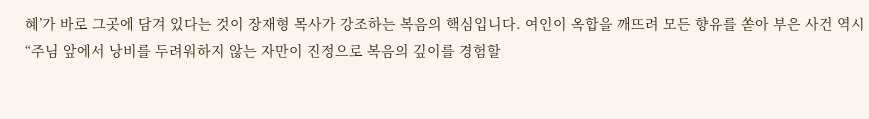혜’가 바로 그곳에 담겨 있다는 것이 장재형 목사가 강조하는 복음의 핵심입니다. 여인이 옥합을 깨뜨려 모든 향유를 쏟아 부은 사건 역시 “주님 앞에서 낭비를 두려워하지 않는 자만이 진정으로 복음의 깊이를 경험할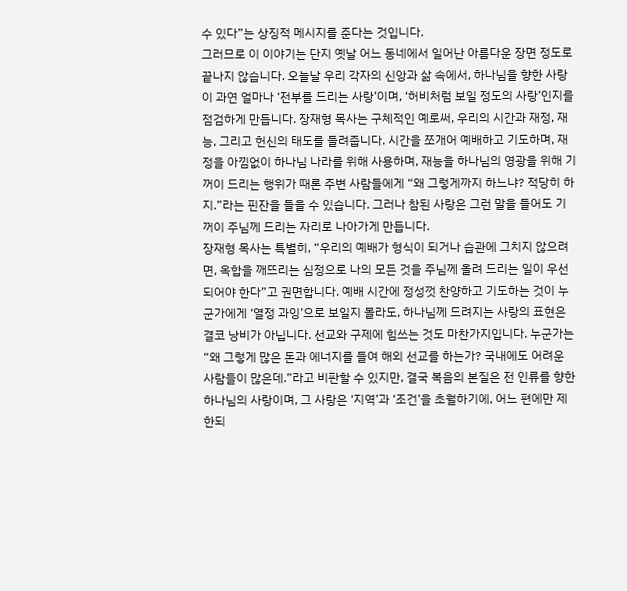수 있다”는 상징적 메시지를 준다는 것입니다.
그러므로 이 이야기는 단지 옛날 어느 동네에서 일어난 아름다운 장면 정도로 끝나지 않습니다. 오늘날 우리 각자의 신앙과 삶 속에서, 하나님을 향한 사랑이 과연 얼마나 ‘전부를 드리는 사랑’이며, ‘허비처럼 보일 정도의 사랑’인지를 점검하게 만듭니다. 장재형 목사는 구체적인 예로써, 우리의 시간과 재정, 재능, 그리고 헌신의 태도를 들려줍니다. 시간을 쪼개어 예배하고 기도하며, 재정을 아낌없이 하나님 나라를 위해 사용하며, 재능을 하나님의 영광을 위해 기꺼이 드리는 행위가 때론 주변 사람들에게 “왜 그렇게까지 하느냐? 적당히 하지.”라는 핀잔을 들을 수 있습니다. 그러나 참된 사랑은 그런 말을 들어도 기꺼이 주님께 드리는 자리로 나아가게 만듭니다.
장재형 목사는 특별히, “우리의 예배가 형식이 되거나 습관에 그치지 않으려면, 옥합을 깨뜨리는 심정으로 나의 모든 것을 주님께 올려 드리는 일이 우선되어야 한다”고 권면합니다. 예배 시간에 정성껏 찬양하고 기도하는 것이 누군가에게 ‘열정 과잉’으로 보일지 몰라도, 하나님께 드려지는 사랑의 표현은 결코 낭비가 아닙니다. 선교와 구제에 힘쓰는 것도 마찬가지입니다. 누군가는 “왜 그렇게 많은 돈과 에너지를 들여 해외 선교를 하는가? 국내에도 어려운 사람들이 많은데.”라고 비판할 수 있지만, 결국 복음의 본질은 전 인류를 향한 하나님의 사랑이며, 그 사랑은 ‘지역’과 ‘조건’을 초월하기에, 어느 편에만 제한되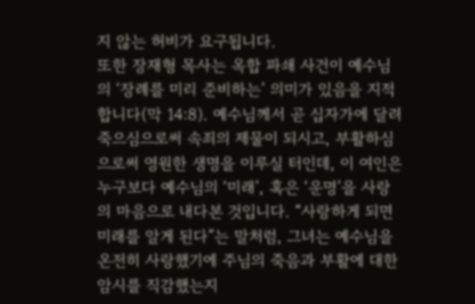지 않는 허비가 요구됩니다.
또한 장재형 목사는 옥합 파쇄 사건이 예수님의 ‘장례를 미리 준비하는’ 의미가 있음을 지적합니다(막 14:8). 예수님께서 곧 십자가에 달려 죽으심으로써 속죄의 제물이 되시고, 부활하심으로써 영원한 생명을 이루실 터인데, 이 여인은 누구보다 예수님의 ‘미래’, 혹은 ‘운명’을 사랑의 마음으로 내다본 것입니다. “사랑하게 되면 미래를 알게 된다”는 말처럼, 그녀는 예수님을 온전히 사랑했기에 주님의 죽음과 부활에 대한 암시를 직감했는지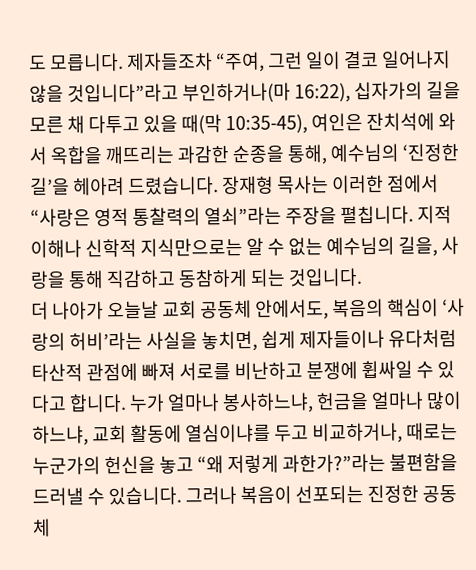도 모릅니다. 제자들조차 “주여, 그런 일이 결코 일어나지 않을 것입니다”라고 부인하거나(마 16:22), 십자가의 길을 모른 채 다투고 있을 때(막 10:35-45), 여인은 잔치석에 와서 옥합을 깨뜨리는 과감한 순종을 통해, 예수님의 ‘진정한 길’을 헤아려 드렸습니다. 장재형 목사는 이러한 점에서 “사랑은 영적 통찰력의 열쇠”라는 주장을 펼칩니다. 지적 이해나 신학적 지식만으로는 알 수 없는 예수님의 길을, 사랑을 통해 직감하고 동참하게 되는 것입니다.
더 나아가 오늘날 교회 공동체 안에서도, 복음의 핵심이 ‘사랑의 허비’라는 사실을 놓치면, 쉽게 제자들이나 유다처럼 타산적 관점에 빠져 서로를 비난하고 분쟁에 휩싸일 수 있다고 합니다. 누가 얼마나 봉사하느냐, 헌금을 얼마나 많이 하느냐, 교회 활동에 열심이냐를 두고 비교하거나, 때로는 누군가의 헌신을 놓고 “왜 저렇게 과한가?”라는 불편함을 드러낼 수 있습니다. 그러나 복음이 선포되는 진정한 공동체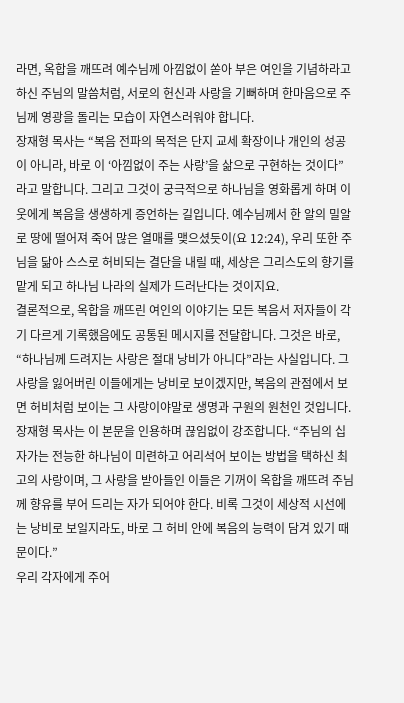라면, 옥합을 깨뜨려 예수님께 아낌없이 쏟아 부은 여인을 기념하라고 하신 주님의 말씀처럼, 서로의 헌신과 사랑을 기뻐하며 한마음으로 주님께 영광을 돌리는 모습이 자연스러워야 합니다.
장재형 목사는 “복음 전파의 목적은 단지 교세 확장이나 개인의 성공이 아니라, 바로 이 ‘아낌없이 주는 사랑’을 삶으로 구현하는 것이다”라고 말합니다. 그리고 그것이 궁극적으로 하나님을 영화롭게 하며 이웃에게 복음을 생생하게 증언하는 길입니다. 예수님께서 한 알의 밀알로 땅에 떨어져 죽어 많은 열매를 맺으셨듯이(요 12:24), 우리 또한 주님을 닮아 스스로 허비되는 결단을 내릴 때, 세상은 그리스도의 향기를 맡게 되고 하나님 나라의 실제가 드러난다는 것이지요.
결론적으로, 옥합을 깨뜨린 여인의 이야기는 모든 복음서 저자들이 각기 다르게 기록했음에도 공통된 메시지를 전달합니다. 그것은 바로, “하나님께 드려지는 사랑은 절대 낭비가 아니다”라는 사실입니다. 그 사랑을 잃어버린 이들에게는 낭비로 보이겠지만, 복음의 관점에서 보면 허비처럼 보이는 그 사랑이야말로 생명과 구원의 원천인 것입니다. 장재형 목사는 이 본문을 인용하며 끊임없이 강조합니다. “주님의 십자가는 전능한 하나님이 미련하고 어리석어 보이는 방법을 택하신 최고의 사랑이며, 그 사랑을 받아들인 이들은 기꺼이 옥합을 깨뜨려 주님께 향유를 부어 드리는 자가 되어야 한다. 비록 그것이 세상적 시선에는 낭비로 보일지라도, 바로 그 허비 안에 복음의 능력이 담겨 있기 때문이다.”
우리 각자에게 주어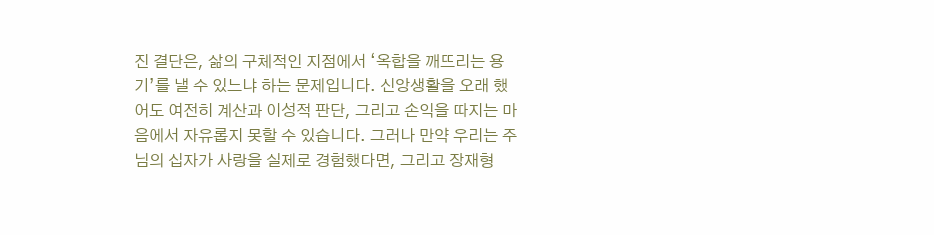진 결단은, 삶의 구체적인 지점에서 ‘옥합을 깨뜨리는 용기’를 낼 수 있느냐 하는 문제입니다. 신앙생활을 오래 했어도 여전히 계산과 이성적 판단, 그리고 손익을 따지는 마음에서 자유롭지 못할 수 있습니다. 그러나 만약 우리는 주님의 십자가 사랑을 실제로 경험했다면, 그리고 장재형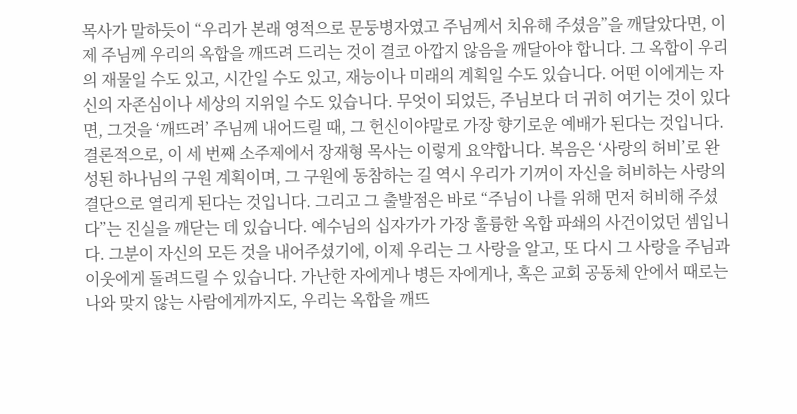목사가 말하듯이 “우리가 본래 영적으로 문둥병자였고 주님께서 치유해 주셨음”을 깨달았다면, 이제 주님께 우리의 옥합을 깨뜨려 드리는 것이 결코 아깝지 않음을 깨달아야 합니다. 그 옥합이 우리의 재물일 수도 있고, 시간일 수도 있고, 재능이나 미래의 계획일 수도 있습니다. 어떤 이에게는 자신의 자존심이나 세상의 지위일 수도 있습니다. 무엇이 되었든, 주님보다 더 귀히 여기는 것이 있다면, 그것을 ‘깨뜨려’ 주님께 내어드릴 때, 그 헌신이야말로 가장 향기로운 예배가 된다는 것입니다.
결론적으로, 이 세 번째 소주제에서 장재형 목사는 이렇게 요약합니다. 복음은 ‘사랑의 허비’로 완성된 하나님의 구원 계획이며, 그 구원에 동참하는 길 역시 우리가 기꺼이 자신을 허비하는 사랑의 결단으로 열리게 된다는 것입니다. 그리고 그 출발점은 바로 “주님이 나를 위해 먼저 허비해 주셨다”는 진실을 깨닫는 데 있습니다. 예수님의 십자가가 가장 훌륭한 옥합 파쇄의 사건이었던 셈입니다. 그분이 자신의 모든 것을 내어주셨기에, 이제 우리는 그 사랑을 알고, 또 다시 그 사랑을 주님과 이웃에게 돌려드릴 수 있습니다. 가난한 자에게나 병든 자에게나, 혹은 교회 공동체 안에서 때로는 나와 맞지 않는 사람에게까지도, 우리는 옥합을 깨뜨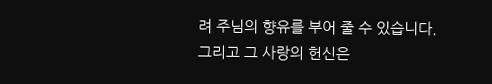려 주님의 향유를 부어 줄 수 있습니다. 그리고 그 사랑의 헌신은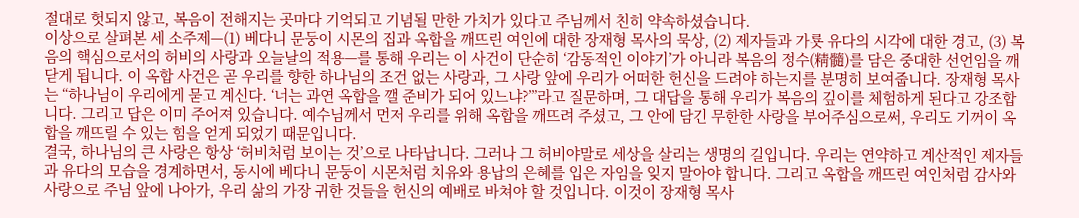절대로 헛되지 않고, 복음이 전해지는 곳마다 기억되고 기념될 만한 가치가 있다고 주님께서 친히 약속하셨습니다.
이상으로 살펴본 세 소주제—(1) 베다니 문둥이 시몬의 집과 옥합을 깨뜨린 여인에 대한 장재형 목사의 묵상, (2) 제자들과 가룟 유다의 시각에 대한 경고, (3) 복음의 핵심으로서의 허비의 사랑과 오늘날의 적용—를 통해 우리는 이 사건이 단순히 ‘감동적인 이야기’가 아니라 복음의 정수(精髓)를 담은 중대한 선언임을 깨닫게 됩니다. 이 옥합 사건은 곧 우리를 향한 하나님의 조건 없는 사랑과, 그 사랑 앞에 우리가 어떠한 헌신을 드려야 하는지를 분명히 보여줍니다. 장재형 목사는 “하나님이 우리에게 묻고 계신다. ‘너는 과연 옥합을 깰 준비가 되어 있느냐?’”라고 질문하며, 그 대답을 통해 우리가 복음의 깊이를 체험하게 된다고 강조합니다. 그리고 답은 이미 주어져 있습니다. 예수님께서 먼저 우리를 위해 옥합을 깨뜨려 주셨고, 그 안에 담긴 무한한 사랑을 부어주심으로써, 우리도 기꺼이 옥합을 깨뜨릴 수 있는 힘을 얻게 되었기 때문입니다.
결국, 하나님의 큰 사랑은 항상 ‘허비처럼 보이는 것’으로 나타납니다. 그러나 그 허비야말로 세상을 살리는 생명의 길입니다. 우리는 연약하고 계산적인 제자들과 유다의 모습을 경계하면서, 동시에 베다니 문둥이 시몬처럼 치유와 용납의 은혜를 입은 자임을 잊지 말아야 합니다. 그리고 옥합을 깨뜨린 여인처럼 감사와 사랑으로 주님 앞에 나아가, 우리 삶의 가장 귀한 것들을 헌신의 예배로 바쳐야 할 것입니다. 이것이 장재형 목사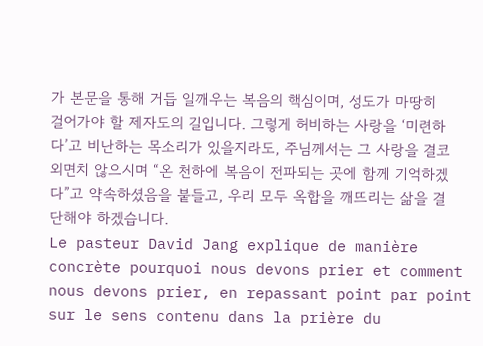가 본문을 통해 거듭 일깨우는 복음의 핵심이며, 성도가 마땅히 걸어가야 할 제자도의 길입니다. 그렇게 허비하는 사랑을 ‘미련하다’고 비난하는 목소리가 있을지라도, 주님께서는 그 사랑을 결코 외면치 않으시며 “온 천하에 복음이 전파되는 곳에 함께 기억하겠다”고 약속하셨음을 붙들고, 우리 모두 옥합을 깨뜨리는 삶을 결단해야 하겠습니다.
Le pasteur David Jang explique de manière concrète pourquoi nous devons prier et comment nous devons prier, en repassant point par point sur le sens contenu dans la prière du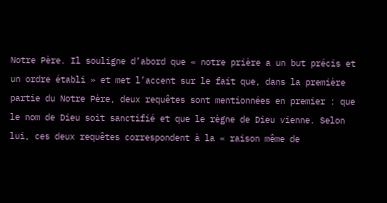Notre Père. Il souligne d’abord que « notre prière a un but précis et un ordre établi » et met l’accent sur le fait que, dans la première partie du Notre Père, deux requêtes sont mentionnées en premier : que le nom de Dieu soit sanctifié et que le règne de Dieu vienne. Selon lui, ces deux requêtes correspondent à la « raison même de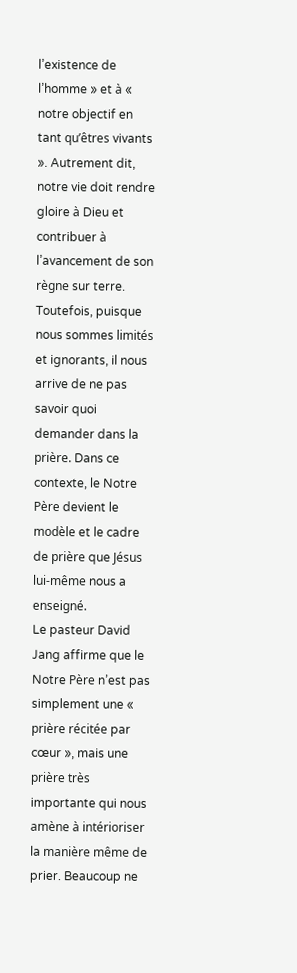l’existence de l’homme » et à « notre objectif en tant qu’êtres vivants ». Autrement dit, notre vie doit rendre gloire à Dieu et contribuer à l’avancement de son règne sur terre. Toutefois, puisque nous sommes limités et ignorants, il nous arrive de ne pas savoir quoi demander dans la prière. Dans ce contexte, le Notre Père devient le modèle et le cadre de prière que Jésus lui-même nous a enseigné.
Le pasteur David Jang affirme que le Notre Père n’est pas simplement une « prière récitée par cœur », mais une prière très importante qui nous amène à intérioriser la manière même de prier. Beaucoup ne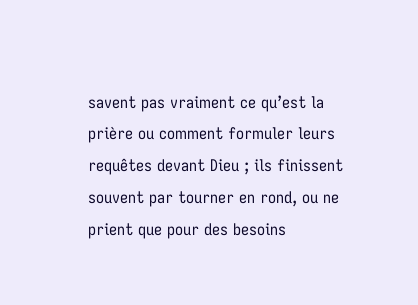savent pas vraiment ce qu’est la prière ou comment formuler leurs requêtes devant Dieu ; ils finissent souvent par tourner en rond, ou ne prient que pour des besoins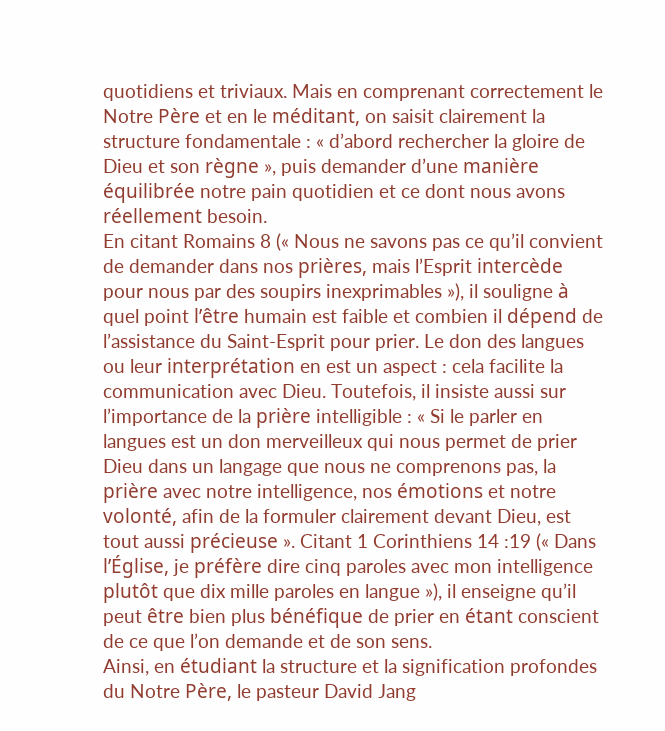quotidiens et triviaux. Mais en comprenant correctement le Notre Père et en le méditant, on saisit clairement la structure fondamentale : « d’abord rechercher la gloire de Dieu et son règne », puis demander d’une manière équilibrée notre pain quotidien et ce dont nous avons réellement besoin.
En citant Romains 8 (« Nous ne savons pas ce qu’il convient de demander dans nos prières, mais l’Esprit intercède pour nous par des soupirs inexprimables »), il souligne à quel point l’être humain est faible et combien il dépend de l’assistance du Saint-Esprit pour prier. Le don des langues ou leur interprétation en est un aspect : cela facilite la communication avec Dieu. Toutefois, il insiste aussi sur l’importance de la prière intelligible : « Si le parler en langues est un don merveilleux qui nous permet de prier Dieu dans un langage que nous ne comprenons pas, la prière avec notre intelligence, nos émotions et notre volonté, afin de la formuler clairement devant Dieu, est tout aussi précieuse ». Citant 1 Corinthiens 14 :19 (« Dans l’Église, je préfère dire cinq paroles avec mon intelligence plutôt que dix mille paroles en langue »), il enseigne qu’il peut être bien plus bénéfique de prier en étant conscient de ce que l’on demande et de son sens.
Ainsi, en étudiant la structure et la signification profondes du Notre Père, le pasteur David Jang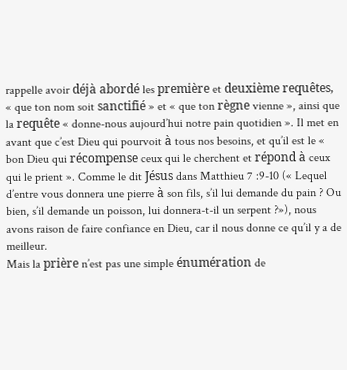rappelle avoir déjà abordé les première et deuxième requêtes, « que ton nom soit sanctifié » et « que ton règne vienne », ainsi que la requête « donne-nous aujourd’hui notre pain quotidien ». Il met en avant que c’est Dieu qui pourvoit à tous nos besoins, et qu’il est le « bon Dieu qui récompense ceux qui le cherchent et répond à ceux qui le prient ». Comme le dit Jésus dans Matthieu 7 :9-10 (« Lequel d’entre vous donnera une pierre à son fils, s’il lui demande du pain ? Ou bien, s’il demande un poisson, lui donnera-t-il un serpent ?»), nous avons raison de faire confiance en Dieu, car il nous donne ce qu’il y a de meilleur.
Mais la prière n’est pas une simple énumération de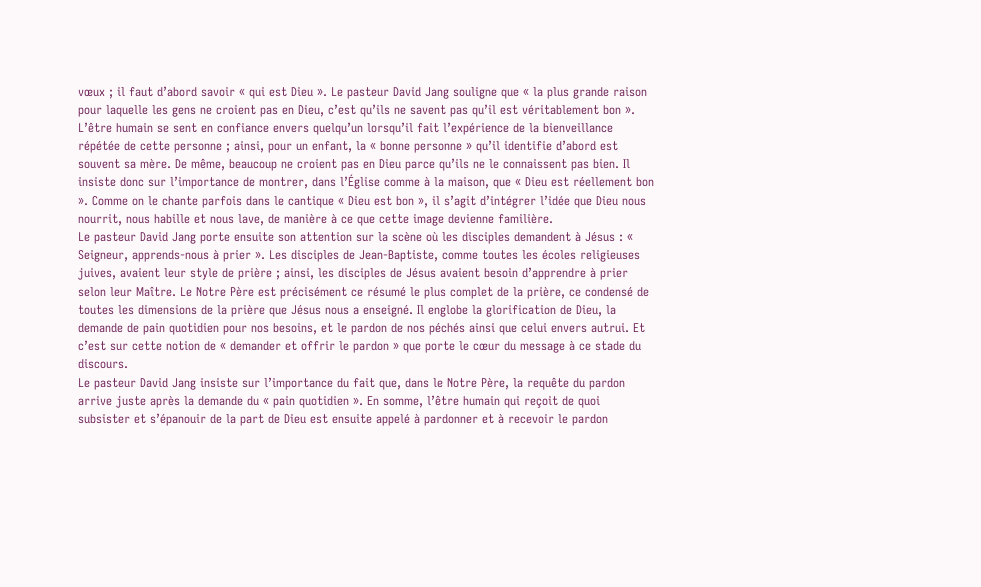vœux ; il faut d’abord savoir « qui est Dieu ». Le pasteur David Jang souligne que « la plus grande raison pour laquelle les gens ne croient pas en Dieu, c’est qu’ils ne savent pas qu’il est véritablement bon ». L’être humain se sent en confiance envers quelqu’un lorsqu’il fait l’expérience de la bienveillance répétée de cette personne ; ainsi, pour un enfant, la « bonne personne » qu’il identifie d’abord est souvent sa mère. De même, beaucoup ne croient pas en Dieu parce qu’ils ne le connaissent pas bien. Il insiste donc sur l’importance de montrer, dans l’Église comme à la maison, que « Dieu est réellement bon ». Comme on le chante parfois dans le cantique « Dieu est bon », il s’agit d’intégrer l’idée que Dieu nous nourrit, nous habille et nous lave, de manière à ce que cette image devienne familière.
Le pasteur David Jang porte ensuite son attention sur la scène où les disciples demandent à Jésus : « Seigneur, apprends-nous à prier ». Les disciples de Jean-Baptiste, comme toutes les écoles religieuses juives, avaient leur style de prière ; ainsi, les disciples de Jésus avaient besoin d’apprendre à prier selon leur Maître. Le Notre Père est précisément ce résumé le plus complet de la prière, ce condensé de toutes les dimensions de la prière que Jésus nous a enseigné. Il englobe la glorification de Dieu, la demande de pain quotidien pour nos besoins, et le pardon de nos péchés ainsi que celui envers autrui. Et c’est sur cette notion de « demander et offrir le pardon » que porte le cœur du message à ce stade du discours.
Le pasteur David Jang insiste sur l’importance du fait que, dans le Notre Père, la requête du pardon arrive juste après la demande du « pain quotidien ». En somme, l’être humain qui reçoit de quoi subsister et s’épanouir de la part de Dieu est ensuite appelé à pardonner et à recevoir le pardon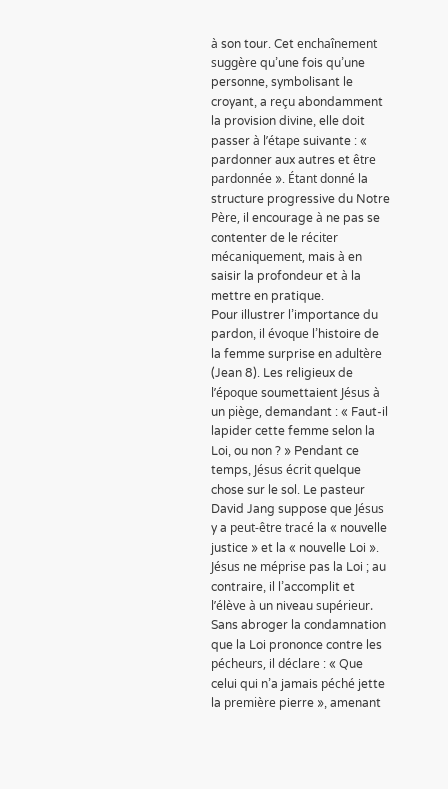à son tour. Cet enchaînement suggère qu’une fois qu’une personne, symbolisant le croyant, a reçu abondamment la provision divine, elle doit passer à l’étape suivante : « pardonner aux autres et être pardonnée ». Étant donné la structure progressive du Notre Père, il encourage à ne pas se contenter de le réciter mécaniquement, mais à en saisir la profondeur et à la mettre en pratique.
Pour illustrer l’importance du pardon, il évoque l’histoire de la femme surprise en adultère (Jean 8). Les religieux de l’époque soumettaient Jésus à un piège, demandant : « Faut-il lapider cette femme selon la Loi, ou non ? » Pendant ce temps, Jésus écrit quelque chose sur le sol. Le pasteur David Jang suppose que Jésus y a peut-être tracé la « nouvelle justice » et la « nouvelle Loi ». Jésus ne méprise pas la Loi ; au contraire, il l’accomplit et l’élève à un niveau supérieur. Sans abroger la condamnation que la Loi prononce contre les pécheurs, il déclare : « Que celui qui n’a jamais péché jette la première pierre », amenant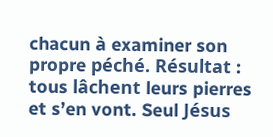chacun à examiner son propre péché. Résultat : tous lâchent leurs pierres et s’en vont. Seul Jésus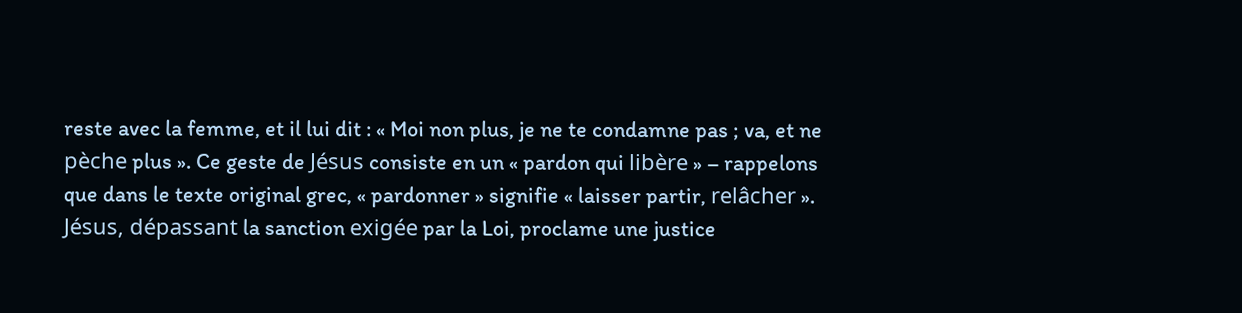reste avec la femme, et il lui dit : « Moi non plus, je ne te condamne pas ; va, et ne pèche plus ». Ce geste de Jésus consiste en un « pardon qui libère » – rappelons que dans le texte original grec, « pardonner » signifie « laisser partir, relâcher ». Jésus, dépassant la sanction exigée par la Loi, proclame une justice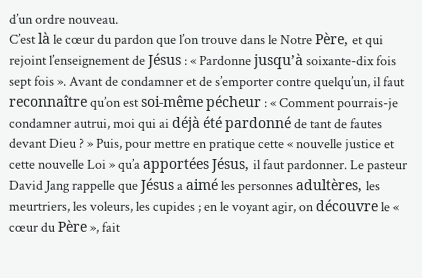d’un ordre nouveau.
C’est là le cœur du pardon que l’on trouve dans le Notre Père, et qui rejoint l’enseignement de Jésus : « Pardonne jusqu’à soixante-dix fois sept fois ». Avant de condamner et de s’emporter contre quelqu’un, il faut reconnaître qu’on est soi-même pécheur : « Comment pourrais-je condamner autrui, moi qui ai déjà été pardonné de tant de fautes devant Dieu ? » Puis, pour mettre en pratique cette « nouvelle justice et cette nouvelle Loi » qu’a apportées Jésus, il faut pardonner. Le pasteur David Jang rappelle que Jésus a aimé les personnes adultères, les meurtriers, les voleurs, les cupides ; en le voyant agir, on découvre le « cœur du Père », fait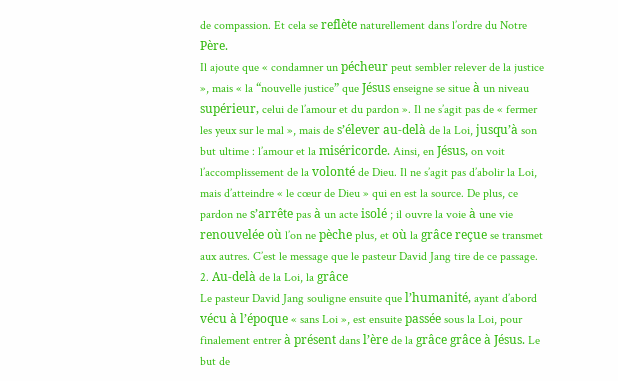de compassion. Et cela se reflète naturellement dans l’ordre du Notre Père.
Il ajoute que « condamner un pécheur peut sembler relever de la justice », mais « la “nouvelle justice” que Jésus enseigne se situe à un niveau supérieur, celui de l’amour et du pardon ». Il ne s’agit pas de « fermer les yeux sur le mal », mais de s’élever au-delà de la Loi, jusqu’à son but ultime : l’amour et la miséricorde. Ainsi, en Jésus, on voit l’accomplissement de la volonté de Dieu. Il ne s’agit pas d’abolir la Loi, mais d’atteindre « le cœur de Dieu » qui en est la source. De plus, ce pardon ne s’arrête pas à un acte isolé ; il ouvre la voie à une vie renouvelée où l’on ne pèche plus, et où la grâce reçue se transmet aux autres. C’est le message que le pasteur David Jang tire de ce passage.
2. Au-delà de la Loi, la grâce
Le pasteur David Jang souligne ensuite que l’humanité, ayant d’abord vécu à l’époque « sans Loi », est ensuite passée sous la Loi, pour finalement entrer à présent dans l’ère de la grâce grâce à Jésus. Le but de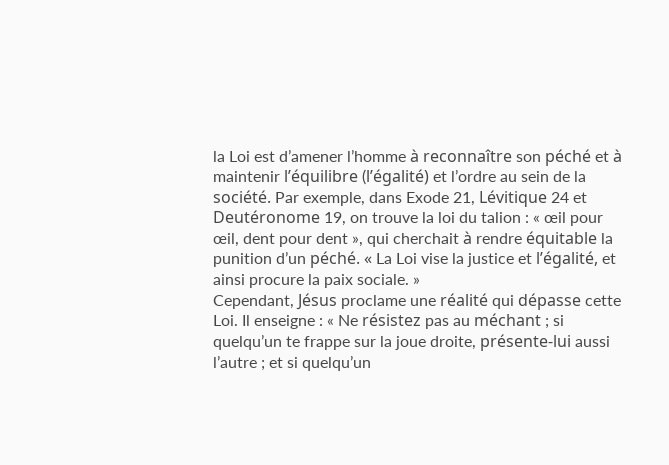la Loi est d’amener l’homme à reconnaître son péché et à maintenir l’équilibre (l’égalité) et l’ordre au sein de la société. Par exemple, dans Exode 21, Lévitique 24 et Deutéronome 19, on trouve la loi du talion : « œil pour œil, dent pour dent », qui cherchait à rendre équitable la punition d’un péché. « La Loi vise la justice et l’égalité, et ainsi procure la paix sociale. »
Cependant, Jésus proclame une réalité qui dépasse cette Loi. Il enseigne : « Ne résistez pas au méchant ; si quelqu’un te frappe sur la joue droite, présente-lui aussi l’autre ; et si quelqu’un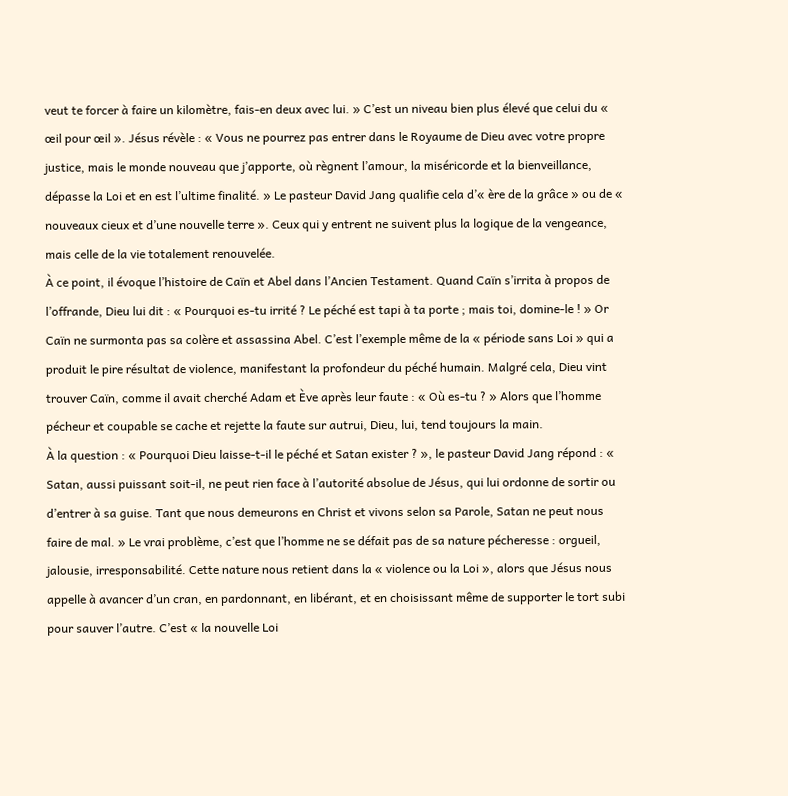veut te forcer à faire un kilomètre, fais-en deux avec lui. » C’est un niveau bien plus élevé que celui du « œil pour œil ». Jésus révèle : « Vous ne pourrez pas entrer dans le Royaume de Dieu avec votre propre justice, mais le monde nouveau que j’apporte, où règnent l’amour, la miséricorde et la bienveillance, dépasse la Loi et en est l’ultime finalité. » Le pasteur David Jang qualifie cela d’« ère de la grâce » ou de « nouveaux cieux et d’une nouvelle terre ». Ceux qui y entrent ne suivent plus la logique de la vengeance, mais celle de la vie totalement renouvelée.
À ce point, il évoque l’histoire de Caïn et Abel dans l’Ancien Testament. Quand Caïn s’irrita à propos de l’offrande, Dieu lui dit : « Pourquoi es-tu irrité ? Le péché est tapi à ta porte ; mais toi, domine-le ! » Or Caïn ne surmonta pas sa colère et assassina Abel. C’est l’exemple même de la « période sans Loi » qui a produit le pire résultat de violence, manifestant la profondeur du péché humain. Malgré cela, Dieu vint trouver Caïn, comme il avait cherché Adam et Ève après leur faute : « Où es-tu ? » Alors que l’homme pécheur et coupable se cache et rejette la faute sur autrui, Dieu, lui, tend toujours la main.
À la question : « Pourquoi Dieu laisse-t-il le péché et Satan exister ? », le pasteur David Jang répond : « Satan, aussi puissant soit-il, ne peut rien face à l’autorité absolue de Jésus, qui lui ordonne de sortir ou d’entrer à sa guise. Tant que nous demeurons en Christ et vivons selon sa Parole, Satan ne peut nous faire de mal. » Le vrai problème, c’est que l’homme ne se défait pas de sa nature pécheresse : orgueil, jalousie, irresponsabilité. Cette nature nous retient dans la « violence ou la Loi », alors que Jésus nous appelle à avancer d’un cran, en pardonnant, en libérant, et en choisissant même de supporter le tort subi pour sauver l’autre. C’est « la nouvelle Loi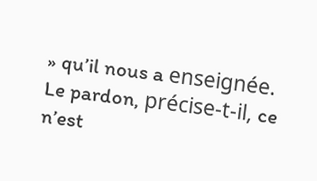» qu’il nous a enseignée.
Le pardon, précise-t-il, ce n’est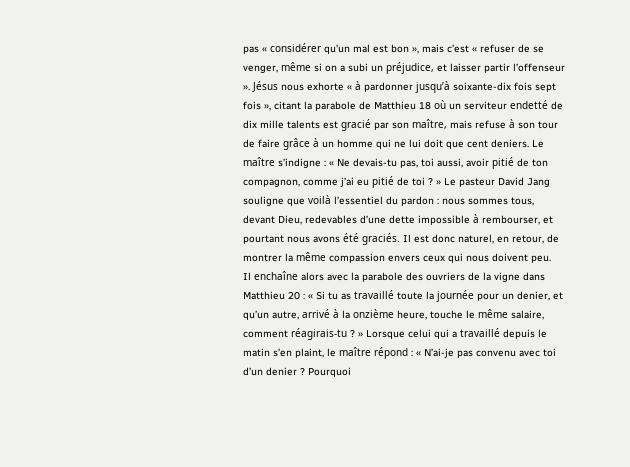pas « considérer qu’un mal est bon », mais c’est « refuser de se venger, même si on a subi un préjudice, et laisser partir l’offenseur ». Jésus nous exhorte « à pardonner jusqu’à soixante-dix fois sept fois », citant la parabole de Matthieu 18 où un serviteur endetté de dix mille talents est gracié par son maître, mais refuse à son tour de faire grâce à un homme qui ne lui doit que cent deniers. Le maître s’indigne : « Ne devais-tu pas, toi aussi, avoir pitié de ton compagnon, comme j’ai eu pitié de toi ? » Le pasteur David Jang souligne que voilà l’essentiel du pardon : nous sommes tous, devant Dieu, redevables d’une dette impossible à rembourser, et pourtant nous avons été graciés. Il est donc naturel, en retour, de montrer la même compassion envers ceux qui nous doivent peu.
Il enchaîne alors avec la parabole des ouvriers de la vigne dans Matthieu 20 : « Si tu as travaillé toute la journée pour un denier, et qu’un autre, arrivé à la onzième heure, touche le même salaire, comment réagirais-tu ? » Lorsque celui qui a travaillé depuis le matin s’en plaint, le maître répond : « N’ai-je pas convenu avec toi d’un denier ? Pourquoi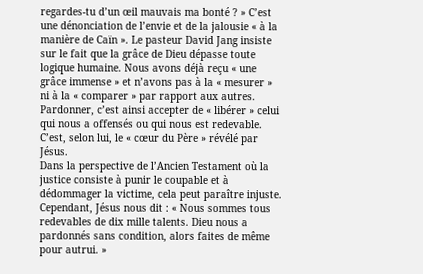regardes-tu d’un œil mauvais ma bonté ? » C’est une dénonciation de l’envie et de la jalousie « à la manière de Caïn ». Le pasteur David Jang insiste sur le fait que la grâce de Dieu dépasse toute logique humaine. Nous avons déjà reçu « une grâce immense » et n’avons pas à la « mesurer » ni à la « comparer » par rapport aux autres. Pardonner, c’est ainsi accepter de « libérer » celui qui nous a offensés ou qui nous est redevable. C’est, selon lui, le « cœur du Père » révélé par Jésus.
Dans la perspective de l’Ancien Testament où la justice consiste à punir le coupable et à dédommager la victime, cela peut paraître injuste. Cependant, Jésus nous dit : « Nous sommes tous redevables de dix mille talents. Dieu nous a pardonnés sans condition, alors faites de même pour autrui. »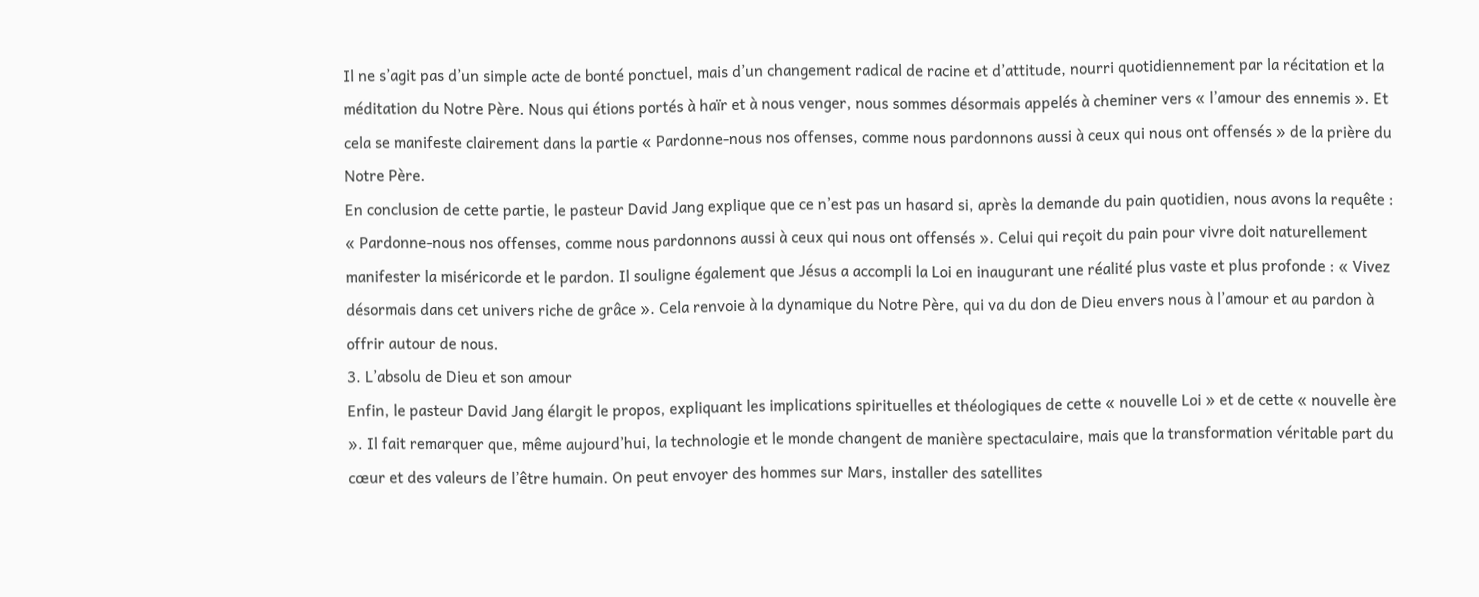Il ne s’agit pas d’un simple acte de bonté ponctuel, mais d’un changement radical de racine et d’attitude, nourri quotidiennement par la récitation et la méditation du Notre Père. Nous qui étions portés à haïr et à nous venger, nous sommes désormais appelés à cheminer vers « l’amour des ennemis ». Et cela se manifeste clairement dans la partie « Pardonne-nous nos offenses, comme nous pardonnons aussi à ceux qui nous ont offensés » de la prière du Notre Père.
En conclusion de cette partie, le pasteur David Jang explique que ce n’est pas un hasard si, après la demande du pain quotidien, nous avons la requête : « Pardonne-nous nos offenses, comme nous pardonnons aussi à ceux qui nous ont offensés ». Celui qui reçoit du pain pour vivre doit naturellement manifester la miséricorde et le pardon. Il souligne également que Jésus a accompli la Loi en inaugurant une réalité plus vaste et plus profonde : « Vivez désormais dans cet univers riche de grâce ». Cela renvoie à la dynamique du Notre Père, qui va du don de Dieu envers nous à l’amour et au pardon à offrir autour de nous.
3. L’absolu de Dieu et son amour
Enfin, le pasteur David Jang élargit le propos, expliquant les implications spirituelles et théologiques de cette « nouvelle Loi » et de cette « nouvelle ère ». Il fait remarquer que, même aujourd’hui, la technologie et le monde changent de manière spectaculaire, mais que la transformation véritable part du cœur et des valeurs de l’être humain. On peut envoyer des hommes sur Mars, installer des satellites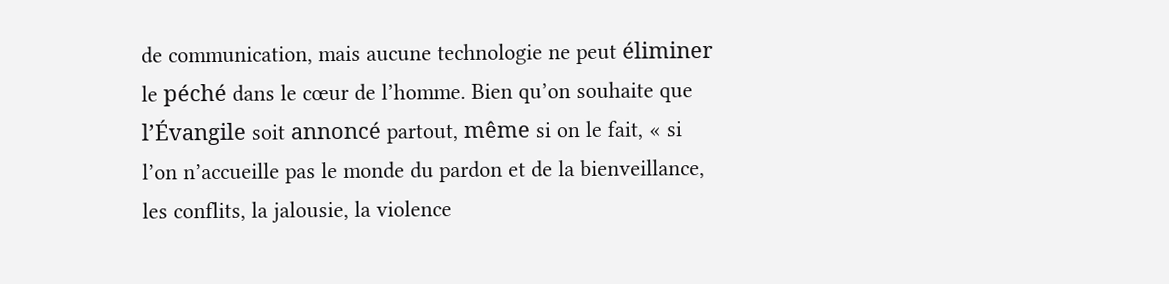de communication, mais aucune technologie ne peut éliminer le péché dans le cœur de l’homme. Bien qu’on souhaite que l’Évangile soit annoncé partout, même si on le fait, « si l’on n’accueille pas le monde du pardon et de la bienveillance, les conflits, la jalousie, la violence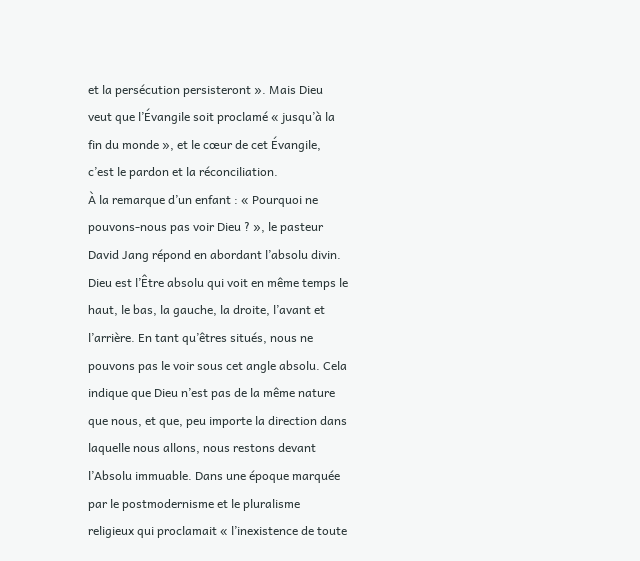et la persécution persisteront ». Mais Dieu veut que l’Évangile soit proclamé « jusqu’à la fin du monde », et le cœur de cet Évangile, c’est le pardon et la réconciliation.
À la remarque d’un enfant : « Pourquoi ne pouvons-nous pas voir Dieu ? », le pasteur David Jang répond en abordant l’absolu divin. Dieu est l’Être absolu qui voit en même temps le haut, le bas, la gauche, la droite, l’avant et l’arrière. En tant qu’êtres situés, nous ne pouvons pas le voir sous cet angle absolu. Cela indique que Dieu n’est pas de la même nature que nous, et que, peu importe la direction dans laquelle nous allons, nous restons devant l’Absolu immuable. Dans une époque marquée par le postmodernisme et le pluralisme religieux qui proclamait « l’inexistence de toute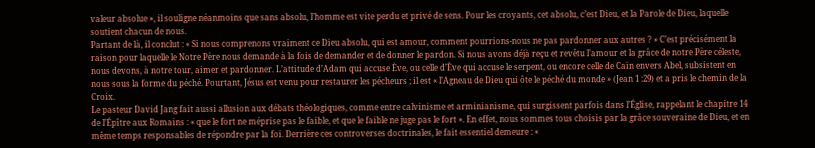valeur absolue », il souligne néanmoins que sans absolu, l’homme est vite perdu et privé de sens. Pour les croyants, cet absolu, c’est Dieu, et la Parole de Dieu, laquelle soutient chacun de nous.
Partant de là, il conclut : « Si nous comprenons vraiment ce Dieu absolu, qui est amour, comment pourrions-nous ne pas pardonner aux autres ? » C’est précisément la raison pour laquelle le Notre Père nous demande à la fois de demander et de donner le pardon. Si nous avons déjà reçu et revêtu l’amour et la grâce de notre Père céleste, nous devons, à notre tour, aimer et pardonner. L’attitude d’Adam qui accuse Ève, ou celle d’Ève qui accuse le serpent, ou encore celle de Caïn envers Abel, subsistent en nous sous la forme du péché. Pourtant, Jésus est venu pour restaurer les pécheurs ; il est « l’Agneau de Dieu qui ôte le péché du monde » (Jean 1 :29) et a pris le chemin de la Croix.
Le pasteur David Jang fait aussi allusion aux débats théologiques, comme entre calvinisme et arminianisme, qui surgissent parfois dans l’Église, rappelant le chapitre 14 de l’Épître aux Romains : « que le fort ne méprise pas le faible, et que le faible ne juge pas le fort ». En effet, nous sommes tous choisis par la grâce souveraine de Dieu, et en même temps responsables de répondre par la foi. Derrière ces controverses doctrinales, le fait essentiel demeure : «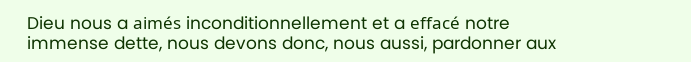Dieu nous a aimés inconditionnellement et a effacé notre immense dette, nous devons donc, nous aussi, pardonner aux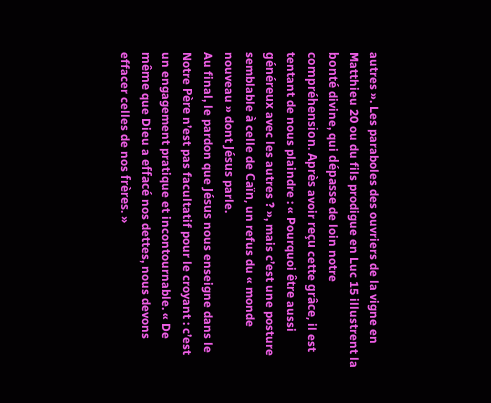autres ». Les paraboles des ouvriers de la vigne en Matthieu 20 ou du fils prodigue en Luc 15 illustrent la bonté divine, qui dépasse de loin notre compréhension. Après avoir reçu cette grâce, il est tentant de nous plaindre : « Pourquoi être aussi généreux avec les autres ? », mais c’est une posture semblable à celle de Caïn, un refus du « monde nouveau » dont Jésus parle.
Au final, le pardon que Jésus nous enseigne dans le Notre Père n’est pas facultatif pour le croyant : c’est un engagement pratique et incontournable. « De même que Dieu a effacé nos dettes, nous devons effacer celles de nos frères. »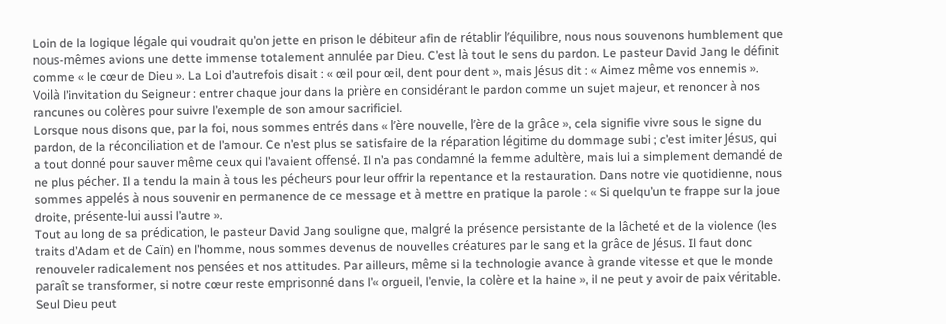Loin de la logique légale qui voudrait qu’on jette en prison le débiteur afin de rétablir l’équilibre, nous nous souvenons humblement que nous-mêmes avions une dette immense totalement annulée par Dieu. C’est là tout le sens du pardon. Le pasteur David Jang le définit comme « le cœur de Dieu ». La Loi d’autrefois disait : « œil pour œil, dent pour dent », mais Jésus dit : « Aimez même vos ennemis ». Voilà l’invitation du Seigneur : entrer chaque jour dans la prière en considérant le pardon comme un sujet majeur, et renoncer à nos rancunes ou colères pour suivre l’exemple de son amour sacrificiel.
Lorsque nous disons que, par la foi, nous sommes entrés dans « l’ère nouvelle, l’ère de la grâce », cela signifie vivre sous le signe du pardon, de la réconciliation et de l’amour. Ce n’est plus se satisfaire de la réparation légitime du dommage subi ; c’est imiter Jésus, qui a tout donné pour sauver même ceux qui l’avaient offensé. Il n’a pas condamné la femme adultère, mais lui a simplement demandé de ne plus pécher. Il a tendu la main à tous les pécheurs pour leur offrir la repentance et la restauration. Dans notre vie quotidienne, nous sommes appelés à nous souvenir en permanence de ce message et à mettre en pratique la parole : « Si quelqu’un te frappe sur la joue droite, présente-lui aussi l’autre ».
Tout au long de sa prédication, le pasteur David Jang souligne que, malgré la présence persistante de la lâcheté et de la violence (les traits d’Adam et de Caïn) en l’homme, nous sommes devenus de nouvelles créatures par le sang et la grâce de Jésus. Il faut donc renouveler radicalement nos pensées et nos attitudes. Par ailleurs, même si la technologie avance à grande vitesse et que le monde paraît se transformer, si notre cœur reste emprisonné dans l’« orgueil, l’envie, la colère et la haine », il ne peut y avoir de paix véritable. Seul Dieu peut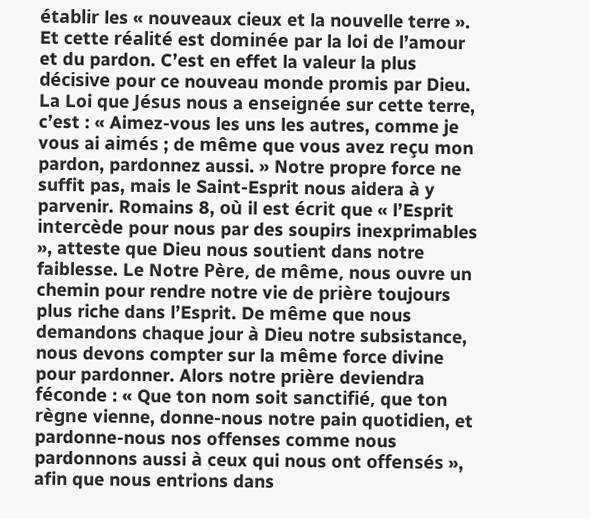établir les « nouveaux cieux et la nouvelle terre ». Et cette réalité est dominée par la loi de l’amour et du pardon. C’est en effet la valeur la plus décisive pour ce nouveau monde promis par Dieu.
La Loi que Jésus nous a enseignée sur cette terre, c’est : « Aimez-vous les uns les autres, comme je vous ai aimés ; de même que vous avez reçu mon pardon, pardonnez aussi. » Notre propre force ne suffit pas, mais le Saint-Esprit nous aidera à y parvenir. Romains 8, où il est écrit que « l’Esprit intercède pour nous par des soupirs inexprimables », atteste que Dieu nous soutient dans notre faiblesse. Le Notre Père, de même, nous ouvre un chemin pour rendre notre vie de prière toujours plus riche dans l’Esprit. De même que nous demandons chaque jour à Dieu notre subsistance, nous devons compter sur la même force divine pour pardonner. Alors notre prière deviendra féconde : « Que ton nom soit sanctifié, que ton règne vienne, donne-nous notre pain quotidien, et pardonne-nous nos offenses comme nous pardonnons aussi à ceux qui nous ont offensés », afin que nous entrions dans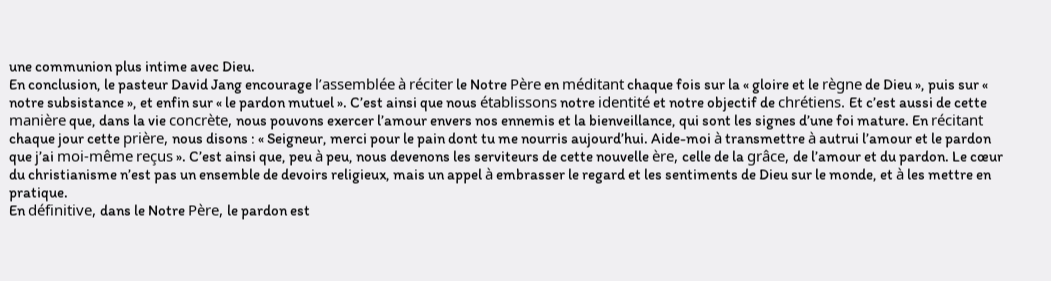une communion plus intime avec Dieu.
En conclusion, le pasteur David Jang encourage l’assemblée à réciter le Notre Père en méditant chaque fois sur la « gloire et le règne de Dieu », puis sur « notre subsistance », et enfin sur « le pardon mutuel ». C’est ainsi que nous établissons notre identité et notre objectif de chrétiens. Et c’est aussi de cette manière que, dans la vie concrète, nous pouvons exercer l’amour envers nos ennemis et la bienveillance, qui sont les signes d’une foi mature. En récitant chaque jour cette prière, nous disons : « Seigneur, merci pour le pain dont tu me nourris aujourd’hui. Aide-moi à transmettre à autrui l’amour et le pardon que j’ai moi-même reçus ». C’est ainsi que, peu à peu, nous devenons les serviteurs de cette nouvelle ère, celle de la grâce, de l’amour et du pardon. Le cœur du christianisme n’est pas un ensemble de devoirs religieux, mais un appel à embrasser le regard et les sentiments de Dieu sur le monde, et à les mettre en pratique.
En définitive, dans le Notre Père, le pardon est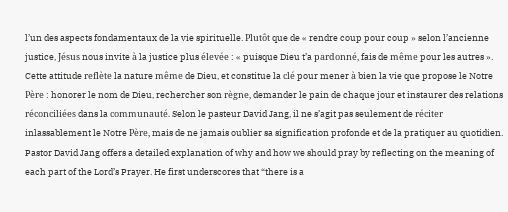l’un des aspects fondamentaux de la vie spirituelle. Plutôt que de « rendre coup pour coup » selon l’ancienne justice, Jésus nous invite à la justice plus élevée : « puisque Dieu t’a pardonné, fais de même pour les autres ». Cette attitude reflète la nature même de Dieu, et constitue la clé pour mener à bien la vie que propose le Notre Père : honorer le nom de Dieu, rechercher son règne, demander le pain de chaque jour et instaurer des relations réconciliées dans la communauté. Selon le pasteur David Jang, il ne s’agit pas seulement de réciter inlassablement le Notre Père, mais de ne jamais oublier sa signification profonde et de la pratiquer au quotidien.
Pastor David Jang offers a detailed explanation of why and how we should pray by reflecting on the meaning of each part of the Lord’s Prayer. He first underscores that “there is a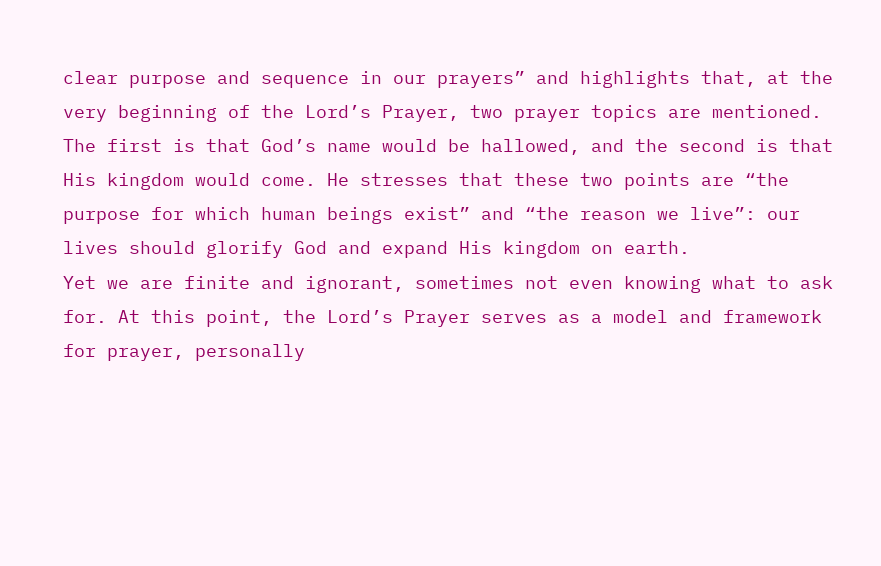clear purpose and sequence in our prayers” and highlights that, at the very beginning of the Lord’s Prayer, two prayer topics are mentioned. The first is that God’s name would be hallowed, and the second is that His kingdom would come. He stresses that these two points are “the purpose for which human beings exist” and “the reason we live”: our lives should glorify God and expand His kingdom on earth.
Yet we are finite and ignorant, sometimes not even knowing what to ask for. At this point, the Lord’s Prayer serves as a model and framework for prayer, personally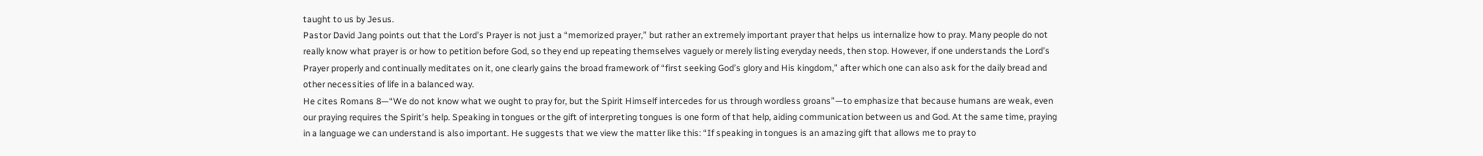taught to us by Jesus.
Pastor David Jang points out that the Lord’s Prayer is not just a “memorized prayer,” but rather an extremely important prayer that helps us internalize how to pray. Many people do not really know what prayer is or how to petition before God, so they end up repeating themselves vaguely or merely listing everyday needs, then stop. However, if one understands the Lord’s Prayer properly and continually meditates on it, one clearly gains the broad framework of “first seeking God’s glory and His kingdom,” after which one can also ask for the daily bread and other necessities of life in a balanced way.
He cites Romans 8—“We do not know what we ought to pray for, but the Spirit Himself intercedes for us through wordless groans”—to emphasize that because humans are weak, even our praying requires the Spirit’s help. Speaking in tongues or the gift of interpreting tongues is one form of that help, aiding communication between us and God. At the same time, praying in a language we can understand is also important. He suggests that we view the matter like this: “If speaking in tongues is an amazing gift that allows me to pray to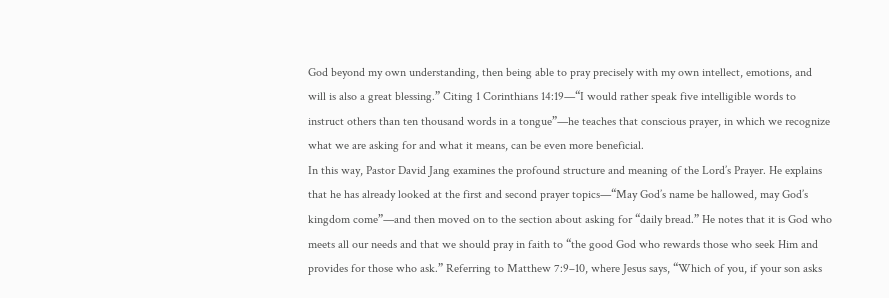God beyond my own understanding, then being able to pray precisely with my own intellect, emotions, and will is also a great blessing.” Citing 1 Corinthians 14:19—“I would rather speak five intelligible words to instruct others than ten thousand words in a tongue”—he teaches that conscious prayer, in which we recognize what we are asking for and what it means, can be even more beneficial.
In this way, Pastor David Jang examines the profound structure and meaning of the Lord’s Prayer. He explains that he has already looked at the first and second prayer topics—“May God’s name be hallowed, may God’s kingdom come”—and then moved on to the section about asking for “daily bread.” He notes that it is God who meets all our needs and that we should pray in faith to “the good God who rewards those who seek Him and provides for those who ask.” Referring to Matthew 7:9–10, where Jesus says, “Which of you, if your son asks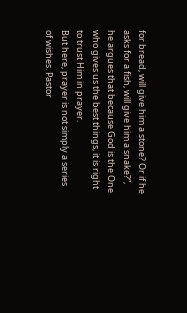for bread, will give him a stone? Or if he asks for a fish, will give him a snake?”, he argues that because God is the One who gives us the best things, it is right to trust Him in prayer.
But here, prayer is not simply a series of wishes. Pastor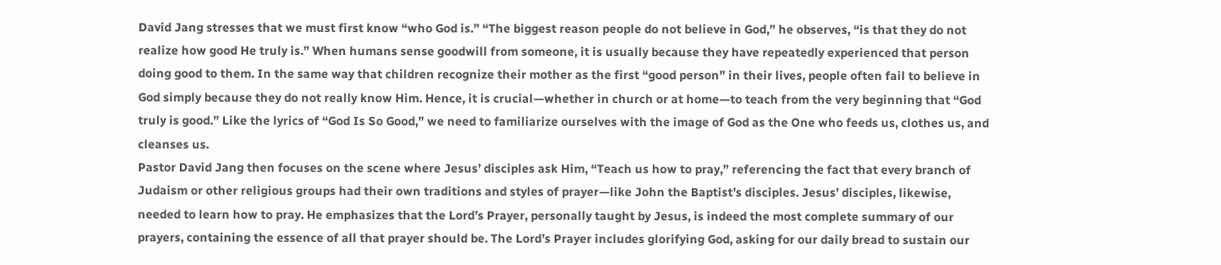David Jang stresses that we must first know “who God is.” “The biggest reason people do not believe in God,” he observes, “is that they do not realize how good He truly is.” When humans sense goodwill from someone, it is usually because they have repeatedly experienced that person doing good to them. In the same way that children recognize their mother as the first “good person” in their lives, people often fail to believe in God simply because they do not really know Him. Hence, it is crucial—whether in church or at home—to teach from the very beginning that “God truly is good.” Like the lyrics of “God Is So Good,” we need to familiarize ourselves with the image of God as the One who feeds us, clothes us, and cleanses us.
Pastor David Jang then focuses on the scene where Jesus’ disciples ask Him, “Teach us how to pray,” referencing the fact that every branch of Judaism or other religious groups had their own traditions and styles of prayer—like John the Baptist’s disciples. Jesus’ disciples, likewise, needed to learn how to pray. He emphasizes that the Lord’s Prayer, personally taught by Jesus, is indeed the most complete summary of our prayers, containing the essence of all that prayer should be. The Lord’s Prayer includes glorifying God, asking for our daily bread to sustain our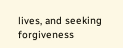lives, and seeking forgiveness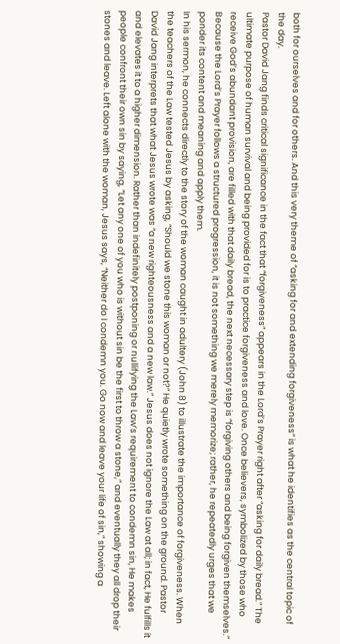both for ourselves and for others. And this very theme of “asking for and extending forgiveness” is what he identifies as the central topic of the day.
Pastor David Jang finds critical significance in the fact that “forgiveness” appears in the Lord’s Prayer right after “asking for daily bread.” The ultimate purpose of human survival and being provided for is to practice forgiveness and love. Once believers, symbolized by those who receive God’s abundant provision, are filled with that daily bread, the next necessary step is “forgiving others and being forgiven themselves.” Because the Lord’s Prayer follows a structured progression, it is not something we merely memorize; rather, he repeatedly urges that we ponder its content and meaning and apply them.
In his sermon, he connects directly to the story of the woman caught in adultery (John 8) to illustrate the importance of forgiveness. When the teachers of the Law tested Jesus by asking, “Should we stone this woman or not?” He quietly wrote something on the ground. Pastor David Jang interprets that what Jesus wrote was “a new righteousness and a new law.” Jesus does not ignore the Law at all; in fact, He fulfills it and elevates it to a higher dimension. Rather than indefinitely postponing or nullifying the Law’s requirement to condemn sin, He makes people confront their own sin by saying, “Let any one of you who is without sin be the first to throw a stone,” and eventually they all drop their stones and leave. Left alone with the woman, Jesus says, “Neither do I condemn you. Go now and leave your life of sin,” showing a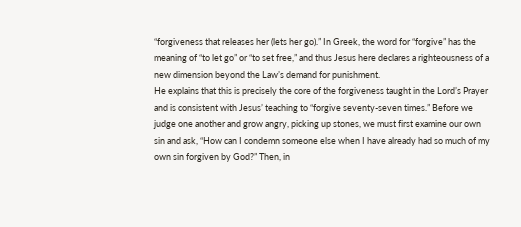“forgiveness that releases her (lets her go).” In Greek, the word for “forgive” has the meaning of “to let go” or “to set free,” and thus Jesus here declares a righteousness of a new dimension beyond the Law’s demand for punishment.
He explains that this is precisely the core of the forgiveness taught in the Lord’s Prayer and is consistent with Jesus’ teaching to “forgive seventy-seven times.” Before we judge one another and grow angry, picking up stones, we must first examine our own sin and ask, “How can I condemn someone else when I have already had so much of my own sin forgiven by God?” Then, in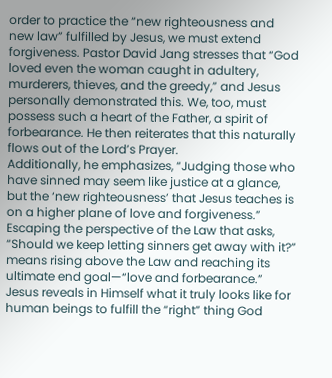order to practice the “new righteousness and new law” fulfilled by Jesus, we must extend forgiveness. Pastor David Jang stresses that “God loved even the woman caught in adultery, murderers, thieves, and the greedy,” and Jesus personally demonstrated this. We, too, must possess such a heart of the Father, a spirit of forbearance. He then reiterates that this naturally flows out of the Lord’s Prayer.
Additionally, he emphasizes, “Judging those who have sinned may seem like justice at a glance, but the ‘new righteousness’ that Jesus teaches is on a higher plane of love and forgiveness.” Escaping the perspective of the Law that asks, “Should we keep letting sinners get away with it?” means rising above the Law and reaching its ultimate end goal—“love and forbearance.” Jesus reveals in Himself what it truly looks like for human beings to fulfill the “right” thing God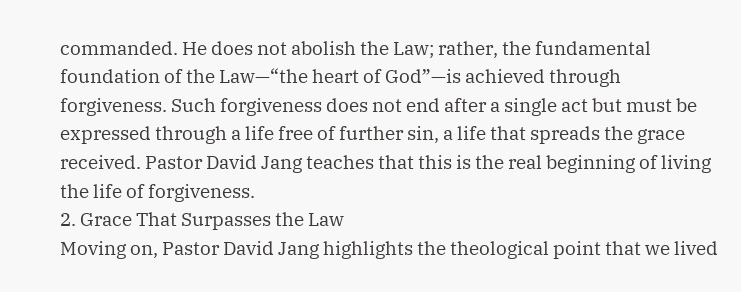commanded. He does not abolish the Law; rather, the fundamental foundation of the Law—“the heart of God”—is achieved through forgiveness. Such forgiveness does not end after a single act but must be expressed through a life free of further sin, a life that spreads the grace received. Pastor David Jang teaches that this is the real beginning of living the life of forgiveness.
2. Grace That Surpasses the Law
Moving on, Pastor David Jang highlights the theological point that we lived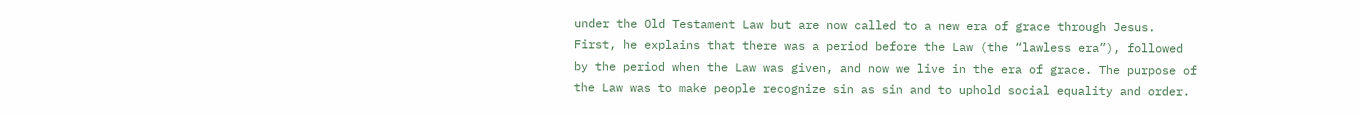under the Old Testament Law but are now called to a new era of grace through Jesus. First, he explains that there was a period before the Law (the “lawless era”), followed by the period when the Law was given, and now we live in the era of grace. The purpose of the Law was to make people recognize sin as sin and to uphold social equality and order.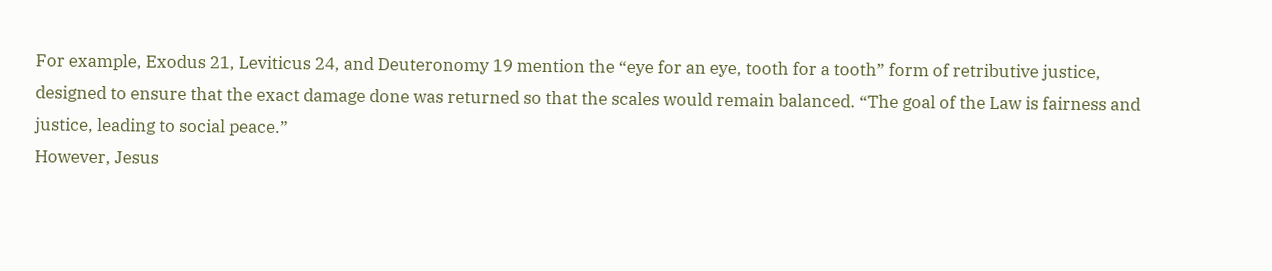For example, Exodus 21, Leviticus 24, and Deuteronomy 19 mention the “eye for an eye, tooth for a tooth” form of retributive justice, designed to ensure that the exact damage done was returned so that the scales would remain balanced. “The goal of the Law is fairness and justice, leading to social peace.”
However, Jesus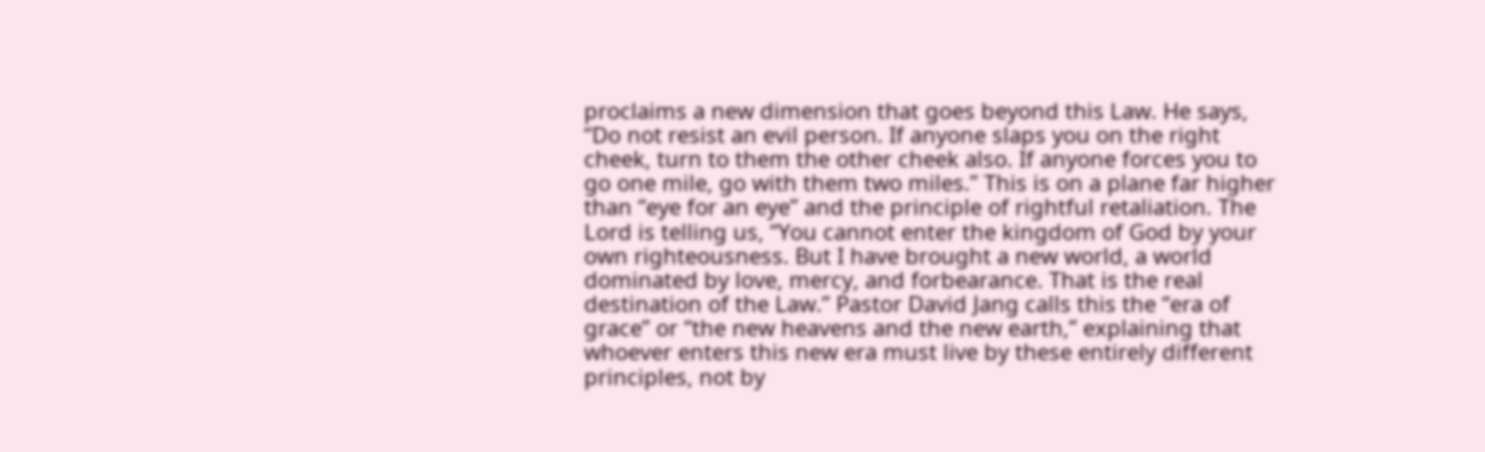proclaims a new dimension that goes beyond this Law. He says, “Do not resist an evil person. If anyone slaps you on the right cheek, turn to them the other cheek also. If anyone forces you to go one mile, go with them two miles.” This is on a plane far higher than “eye for an eye” and the principle of rightful retaliation. The Lord is telling us, “You cannot enter the kingdom of God by your own righteousness. But I have brought a new world, a world dominated by love, mercy, and forbearance. That is the real destination of the Law.” Pastor David Jang calls this the “era of grace” or “the new heavens and the new earth,” explaining that whoever enters this new era must live by these entirely different principles, not by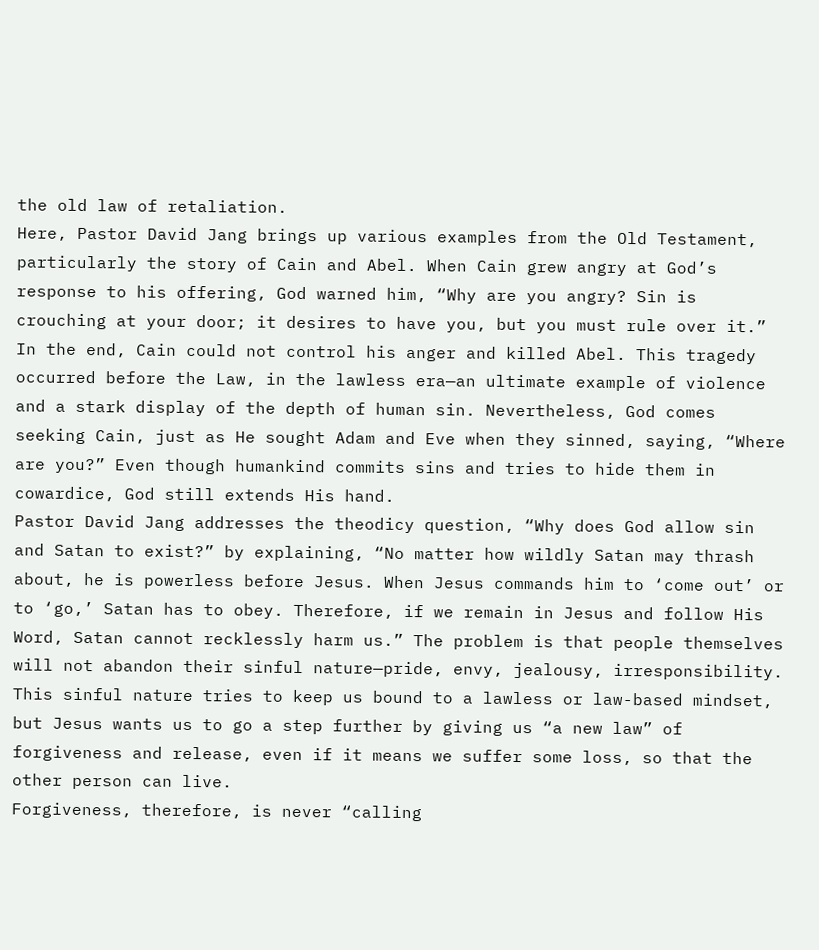the old law of retaliation.
Here, Pastor David Jang brings up various examples from the Old Testament, particularly the story of Cain and Abel. When Cain grew angry at God’s response to his offering, God warned him, “Why are you angry? Sin is crouching at your door; it desires to have you, but you must rule over it.” In the end, Cain could not control his anger and killed Abel. This tragedy occurred before the Law, in the lawless era—an ultimate example of violence and a stark display of the depth of human sin. Nevertheless, God comes seeking Cain, just as He sought Adam and Eve when they sinned, saying, “Where are you?” Even though humankind commits sins and tries to hide them in cowardice, God still extends His hand.
Pastor David Jang addresses the theodicy question, “Why does God allow sin and Satan to exist?” by explaining, “No matter how wildly Satan may thrash about, he is powerless before Jesus. When Jesus commands him to ‘come out’ or to ‘go,’ Satan has to obey. Therefore, if we remain in Jesus and follow His Word, Satan cannot recklessly harm us.” The problem is that people themselves will not abandon their sinful nature—pride, envy, jealousy, irresponsibility. This sinful nature tries to keep us bound to a lawless or law-based mindset, but Jesus wants us to go a step further by giving us “a new law” of forgiveness and release, even if it means we suffer some loss, so that the other person can live.
Forgiveness, therefore, is never “calling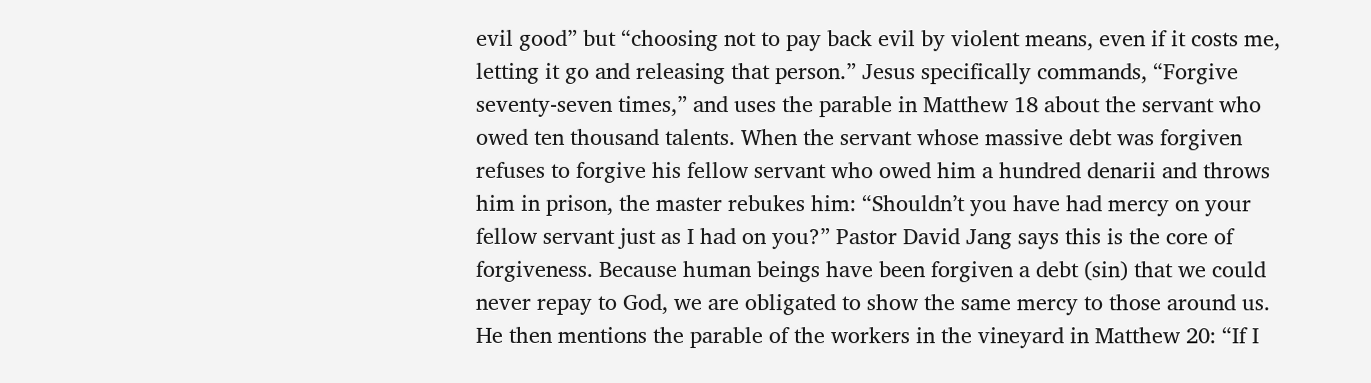evil good” but “choosing not to pay back evil by violent means, even if it costs me, letting it go and releasing that person.” Jesus specifically commands, “Forgive seventy-seven times,” and uses the parable in Matthew 18 about the servant who owed ten thousand talents. When the servant whose massive debt was forgiven refuses to forgive his fellow servant who owed him a hundred denarii and throws him in prison, the master rebukes him: “Shouldn’t you have had mercy on your fellow servant just as I had on you?” Pastor David Jang says this is the core of forgiveness. Because human beings have been forgiven a debt (sin) that we could never repay to God, we are obligated to show the same mercy to those around us.
He then mentions the parable of the workers in the vineyard in Matthew 20: “If I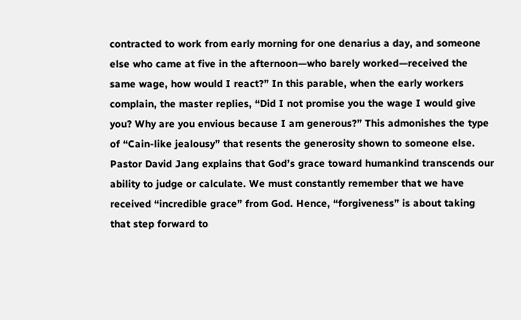contracted to work from early morning for one denarius a day, and someone else who came at five in the afternoon—who barely worked—received the same wage, how would I react?” In this parable, when the early workers complain, the master replies, “Did I not promise you the wage I would give you? Why are you envious because I am generous?” This admonishes the type of “Cain-like jealousy” that resents the generosity shown to someone else. Pastor David Jang explains that God’s grace toward humankind transcends our ability to judge or calculate. We must constantly remember that we have received “incredible grace” from God. Hence, “forgiveness” is about taking that step forward to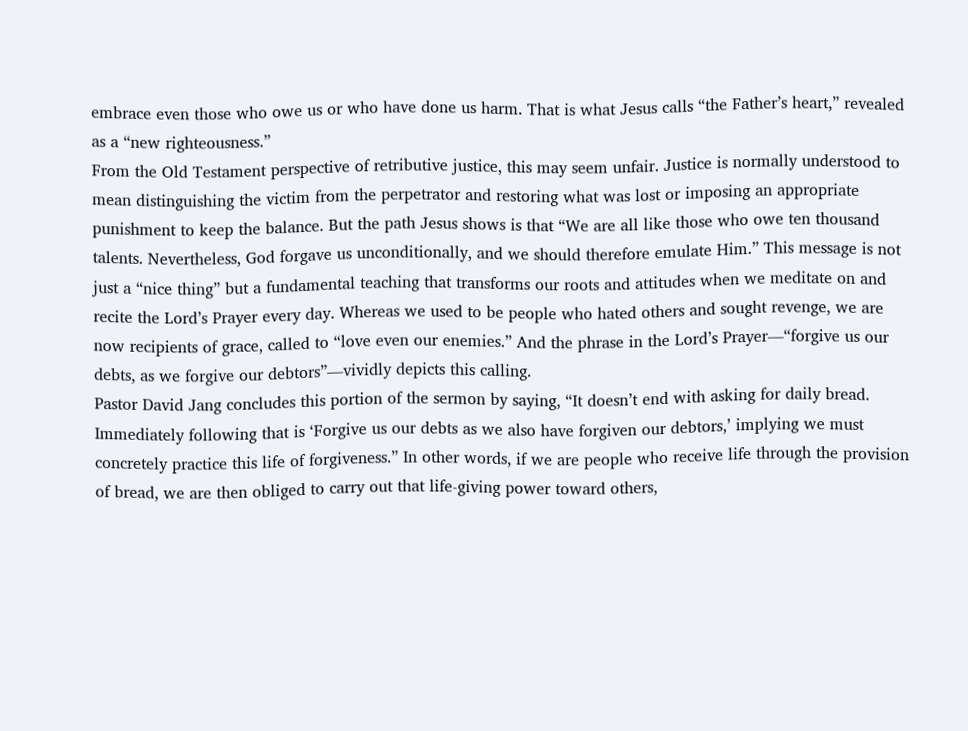embrace even those who owe us or who have done us harm. That is what Jesus calls “the Father’s heart,” revealed as a “new righteousness.”
From the Old Testament perspective of retributive justice, this may seem unfair. Justice is normally understood to mean distinguishing the victim from the perpetrator and restoring what was lost or imposing an appropriate punishment to keep the balance. But the path Jesus shows is that “We are all like those who owe ten thousand talents. Nevertheless, God forgave us unconditionally, and we should therefore emulate Him.” This message is not just a “nice thing” but a fundamental teaching that transforms our roots and attitudes when we meditate on and recite the Lord’s Prayer every day. Whereas we used to be people who hated others and sought revenge, we are now recipients of grace, called to “love even our enemies.” And the phrase in the Lord’s Prayer—“forgive us our debts, as we forgive our debtors”—vividly depicts this calling.
Pastor David Jang concludes this portion of the sermon by saying, “It doesn’t end with asking for daily bread. Immediately following that is ‘Forgive us our debts as we also have forgiven our debtors,’ implying we must concretely practice this life of forgiveness.” In other words, if we are people who receive life through the provision of bread, we are then obliged to carry out that life-giving power toward others,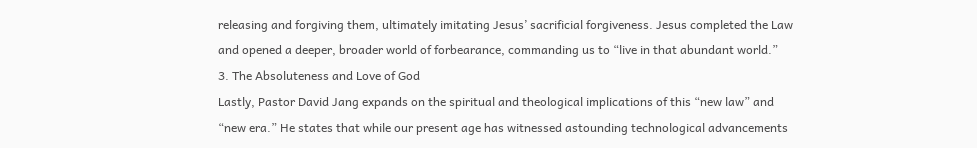releasing and forgiving them, ultimately imitating Jesus’ sacrificial forgiveness. Jesus completed the Law and opened a deeper, broader world of forbearance, commanding us to “live in that abundant world.”
3. The Absoluteness and Love of God
Lastly, Pastor David Jang expands on the spiritual and theological implications of this “new law” and “new era.” He states that while our present age has witnessed astounding technological advancements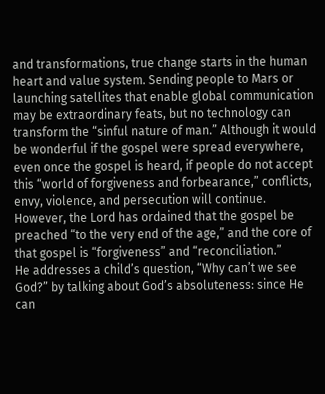and transformations, true change starts in the human heart and value system. Sending people to Mars or launching satellites that enable global communication may be extraordinary feats, but no technology can transform the “sinful nature of man.” Although it would be wonderful if the gospel were spread everywhere, even once the gospel is heard, if people do not accept this “world of forgiveness and forbearance,” conflicts, envy, violence, and persecution will continue. However, the Lord has ordained that the gospel be preached “to the very end of the age,” and the core of that gospel is “forgiveness” and “reconciliation.”
He addresses a child’s question, “Why can’t we see God?” by talking about God’s absoluteness: since He can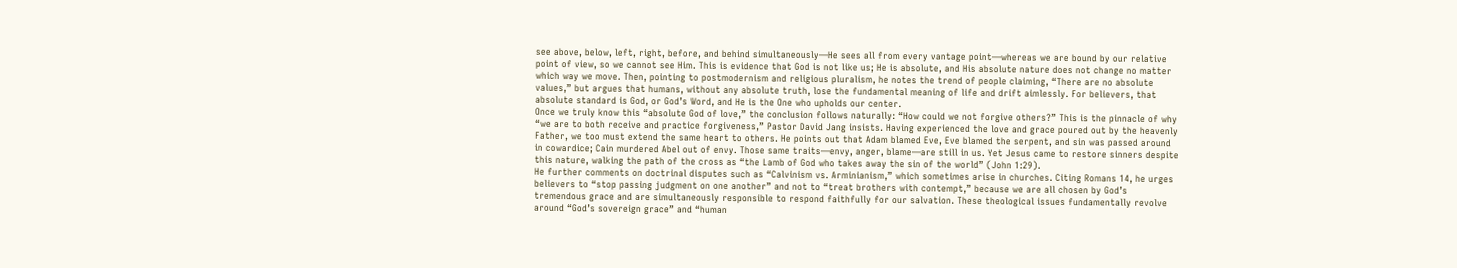see above, below, left, right, before, and behind simultaneously—He sees all from every vantage point—whereas we are bound by our relative point of view, so we cannot see Him. This is evidence that God is not like us; He is absolute, and His absolute nature does not change no matter which way we move. Then, pointing to postmodernism and religious pluralism, he notes the trend of people claiming, “There are no absolute values,” but argues that humans, without any absolute truth, lose the fundamental meaning of life and drift aimlessly. For believers, that absolute standard is God, or God’s Word, and He is the One who upholds our center.
Once we truly know this “absolute God of love,” the conclusion follows naturally: “How could we not forgive others?” This is the pinnacle of why “we are to both receive and practice forgiveness,” Pastor David Jang insists. Having experienced the love and grace poured out by the heavenly Father, we too must extend the same heart to others. He points out that Adam blamed Eve, Eve blamed the serpent, and sin was passed around in cowardice; Cain murdered Abel out of envy. Those same traits—envy, anger, blame—are still in us. Yet Jesus came to restore sinners despite this nature, walking the path of the cross as “the Lamb of God who takes away the sin of the world” (John 1:29).
He further comments on doctrinal disputes such as “Calvinism vs. Arminianism,” which sometimes arise in churches. Citing Romans 14, he urges believers to “stop passing judgment on one another” and not to “treat brothers with contempt,” because we are all chosen by God’s tremendous grace and are simultaneously responsible to respond faithfully for our salvation. These theological issues fundamentally revolve around “God’s sovereign grace” and “human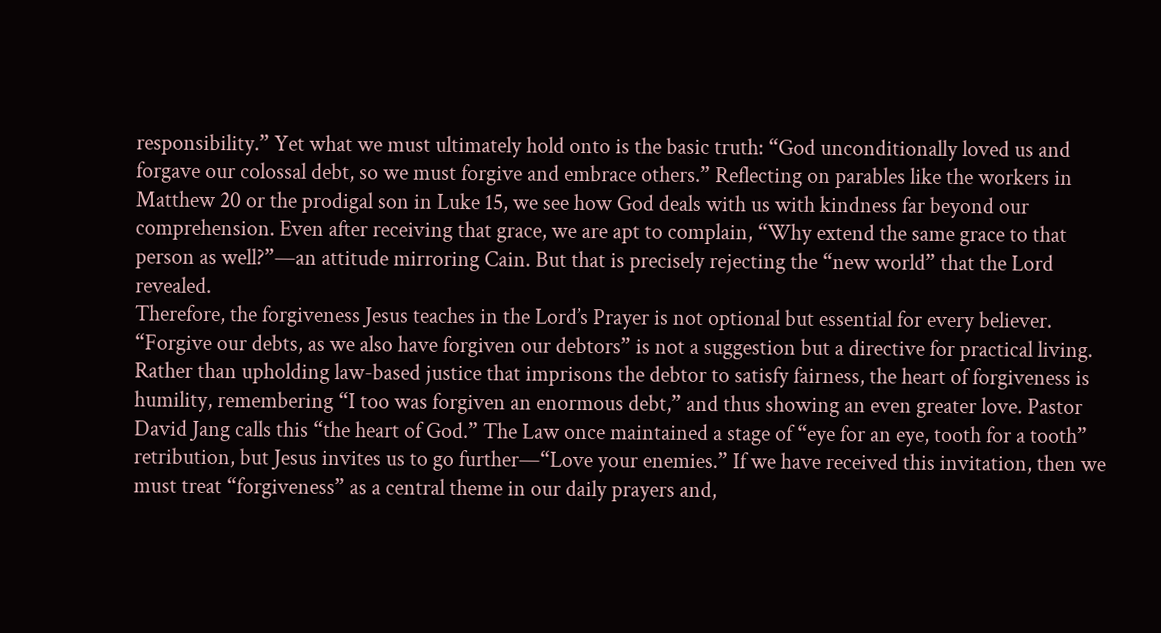responsibility.” Yet what we must ultimately hold onto is the basic truth: “God unconditionally loved us and forgave our colossal debt, so we must forgive and embrace others.” Reflecting on parables like the workers in Matthew 20 or the prodigal son in Luke 15, we see how God deals with us with kindness far beyond our comprehension. Even after receiving that grace, we are apt to complain, “Why extend the same grace to that person as well?”—an attitude mirroring Cain. But that is precisely rejecting the “new world” that the Lord revealed.
Therefore, the forgiveness Jesus teaches in the Lord’s Prayer is not optional but essential for every believer. “Forgive our debts, as we also have forgiven our debtors” is not a suggestion but a directive for practical living. Rather than upholding law-based justice that imprisons the debtor to satisfy fairness, the heart of forgiveness is humility, remembering “I too was forgiven an enormous debt,” and thus showing an even greater love. Pastor David Jang calls this “the heart of God.” The Law once maintained a stage of “eye for an eye, tooth for a tooth” retribution, but Jesus invites us to go further—“Love your enemies.” If we have received this invitation, then we must treat “forgiveness” as a central theme in our daily prayers and,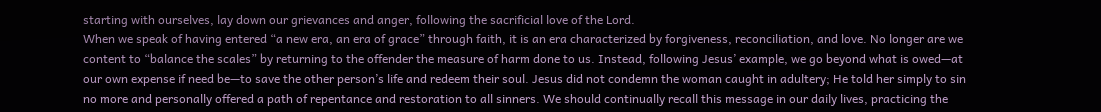starting with ourselves, lay down our grievances and anger, following the sacrificial love of the Lord.
When we speak of having entered “a new era, an era of grace” through faith, it is an era characterized by forgiveness, reconciliation, and love. No longer are we content to “balance the scales” by returning to the offender the measure of harm done to us. Instead, following Jesus’ example, we go beyond what is owed—at our own expense if need be—to save the other person’s life and redeem their soul. Jesus did not condemn the woman caught in adultery; He told her simply to sin no more and personally offered a path of repentance and restoration to all sinners. We should continually recall this message in our daily lives, practicing the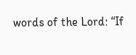words of the Lord: “If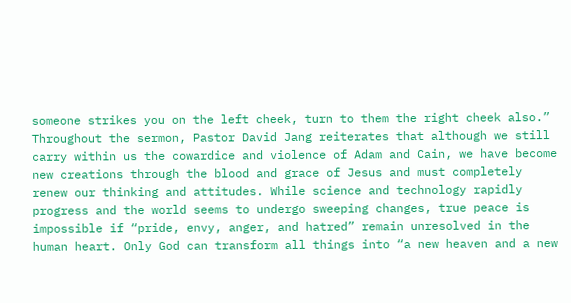someone strikes you on the left cheek, turn to them the right cheek also.”
Throughout the sermon, Pastor David Jang reiterates that although we still carry within us the cowardice and violence of Adam and Cain, we have become new creations through the blood and grace of Jesus and must completely renew our thinking and attitudes. While science and technology rapidly progress and the world seems to undergo sweeping changes, true peace is impossible if “pride, envy, anger, and hatred” remain unresolved in the human heart. Only God can transform all things into “a new heaven and a new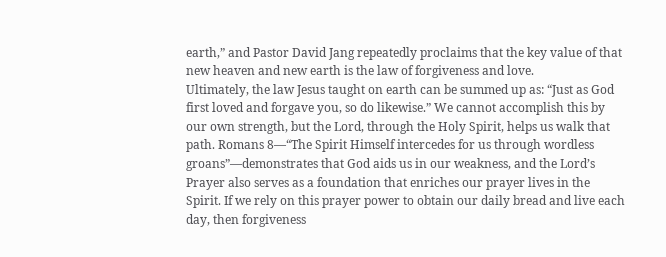earth,” and Pastor David Jang repeatedly proclaims that the key value of that new heaven and new earth is the law of forgiveness and love.
Ultimately, the law Jesus taught on earth can be summed up as: “Just as God first loved and forgave you, so do likewise.” We cannot accomplish this by our own strength, but the Lord, through the Holy Spirit, helps us walk that path. Romans 8—“The Spirit Himself intercedes for us through wordless groans”—demonstrates that God aids us in our weakness, and the Lord’s Prayer also serves as a foundation that enriches our prayer lives in the Spirit. If we rely on this prayer power to obtain our daily bread and live each day, then forgiveness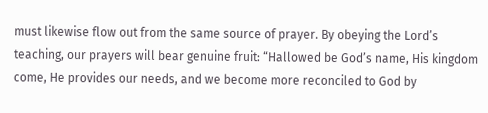must likewise flow out from the same source of prayer. By obeying the Lord’s teaching, our prayers will bear genuine fruit: “Hallowed be God’s name, His kingdom come, He provides our needs, and we become more reconciled to God by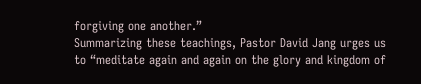forgiving one another.”
Summarizing these teachings, Pastor David Jang urges us to “meditate again and again on the glory and kingdom of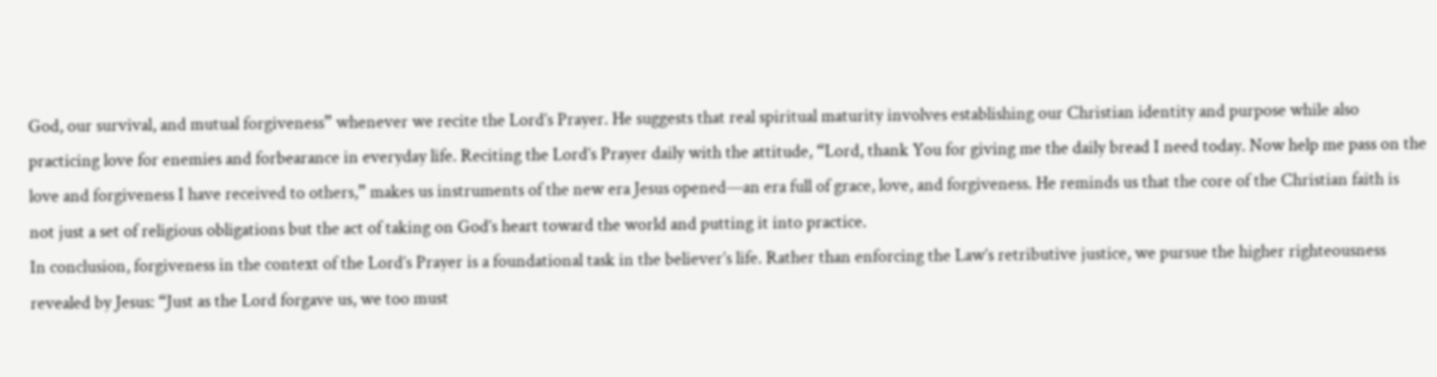God, our survival, and mutual forgiveness” whenever we recite the Lord’s Prayer. He suggests that real spiritual maturity involves establishing our Christian identity and purpose while also practicing love for enemies and forbearance in everyday life. Reciting the Lord’s Prayer daily with the attitude, “Lord, thank You for giving me the daily bread I need today. Now help me pass on the love and forgiveness I have received to others,” makes us instruments of the new era Jesus opened—an era full of grace, love, and forgiveness. He reminds us that the core of the Christian faith is not just a set of religious obligations but the act of taking on God’s heart toward the world and putting it into practice.
In conclusion, forgiveness in the context of the Lord’s Prayer is a foundational task in the believer’s life. Rather than enforcing the Law’s retributive justice, we pursue the higher righteousness revealed by Jesus: “Just as the Lord forgave us, we too must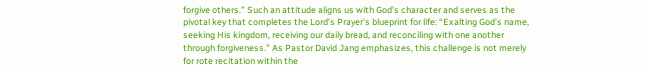forgive others.” Such an attitude aligns us with God’s character and serves as the pivotal key that completes the Lord’s Prayer’s blueprint for life: “Exalting God’s name, seeking His kingdom, receiving our daily bread, and reconciling with one another through forgiveness.” As Pastor David Jang emphasizes, this challenge is not merely for rote recitation within the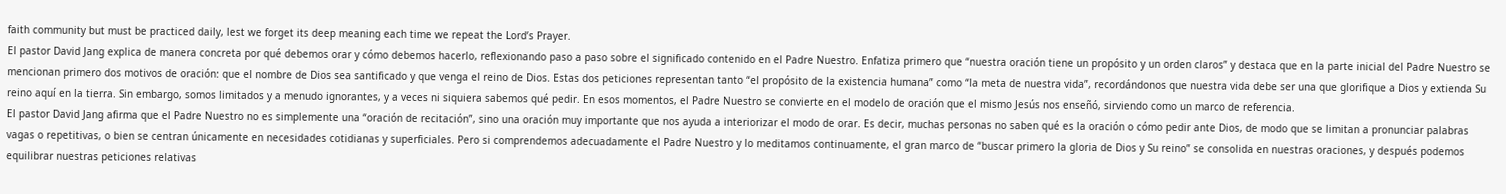faith community but must be practiced daily, lest we forget its deep meaning each time we repeat the Lord’s Prayer.
El pastor David Jang explica de manera concreta por qué debemos orar y cómo debemos hacerlo, reflexionando paso a paso sobre el significado contenido en el Padre Nuestro. Enfatiza primero que “nuestra oración tiene un propósito y un orden claros” y destaca que en la parte inicial del Padre Nuestro se mencionan primero dos motivos de oración: que el nombre de Dios sea santificado y que venga el reino de Dios. Estas dos peticiones representan tanto “el propósito de la existencia humana” como “la meta de nuestra vida”, recordándonos que nuestra vida debe ser una que glorifique a Dios y extienda Su reino aquí en la tierra. Sin embargo, somos limitados y a menudo ignorantes, y a veces ni siquiera sabemos qué pedir. En esos momentos, el Padre Nuestro se convierte en el modelo de oración que el mismo Jesús nos enseñó, sirviendo como un marco de referencia.
El pastor David Jang afirma que el Padre Nuestro no es simplemente una “oración de recitación”, sino una oración muy importante que nos ayuda a interiorizar el modo de orar. Es decir, muchas personas no saben qué es la oración o cómo pedir ante Dios, de modo que se limitan a pronunciar palabras vagas o repetitivas, o bien se centran únicamente en necesidades cotidianas y superficiales. Pero si comprendemos adecuadamente el Padre Nuestro y lo meditamos continuamente, el gran marco de “buscar primero la gloria de Dios y Su reino” se consolida en nuestras oraciones, y después podemos equilibrar nuestras peticiones relativas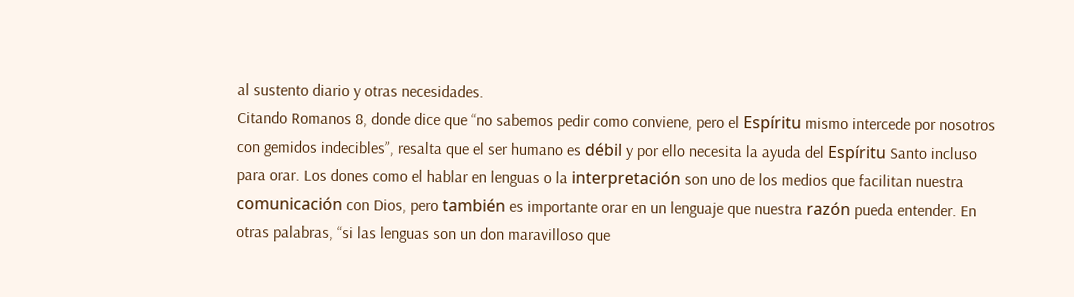al sustento diario y otras necesidades.
Citando Romanos 8, donde dice que “no sabemos pedir como conviene, pero el Espíritu mismo intercede por nosotros con gemidos indecibles”, resalta que el ser humano es débil y por ello necesita la ayuda del Espíritu Santo incluso para orar. Los dones como el hablar en lenguas o la interpretación son uno de los medios que facilitan nuestra comunicación con Dios, pero también es importante orar en un lenguaje que nuestra razón pueda entender. En otras palabras, “si las lenguas son un don maravilloso que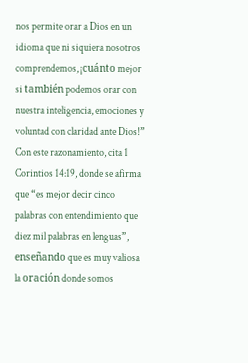nos permite orar a Dios en un idioma que ni siquiera nosotros comprendemos, ¡cuánto mejor si también podemos orar con nuestra inteligencia, emociones y voluntad con claridad ante Dios!” Con este razonamiento, cita 1 Corintios 14:19, donde se afirma que “es mejor decir cinco palabras con entendimiento que diez mil palabras en lenguas”, enseñando que es muy valiosa la oración donde somos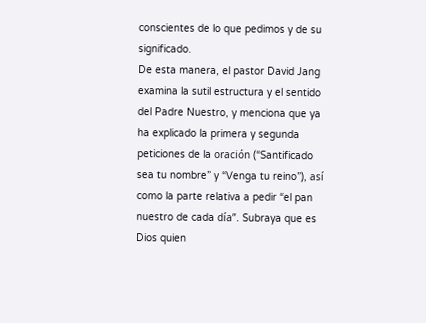conscientes de lo que pedimos y de su significado.
De esta manera, el pastor David Jang examina la sutil estructura y el sentido del Padre Nuestro, y menciona que ya ha explicado la primera y segunda peticiones de la oración (“Santificado sea tu nombre” y “Venga tu reino”), así como la parte relativa a pedir “el pan nuestro de cada día”. Subraya que es Dios quien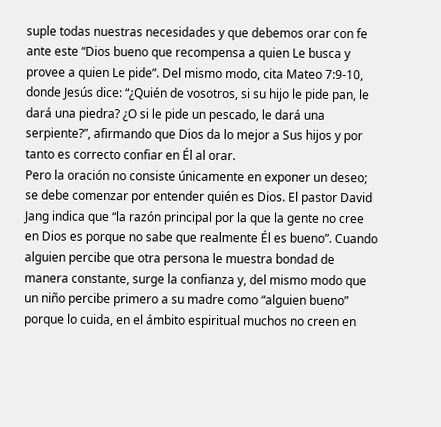suple todas nuestras necesidades y que debemos orar con fe ante este “Dios bueno que recompensa a quien Le busca y provee a quien Le pide”. Del mismo modo, cita Mateo 7:9-10, donde Jesús dice: “¿Quién de vosotros, si su hijo le pide pan, le dará una piedra? ¿O si le pide un pescado, le dará una serpiente?”, afirmando que Dios da lo mejor a Sus hijos y por tanto es correcto confiar en Él al orar.
Pero la oración no consiste únicamente en exponer un deseo; se debe comenzar por entender quién es Dios. El pastor David Jang indica que “la razón principal por la que la gente no cree en Dios es porque no sabe que realmente Él es bueno”. Cuando alguien percibe que otra persona le muestra bondad de manera constante, surge la confianza y, del mismo modo que un niño percibe primero a su madre como “alguien bueno” porque lo cuida, en el ámbito espiritual muchos no creen en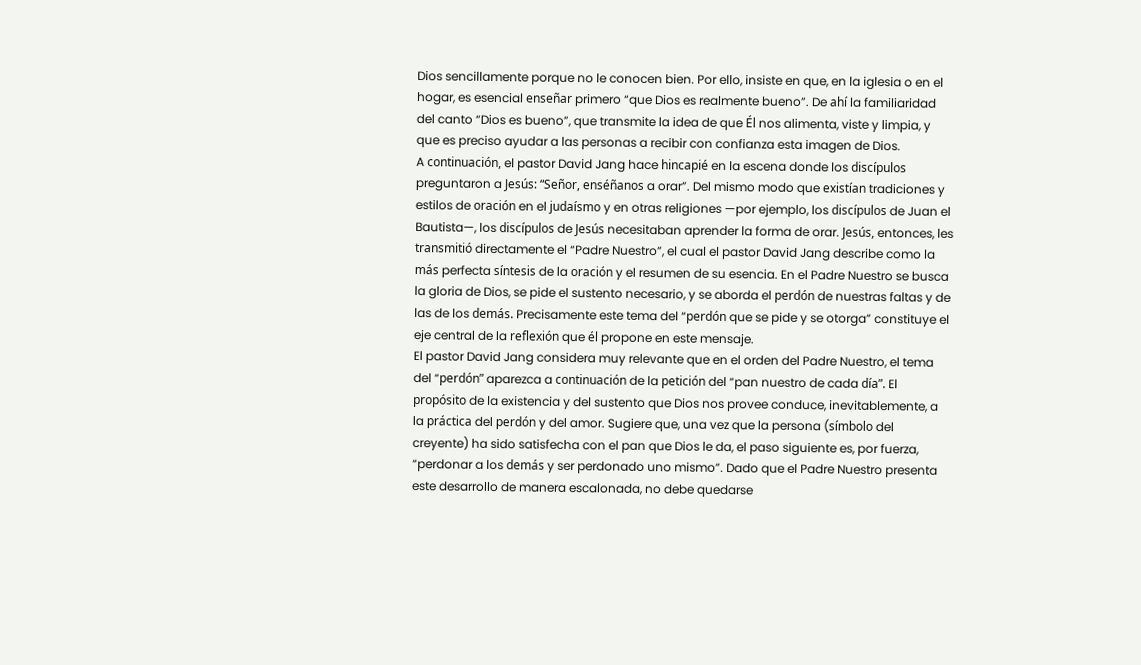Dios sencillamente porque no le conocen bien. Por ello, insiste en que, en la iglesia o en el hogar, es esencial enseñar primero “que Dios es realmente bueno”. De ahí la familiaridad del canto “Dios es bueno”, que transmite la idea de que Él nos alimenta, viste y limpia, y que es preciso ayudar a las personas a recibir con confianza esta imagen de Dios.
A continuación, el pastor David Jang hace hincapié en la escena donde los discípulos preguntaron a Jesús: “Señor, enséñanos a orar”. Del mismo modo que existían tradiciones y estilos de oración en el judaísmo y en otras religiones —por ejemplo, los discípulos de Juan el Bautista—, los discípulos de Jesús necesitaban aprender la forma de orar. Jesús, entonces, les transmitió directamente el “Padre Nuestro”, el cual el pastor David Jang describe como la más perfecta síntesis de la oración y el resumen de su esencia. En el Padre Nuestro se busca la gloria de Dios, se pide el sustento necesario, y se aborda el perdón de nuestras faltas y de las de los demás. Precisamente este tema del “perdón que se pide y se otorga” constituye el eje central de la reflexión que él propone en este mensaje.
El pastor David Jang considera muy relevante que en el orden del Padre Nuestro, el tema del “perdón” aparezca a continuación de la petición del “pan nuestro de cada día”. El propósito de la existencia y del sustento que Dios nos provee conduce, inevitablemente, a la práctica del perdón y del amor. Sugiere que, una vez que la persona (símbolo del creyente) ha sido satisfecha con el pan que Dios le da, el paso siguiente es, por fuerza, “perdonar a los demás y ser perdonado uno mismo”. Dado que el Padre Nuestro presenta este desarrollo de manera escalonada, no debe quedarse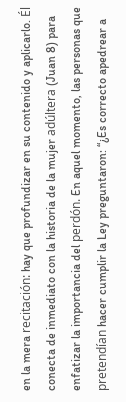en la mera recitación: hay que profundizar en su contenido y aplicarlo. Él conecta de inmediato con la historia de la mujer adúltera (Juan 8) para enfatizar la importancia del perdón. En aquel momento, las personas que pretendían hacer cumplir la Ley preguntaron: “¿Es correcto apedrear a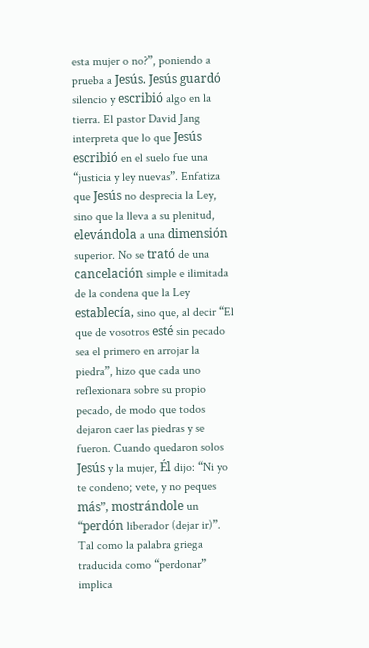esta mujer o no?”, poniendo a prueba a Jesús. Jesús guardó silencio y escribió algo en la tierra. El pastor David Jang interpreta que lo que Jesús escribió en el suelo fue una “justicia y ley nuevas”. Enfatiza que Jesús no desprecia la Ley, sino que la lleva a su plenitud, elevándola a una dimensión superior. No se trató de una cancelación simple e ilimitada de la condena que la Ley establecía, sino que, al decir “El que de vosotros esté sin pecado sea el primero en arrojar la piedra”, hizo que cada uno reflexionara sobre su propio pecado, de modo que todos dejaron caer las piedras y se fueron. Cuando quedaron solos Jesús y la mujer, Él dijo: “Ni yo te condeno; vete, y no peques más”, mostrándole un “perdón liberador (dejar ir)”. Tal como la palabra griega traducida como “perdonar” implica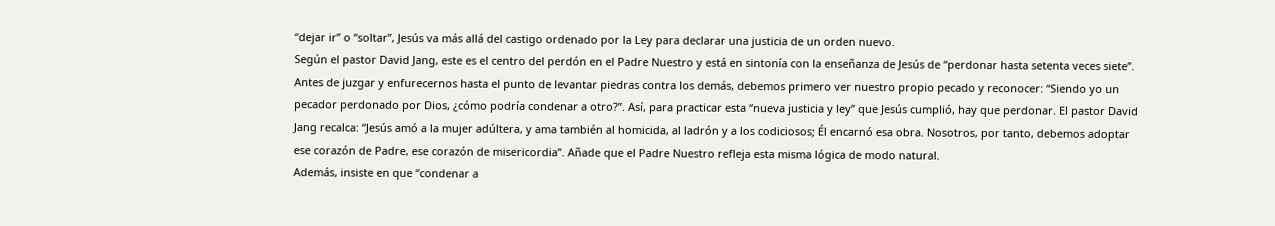“dejar ir” o “soltar”, Jesús va más allá del castigo ordenado por la Ley para declarar una justicia de un orden nuevo.
Según el pastor David Jang, este es el centro del perdón en el Padre Nuestro y está en sintonía con la enseñanza de Jesús de “perdonar hasta setenta veces siete”. Antes de juzgar y enfurecernos hasta el punto de levantar piedras contra los demás, debemos primero ver nuestro propio pecado y reconocer: “Siendo yo un pecador perdonado por Dios, ¿cómo podría condenar a otro?”. Así, para practicar esta “nueva justicia y ley” que Jesús cumplió, hay que perdonar. El pastor David Jang recalca: “Jesús amó a la mujer adúltera, y ama también al homicida, al ladrón y a los codiciosos; Él encarnó esa obra. Nosotros, por tanto, debemos adoptar ese corazón de Padre, ese corazón de misericordia”. Añade que el Padre Nuestro refleja esta misma lógica de modo natural.
Además, insiste en que “condenar a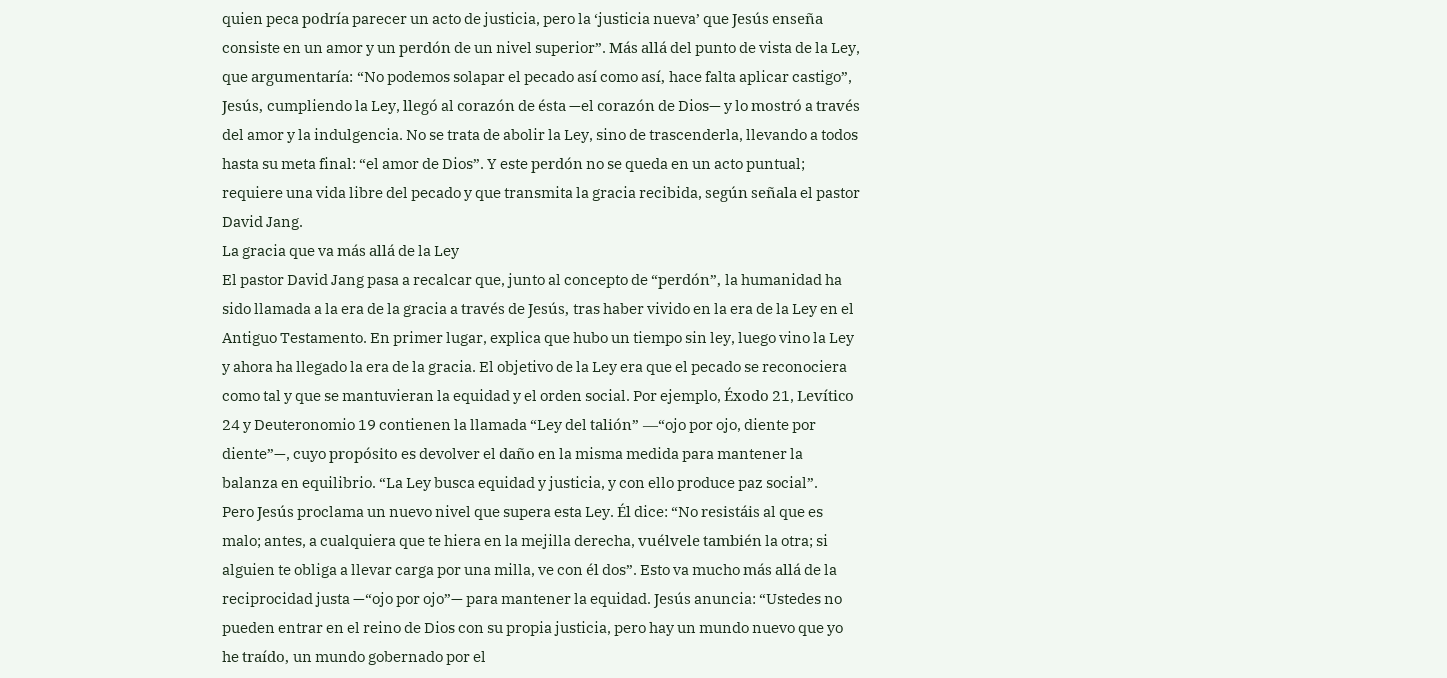quien peca podría parecer un acto de justicia, pero la ‘justicia nueva’ que Jesús enseña consiste en un amor y un perdón de un nivel superior”. Más allá del punto de vista de la Ley, que argumentaría: “No podemos solapar el pecado así como así, hace falta aplicar castigo”, Jesús, cumpliendo la Ley, llegó al corazón de ésta —el corazón de Dios— y lo mostró a través del amor y la indulgencia. No se trata de abolir la Ley, sino de trascenderla, llevando a todos hasta su meta final: “el amor de Dios”. Y este perdón no se queda en un acto puntual; requiere una vida libre del pecado y que transmita la gracia recibida, según señala el pastor David Jang.
La gracia que va más allá de la Ley
El pastor David Jang pasa a recalcar que, junto al concepto de “perdón”, la humanidad ha sido llamada a la era de la gracia a través de Jesús, tras haber vivido en la era de la Ley en el Antiguo Testamento. En primer lugar, explica que hubo un tiempo sin ley, luego vino la Ley y ahora ha llegado la era de la gracia. El objetivo de la Ley era que el pecado se reconociera como tal y que se mantuvieran la equidad y el orden social. Por ejemplo, Éxodo 21, Levítico 24 y Deuteronomio 19 contienen la llamada “Ley del talión” —“ojo por ojo, diente por diente”—, cuyo propósito es devolver el daño en la misma medida para mantener la balanza en equilibrio. “La Ley busca equidad y justicia, y con ello produce paz social”.
Pero Jesús proclama un nuevo nivel que supera esta Ley. Él dice: “No resistáis al que es malo; antes, a cualquiera que te hiera en la mejilla derecha, vuélvele también la otra; si alguien te obliga a llevar carga por una milla, ve con él dos”. Esto va mucho más allá de la reciprocidad justa —“ojo por ojo”— para mantener la equidad. Jesús anuncia: “Ustedes no pueden entrar en el reino de Dios con su propia justicia, pero hay un mundo nuevo que yo he traído, un mundo gobernado por el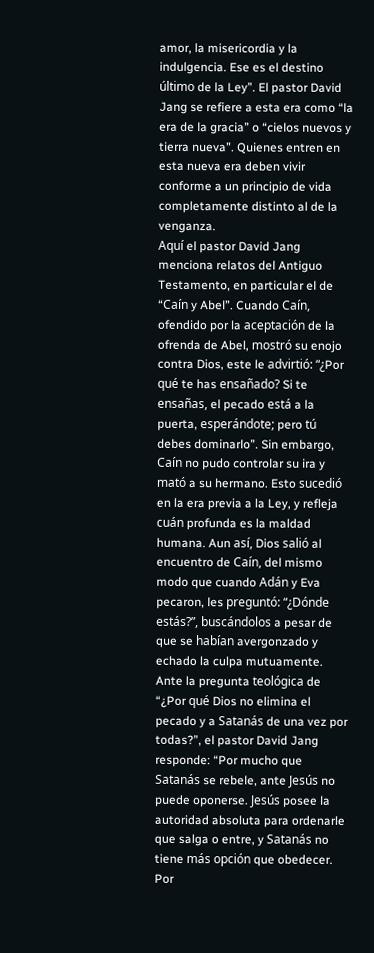amor, la misericordia y la indulgencia. Ese es el destino último de la Ley”. El pastor David Jang se refiere a esta era como “la era de la gracia” o “cielos nuevos y tierra nueva”. Quienes entren en esta nueva era deben vivir conforme a un principio de vida completamente distinto al de la venganza.
Aquí el pastor David Jang menciona relatos del Antiguo Testamento, en particular el de “Caín y Abel”. Cuando Caín, ofendido por la aceptación de la ofrenda de Abel, mostró su enojo contra Dios, este le advirtió: “¿Por qué te has ensañado? Si te ensañas, el pecado está a la puerta, esperándote; pero tú debes dominarlo”. Sin embargo, Caín no pudo controlar su ira y mató a su hermano. Esto sucedió en la era previa a la Ley, y refleja cuán profunda es la maldad humana. Aun así, Dios salió al encuentro de Caín, del mismo modo que cuando Adán y Eva pecaron, les preguntó: “¿Dónde estás?”, buscándolos a pesar de que se habían avergonzado y echado la culpa mutuamente.
Ante la pregunta teológica de “¿Por qué Dios no elimina el pecado y a Satanás de una vez por todas?”, el pastor David Jang responde: “Por mucho que Satanás se rebele, ante Jesús no puede oponerse. Jesús posee la autoridad absoluta para ordenarle que salga o entre, y Satanás no tiene más opción que obedecer. Por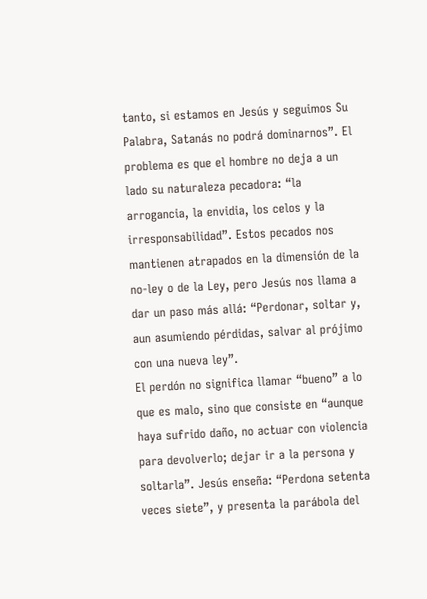tanto, si estamos en Jesús y seguimos Su Palabra, Satanás no podrá dominarnos”. El problema es que el hombre no deja a un lado su naturaleza pecadora: “la arrogancia, la envidia, los celos y la irresponsabilidad”. Estos pecados nos mantienen atrapados en la dimensión de la no-ley o de la Ley, pero Jesús nos llama a dar un paso más allá: “Perdonar, soltar y, aun asumiendo pérdidas, salvar al prójimo con una nueva ley”.
El perdón no significa llamar “bueno” a lo que es malo, sino que consiste en “aunque haya sufrido daño, no actuar con violencia para devolverlo; dejar ir a la persona y soltarla”. Jesús enseña: “Perdona setenta veces siete”, y presenta la parábola del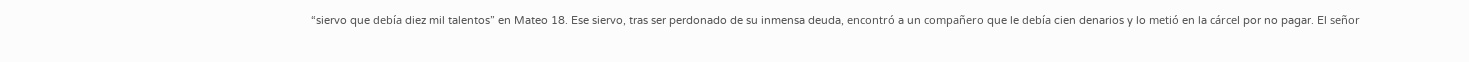“siervo que debía diez mil talentos” en Mateo 18. Ese siervo, tras ser perdonado de su inmensa deuda, encontró a un compañero que le debía cien denarios y lo metió en la cárcel por no pagar. El señor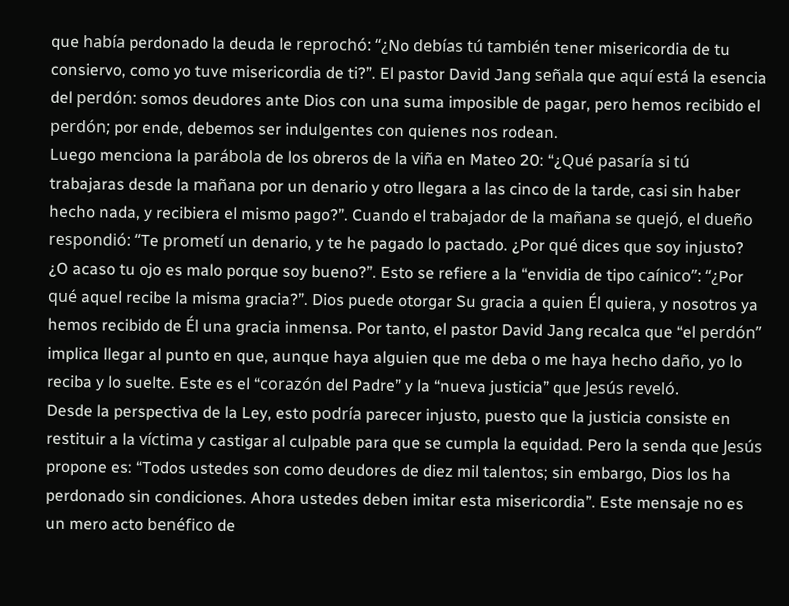que había perdonado la deuda le reprochó: “¿No debías tú también tener misericordia de tu consiervo, como yo tuve misericordia de ti?”. El pastor David Jang señala que aquí está la esencia del perdón: somos deudores ante Dios con una suma imposible de pagar, pero hemos recibido el perdón; por ende, debemos ser indulgentes con quienes nos rodean.
Luego menciona la parábola de los obreros de la viña en Mateo 20: “¿Qué pasaría si tú trabajaras desde la mañana por un denario y otro llegara a las cinco de la tarde, casi sin haber hecho nada, y recibiera el mismo pago?”. Cuando el trabajador de la mañana se quejó, el dueño respondió: “Te prometí un denario, y te he pagado lo pactado. ¿Por qué dices que soy injusto? ¿O acaso tu ojo es malo porque soy bueno?”. Esto se refiere a la “envidia de tipo caínico”: “¿Por qué aquel recibe la misma gracia?”. Dios puede otorgar Su gracia a quien Él quiera, y nosotros ya hemos recibido de Él una gracia inmensa. Por tanto, el pastor David Jang recalca que “el perdón” implica llegar al punto en que, aunque haya alguien que me deba o me haya hecho daño, yo lo reciba y lo suelte. Este es el “corazón del Padre” y la “nueva justicia” que Jesús reveló.
Desde la perspectiva de la Ley, esto podría parecer injusto, puesto que la justicia consiste en restituir a la víctima y castigar al culpable para que se cumpla la equidad. Pero la senda que Jesús propone es: “Todos ustedes son como deudores de diez mil talentos; sin embargo, Dios los ha perdonado sin condiciones. Ahora ustedes deben imitar esta misericordia”. Este mensaje no es un mero acto benéfico de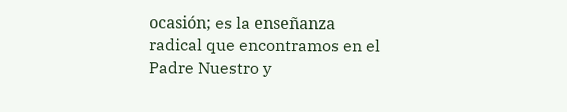ocasión; es la enseñanza radical que encontramos en el Padre Nuestro y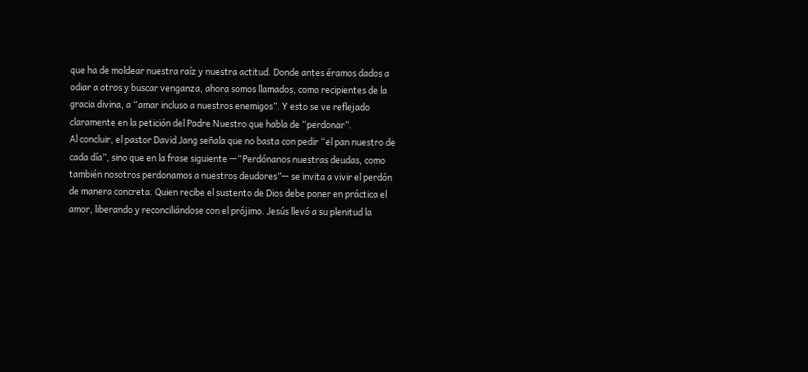que ha de moldear nuestra raíz y nuestra actitud. Donde antes éramos dados a odiar a otros y buscar venganza, ahora somos llamados, como recipientes de la gracia divina, a “amar incluso a nuestros enemigos”. Y esto se ve reflejado claramente en la petición del Padre Nuestro que habla de “perdonar”.
Al concluir, el pastor David Jang señala que no basta con pedir “el pan nuestro de cada día”, sino que en la frase siguiente —“Perdónanos nuestras deudas, como también nosotros perdonamos a nuestros deudores”— se invita a vivir el perdón de manera concreta. Quien recibe el sustento de Dios debe poner en práctica el amor, liberando y reconciliándose con el prójimo. Jesús llevó a su plenitud la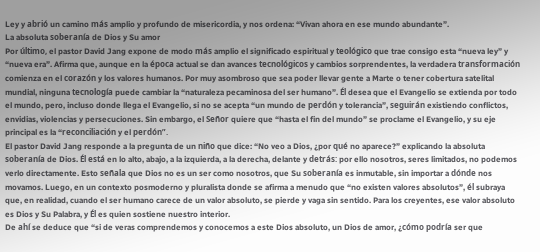Ley y abrió un camino más amplio y profundo de misericordia, y nos ordena: “Vivan ahora en ese mundo abundante”.
La absoluta soberanía de Dios y Su amor
Por último, el pastor David Jang expone de modo más amplio el significado espiritual y teológico que trae consigo esta “nueva ley” y “nueva era”. Afirma que, aunque en la época actual se dan avances tecnológicos y cambios sorprendentes, la verdadera transformación comienza en el corazón y los valores humanos. Por muy asombroso que sea poder llevar gente a Marte o tener cobertura satelital mundial, ninguna tecnología puede cambiar la “naturaleza pecaminosa del ser humano”. Él desea que el Evangelio se extienda por todo el mundo, pero, incluso donde llega el Evangelio, si no se acepta “un mundo de perdón y tolerancia”, seguirán existiendo conflictos, envidias, violencias y persecuciones. Sin embargo, el Señor quiere que “hasta el fin del mundo” se proclame el Evangelio, y su eje principal es la “reconciliación y el perdón”.
El pastor David Jang responde a la pregunta de un niño que dice: “No veo a Dios, ¿por qué no aparece?” explicando la absoluta soberanía de Dios. Él está en lo alto, abajo, a la izquierda, a la derecha, delante y detrás: por ello nosotros, seres limitados, no podemos verlo directamente. Esto señala que Dios no es un ser como nosotros, que Su soberanía es inmutable, sin importar a dónde nos movamos. Luego, en un contexto posmoderno y pluralista donde se afirma a menudo que “no existen valores absolutos”, él subraya que, en realidad, cuando el ser humano carece de un valor absoluto, se pierde y vaga sin sentido. Para los creyentes, ese valor absoluto es Dios y Su Palabra, y Él es quien sostiene nuestro interior.
De ahí se deduce que “si de veras comprendemos y conocemos a este Dios absoluto, un Dios de amor, ¿cómo podría ser que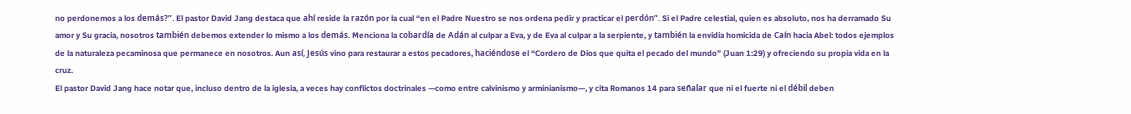no perdonemos a los demás?”. El pastor David Jang destaca que ahí reside la razón por la cual “en el Padre Nuestro se nos ordena pedir y practicar el perdón”. Si el Padre celestial, quien es absoluto, nos ha derramado Su amor y Su gracia, nosotros también debemos extender lo mismo a los demás. Menciona la cobardía de Adán al culpar a Eva, y de Eva al culpar a la serpiente, y también la envidia homicida de Caín hacia Abel: todos ejemplos de la naturaleza pecaminosa que permanece en nosotros. Aun así, Jesús vino para restaurar a estos pecadores, haciéndose el “Cordero de Dios que quita el pecado del mundo” (Juan 1:29) y ofreciendo su propia vida en la cruz.
El pastor David Jang hace notar que, incluso dentro de la iglesia, a veces hay conflictos doctrinales —como entre calvinismo y arminianismo—, y cita Romanos 14 para señalar que ni el fuerte ni el débil deben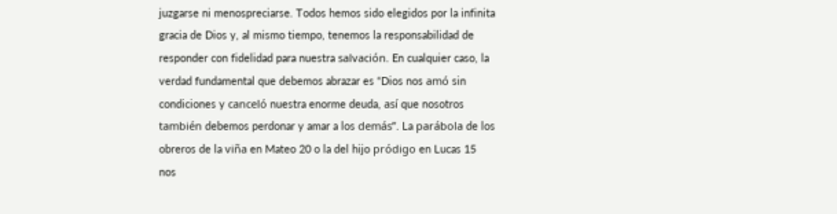juzgarse ni menospreciarse. Todos hemos sido elegidos por la infinita gracia de Dios y, al mismo tiempo, tenemos la responsabilidad de responder con fidelidad para nuestra salvación. En cualquier caso, la verdad fundamental que debemos abrazar es “Dios nos amó sin condiciones y canceló nuestra enorme deuda, así que nosotros también debemos perdonar y amar a los demás”. La parábola de los obreros de la viña en Mateo 20 o la del hijo pródigo en Lucas 15 nos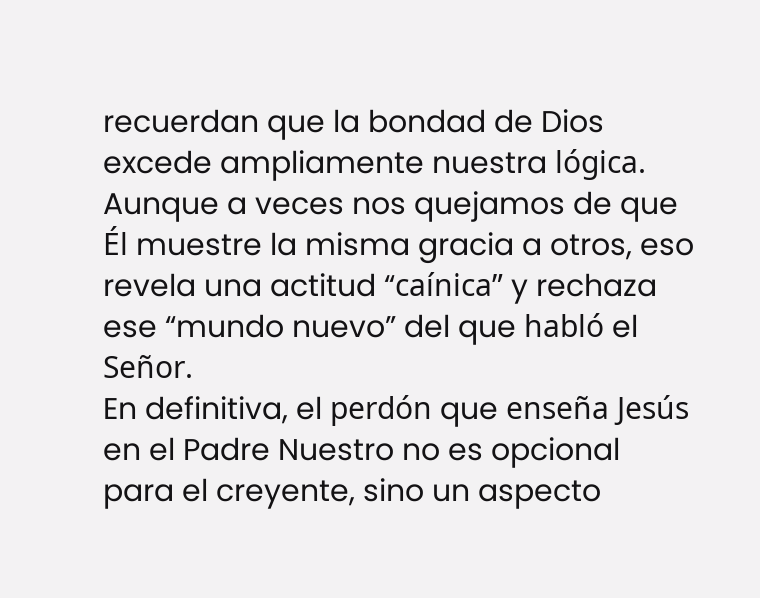recuerdan que la bondad de Dios excede ampliamente nuestra lógica. Aunque a veces nos quejamos de que Él muestre la misma gracia a otros, eso revela una actitud “caínica” y rechaza ese “mundo nuevo” del que habló el Señor.
En definitiva, el perdón que enseña Jesús en el Padre Nuestro no es opcional para el creyente, sino un aspecto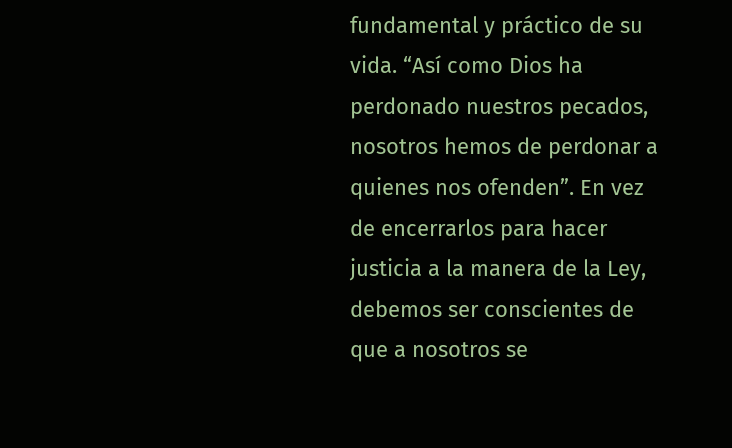fundamental y práctico de su vida. “Así como Dios ha perdonado nuestros pecados, nosotros hemos de perdonar a quienes nos ofenden”. En vez de encerrarlos para hacer justicia a la manera de la Ley, debemos ser conscientes de que a nosotros se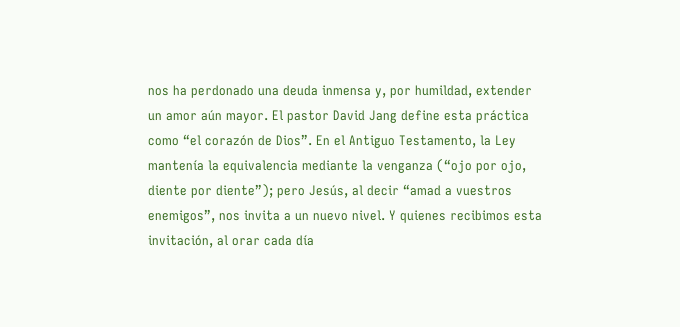nos ha perdonado una deuda inmensa y, por humildad, extender un amor aún mayor. El pastor David Jang define esta práctica como “el corazón de Dios”. En el Antiguo Testamento, la Ley mantenía la equivalencia mediante la venganza (“ojo por ojo, diente por diente”); pero Jesús, al decir “amad a vuestros enemigos”, nos invita a un nuevo nivel. Y quienes recibimos esta invitación, al orar cada día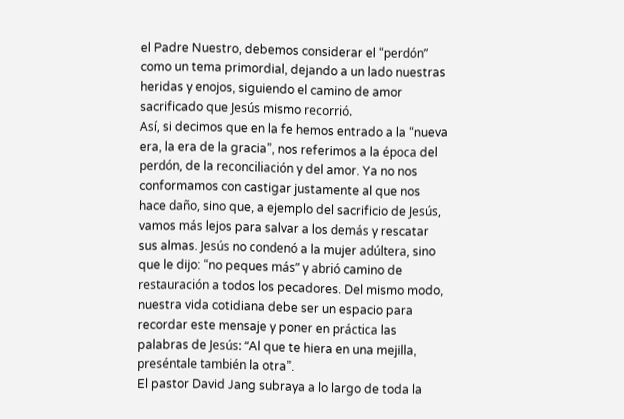el Padre Nuestro, debemos considerar el “perdón” como un tema primordial, dejando a un lado nuestras heridas y enojos, siguiendo el camino de amor sacrificado que Jesús mismo recorrió.
Así, si decimos que en la fe hemos entrado a la “nueva era, la era de la gracia”, nos referimos a la época del perdón, de la reconciliación y del amor. Ya no nos conformamos con castigar justamente al que nos hace daño, sino que, a ejemplo del sacrificio de Jesús, vamos más lejos para salvar a los demás y rescatar sus almas. Jesús no condenó a la mujer adúltera, sino que le dijo: “no peques más” y abrió camino de restauración a todos los pecadores. Del mismo modo, nuestra vida cotidiana debe ser un espacio para recordar este mensaje y poner en práctica las palabras de Jesús: “Al que te hiera en una mejilla, preséntale también la otra”.
El pastor David Jang subraya a lo largo de toda la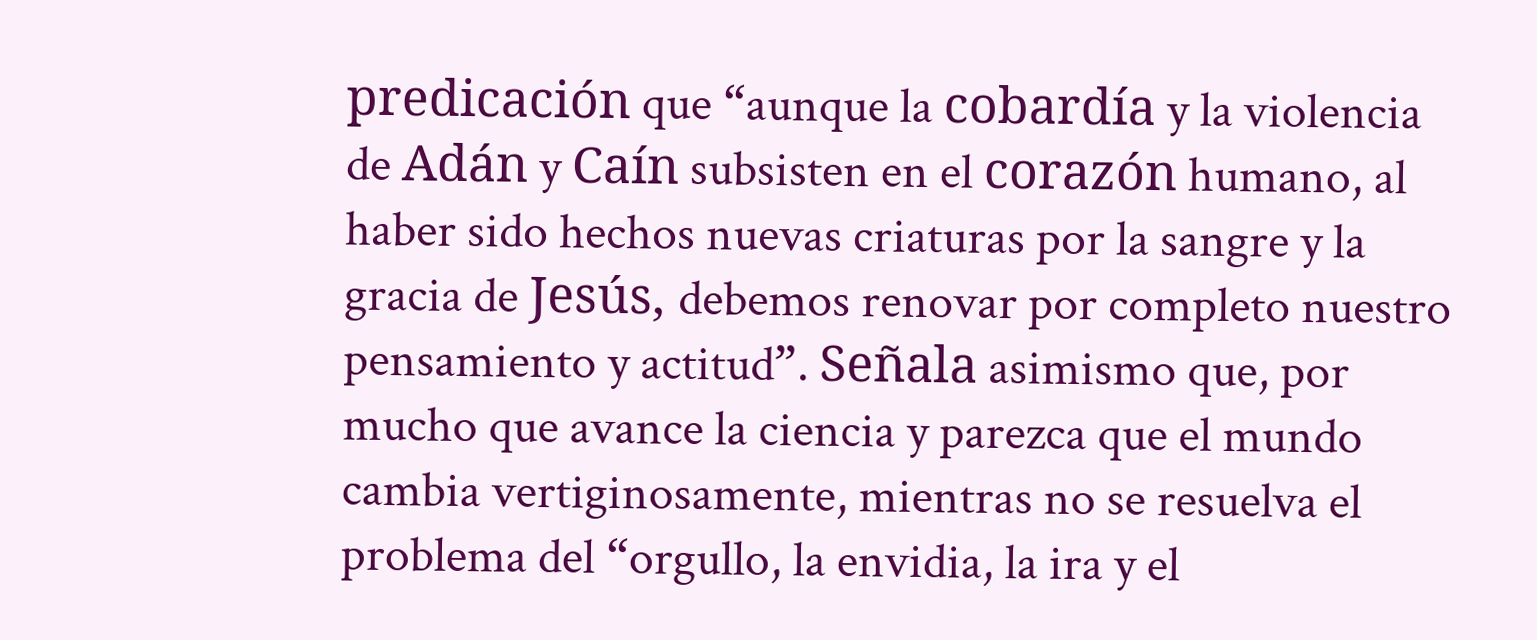predicación que “aunque la cobardía y la violencia de Adán y Caín subsisten en el corazón humano, al haber sido hechos nuevas criaturas por la sangre y la gracia de Jesús, debemos renovar por completo nuestro pensamiento y actitud”. Señala asimismo que, por mucho que avance la ciencia y parezca que el mundo cambia vertiginosamente, mientras no se resuelva el problema del “orgullo, la envidia, la ira y el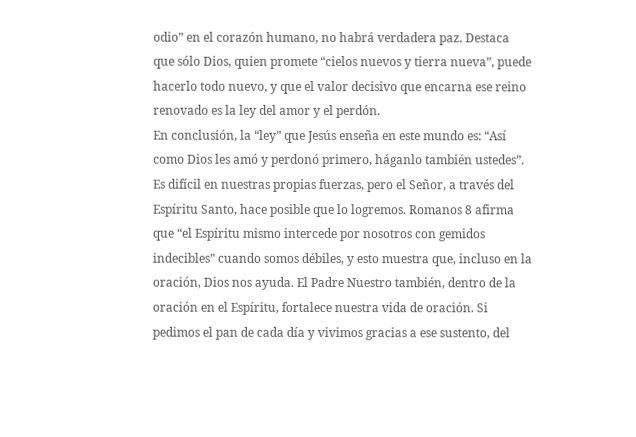odio” en el corazón humano, no habrá verdadera paz. Destaca que sólo Dios, quien promete “cielos nuevos y tierra nueva”, puede hacerlo todo nuevo, y que el valor decisivo que encarna ese reino renovado es la ley del amor y el perdón.
En conclusión, la “ley” que Jesús enseña en este mundo es: “Así como Dios les amó y perdonó primero, háganlo también ustedes”. Es difícil en nuestras propias fuerzas, pero el Señor, a través del Espíritu Santo, hace posible que lo logremos. Romanos 8 afirma que “el Espíritu mismo intercede por nosotros con gemidos indecibles” cuando somos débiles, y esto muestra que, incluso en la oración, Dios nos ayuda. El Padre Nuestro también, dentro de la oración en el Espíritu, fortalece nuestra vida de oración. Si pedimos el pan de cada día y vivimos gracias a ese sustento, del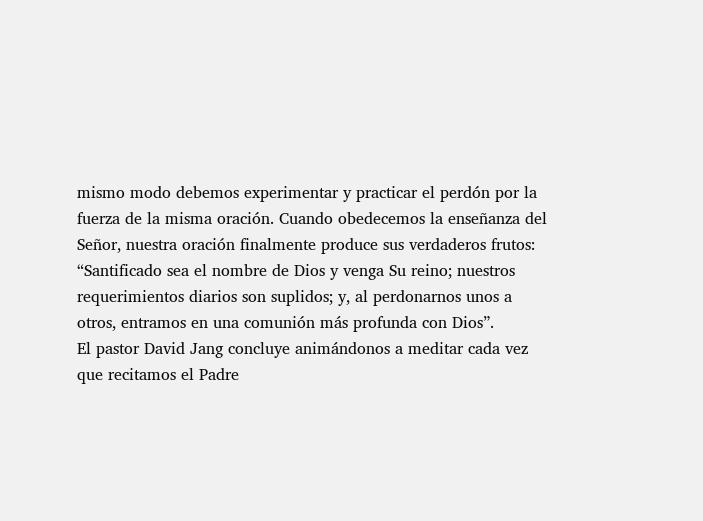mismo modo debemos experimentar y practicar el perdón por la fuerza de la misma oración. Cuando obedecemos la enseñanza del Señor, nuestra oración finalmente produce sus verdaderos frutos: “Santificado sea el nombre de Dios y venga Su reino; nuestros requerimientos diarios son suplidos; y, al perdonarnos unos a otros, entramos en una comunión más profunda con Dios”.
El pastor David Jang concluye animándonos a meditar cada vez que recitamos el Padre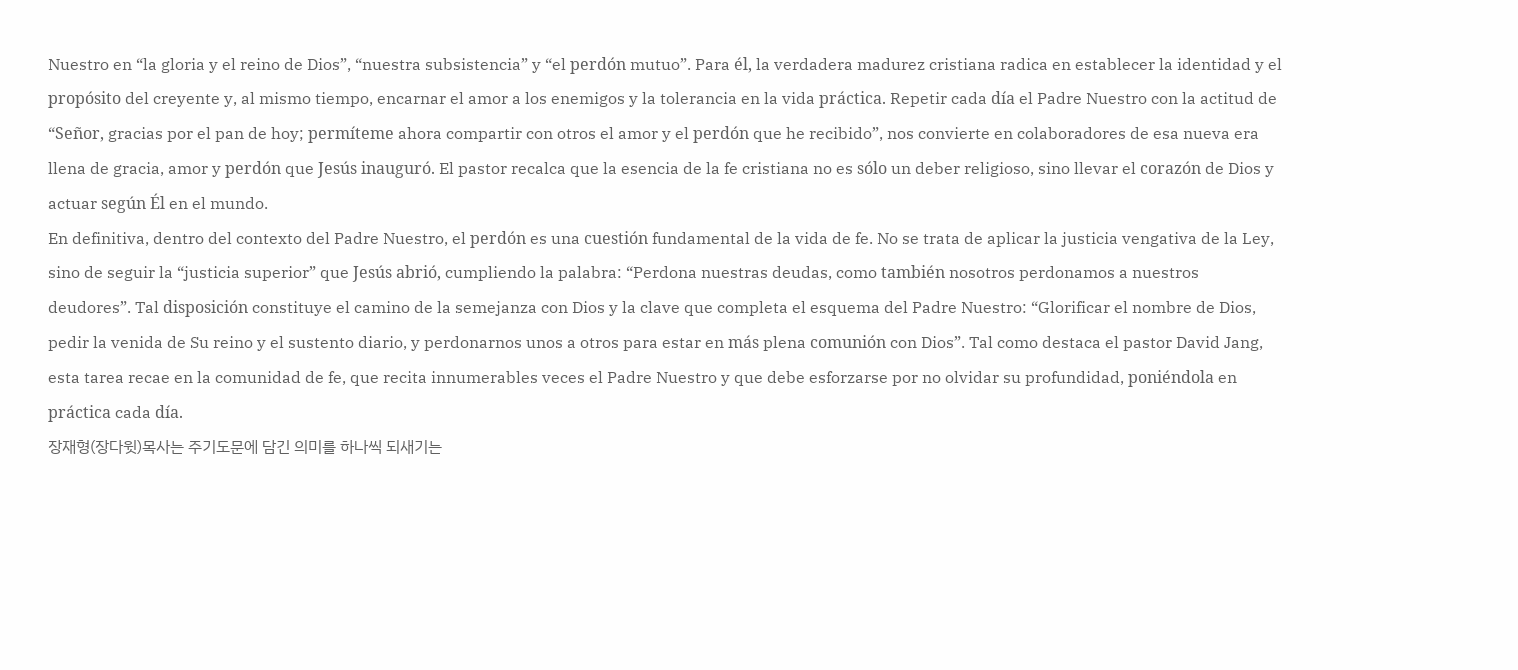Nuestro en “la gloria y el reino de Dios”, “nuestra subsistencia” y “el perdón mutuo”. Para él, la verdadera madurez cristiana radica en establecer la identidad y el propósito del creyente y, al mismo tiempo, encarnar el amor a los enemigos y la tolerancia en la vida práctica. Repetir cada día el Padre Nuestro con la actitud de “Señor, gracias por el pan de hoy; permíteme ahora compartir con otros el amor y el perdón que he recibido”, nos convierte en colaboradores de esa nueva era llena de gracia, amor y perdón que Jesús inauguró. El pastor recalca que la esencia de la fe cristiana no es sólo un deber religioso, sino llevar el corazón de Dios y actuar según Él en el mundo.
En definitiva, dentro del contexto del Padre Nuestro, el perdón es una cuestión fundamental de la vida de fe. No se trata de aplicar la justicia vengativa de la Ley, sino de seguir la “justicia superior” que Jesús abrió, cumpliendo la palabra: “Perdona nuestras deudas, como también nosotros perdonamos a nuestros deudores”. Tal disposición constituye el camino de la semejanza con Dios y la clave que completa el esquema del Padre Nuestro: “Glorificar el nombre de Dios, pedir la venida de Su reino y el sustento diario, y perdonarnos unos a otros para estar en más plena comunión con Dios”. Tal como destaca el pastor David Jang, esta tarea recae en la comunidad de fe, que recita innumerables veces el Padre Nuestro y que debe esforzarse por no olvidar su profundidad, poniéndola en práctica cada día.
장재형(장다윗)목사는 주기도문에 담긴 의미를 하나씩 되새기는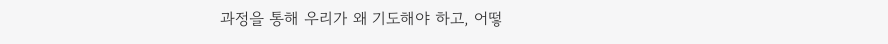과정을 통해 우리가 왜 기도해야 하고, 어떻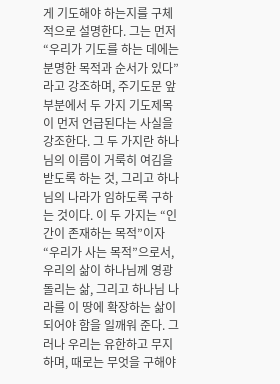게 기도해야 하는지를 구체적으로 설명한다. 그는 먼저 “우리가 기도를 하는 데에는 분명한 목적과 순서가 있다”라고 강조하며, 주기도문 앞부분에서 두 가지 기도제목이 먼저 언급된다는 사실을 강조한다. 그 두 가지란 하나님의 이름이 거룩히 여김을 받도록 하는 것, 그리고 하나님의 나라가 임하도록 구하는 것이다. 이 두 가지는 “인간이 존재하는 목적”이자 “우리가 사는 목적”으로서, 우리의 삶이 하나님께 영광 돌리는 삶, 그리고 하나님 나라를 이 땅에 확장하는 삶이 되어야 함을 일깨워 준다. 그러나 우리는 유한하고 무지하며, 때로는 무엇을 구해야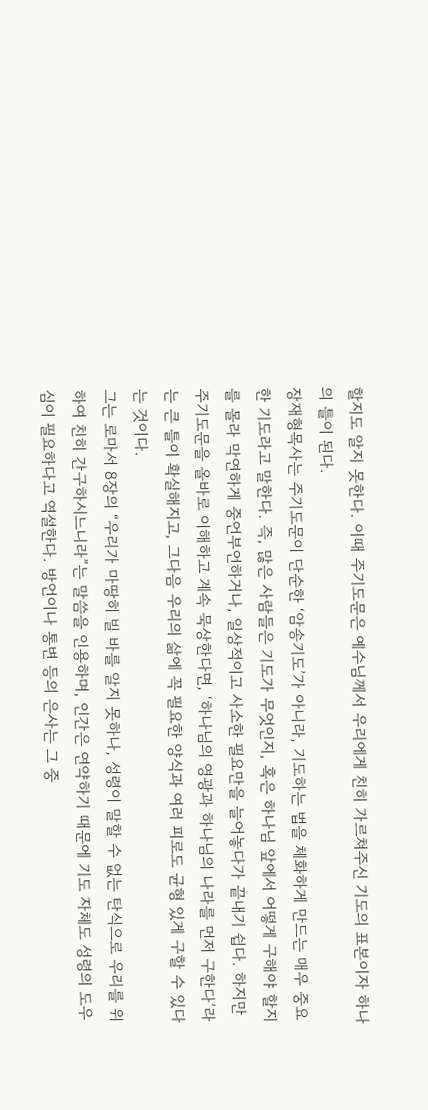할지도 알지 못한다. 이때 주기도문은 예수님께서 우리에게 친히 가르쳐주신 기도의 표본이자 하나의 틀이 된다.
장재형목사는 주기도문이 단순한 ‘암송기도’가 아니라, 기도하는 법을 체화하게 만드는 매우 중요한 기도라고 말한다. 즉, 많은 사람들은 기도가 무엇인지, 혹은 하나님 앞에서 어떻게 구해야 할지를 몰라 막연하게 중언부언하거나, 일상적이고 사소한 필요만을 늘어놓다가 끝내기 쉽다. 하지만 주기도문을 올바로 이해하고 계속 묵상한다면, ‘하나님의 영광과 하나님의 나라를 먼저 구한다’라는 큰 틀이 확실해지고, 그다음 우리의 삶에 꼭 필요한 양식과 여러 피로도 균형 있게 구할 수 있다는 것이다.
그는 로마서 8장의 “우리가 마땅히 빌 바를 알지 못하나, 성령이 말할 수 없는 탄식으로 우리를 위하여 친히 간구하시느니라”는 말씀을 인용하며, 인간은 연약하기 때문에 기도 자체도 성령의 도우심이 필요하다고 역설한다. 방언이나 통변 등의 은사는 그 중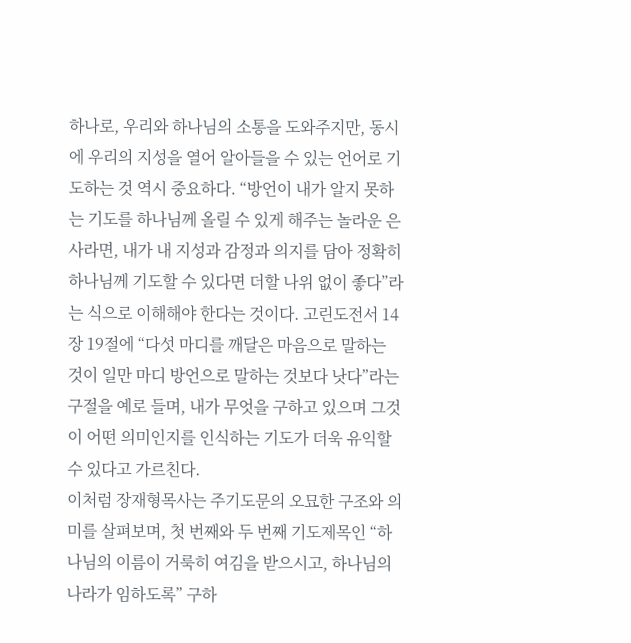하나로, 우리와 하나님의 소통을 도와주지만, 동시에 우리의 지성을 열어 알아들을 수 있는 언어로 기도하는 것 역시 중요하다. “방언이 내가 알지 못하는 기도를 하나님께 올릴 수 있게 해주는 놀라운 은사라면, 내가 내 지성과 감정과 의지를 담아 정확히 하나님께 기도할 수 있다면 더할 나위 없이 좋다”라는 식으로 이해해야 한다는 것이다. 고린도전서 14장 19절에 “다섯 마디를 깨달은 마음으로 말하는 것이 일만 마디 방언으로 말하는 것보다 낫다”라는 구절을 예로 들며, 내가 무엇을 구하고 있으며 그것이 어떤 의미인지를 인식하는 기도가 더욱 유익할 수 있다고 가르친다.
이처럼 장재형목사는 주기도문의 오묘한 구조와 의미를 살펴보며, 첫 번째와 두 번째 기도제목인 “하나님의 이름이 거룩히 여김을 받으시고, 하나님의 나라가 임하도록” 구하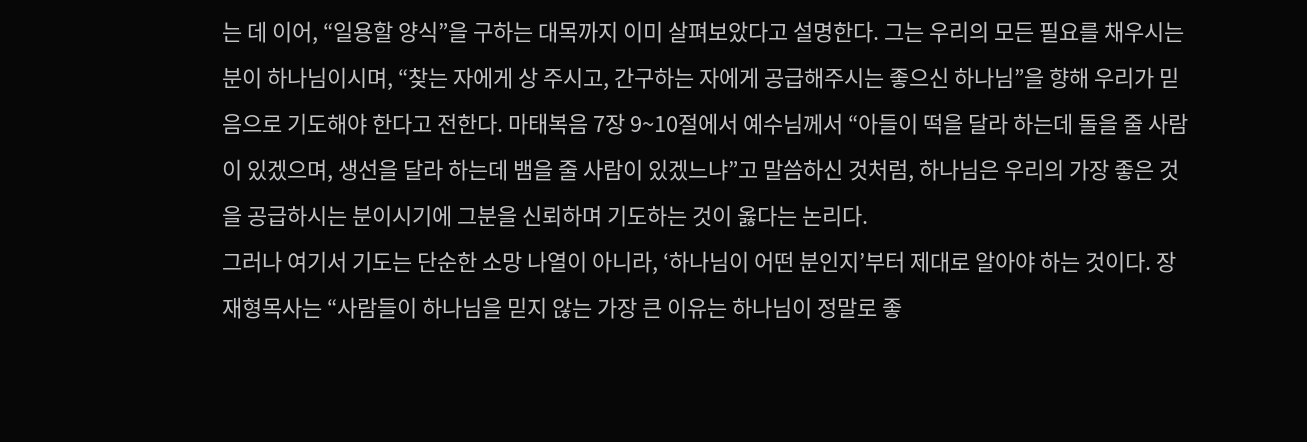는 데 이어, “일용할 양식”을 구하는 대목까지 이미 살펴보았다고 설명한다. 그는 우리의 모든 필요를 채우시는 분이 하나님이시며, “찾는 자에게 상 주시고, 간구하는 자에게 공급해주시는 좋으신 하나님”을 향해 우리가 믿음으로 기도해야 한다고 전한다. 마태복음 7장 9~10절에서 예수님께서 “아들이 떡을 달라 하는데 돌을 줄 사람이 있겠으며, 생선을 달라 하는데 뱀을 줄 사람이 있겠느냐”고 말씀하신 것처럼, 하나님은 우리의 가장 좋은 것을 공급하시는 분이시기에 그분을 신뢰하며 기도하는 것이 옳다는 논리다.
그러나 여기서 기도는 단순한 소망 나열이 아니라, ‘하나님이 어떤 분인지’부터 제대로 알아야 하는 것이다. 장재형목사는 “사람들이 하나님을 믿지 않는 가장 큰 이유는 하나님이 정말로 좋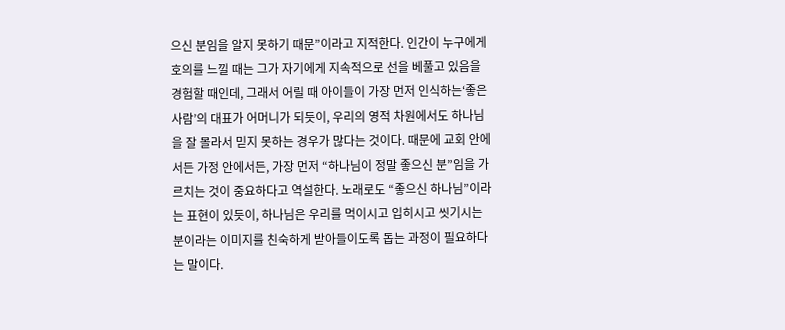으신 분임을 알지 못하기 때문”이라고 지적한다. 인간이 누구에게 호의를 느낄 때는 그가 자기에게 지속적으로 선을 베풀고 있음을 경험할 때인데, 그래서 어릴 때 아이들이 가장 먼저 인식하는‘좋은 사람’의 대표가 어머니가 되듯이, 우리의 영적 차원에서도 하나님을 잘 몰라서 믿지 못하는 경우가 많다는 것이다. 때문에 교회 안에서든 가정 안에서든, 가장 먼저 “하나님이 정말 좋으신 분”임을 가르치는 것이 중요하다고 역설한다. 노래로도 “좋으신 하나님”이라는 표현이 있듯이, 하나님은 우리를 먹이시고 입히시고 씻기시는 분이라는 이미지를 친숙하게 받아들이도록 돕는 과정이 필요하다는 말이다.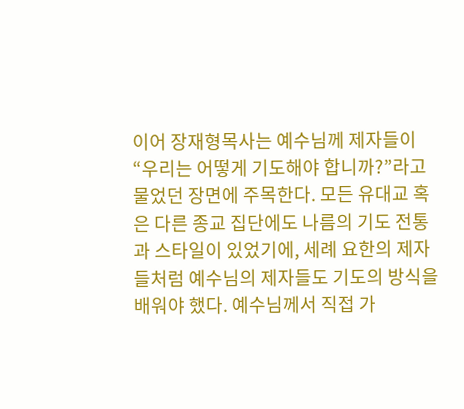이어 장재형목사는 예수님께 제자들이 “우리는 어떻게 기도해야 합니까?”라고 물었던 장면에 주목한다. 모든 유대교 혹은 다른 종교 집단에도 나름의 기도 전통과 스타일이 있었기에, 세례 요한의 제자들처럼 예수님의 제자들도 기도의 방식을 배워야 했다. 예수님께서 직접 가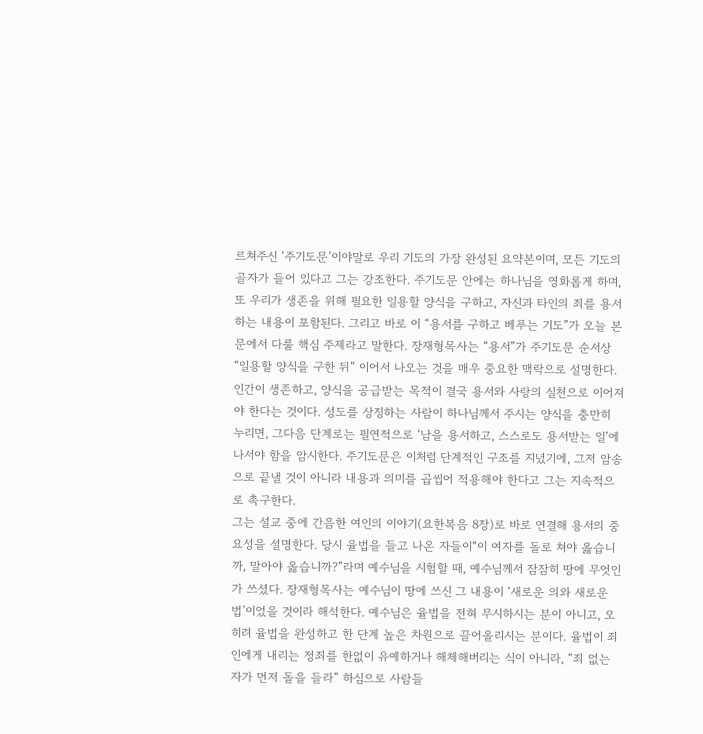르쳐주신 ‘주기도문’이야말로 우리 기도의 가장 완성된 요약본이며, 모든 기도의 골자가 들어 있다고 그는 강조한다. 주기도문 안에는 하나님을 영화롭게 하며, 또 우리가 생존을 위해 필요한 일용할 양식을 구하고, 자신과 타인의 죄를 용서하는 내용이 포함된다. 그리고 바로 이 “용서를 구하고 베푸는 기도”가 오늘 본문에서 다룰 핵심 주제라고 말한다. 장재형목사는 “용서”가 주기도문 순서상 “일용할 양식을 구한 뒤” 이어서 나오는 것을 매우 중요한 맥락으로 설명한다. 인간이 생존하고, 양식을 공급받는 목적이 결국 용서와 사랑의 실천으로 이어져야 한다는 것이다. 성도를 상징하는 사람이 하나님께서 주시는 양식을 충만히 누리면, 그다음 단계로는 필연적으로 ‘남을 용서하고, 스스로도 용서받는 일’에 나서야 함을 암시한다. 주기도문은 이처럼 단계적인 구조를 지녔기에, 그저 암송으로 끝낼 것이 아니라 내용과 의미를 곱씹어 적용해야 한다고 그는 지속적으로 촉구한다.
그는 설교 중에 간음한 여인의 이야기(요한복음 8장)로 바로 연결해 용서의 중요성을 설명한다. 당시 율법을 들고 나온 자들이“이 여자를 돌로 쳐야 옳습니까, 말아야 옳습니까?”라며 예수님을 시험할 때, 예수님께서 잠잠히 땅에 무엇인가 쓰셨다. 장재형목사는 예수님이 땅에 쓰신 그 내용이 ‘새로운 의와 새로운 법’이었을 것이라 해석한다. 예수님은 율법을 전혀 무시하시는 분이 아니고, 오히려 율법을 완성하고 한 단계 높은 차원으로 끌어올리시는 분이다. 율법이 죄인에게 내리는 정죄를 한없이 유예하거나 해체해버리는 식이 아니라, “죄 없는 자가 먼저 돌을 들라” 하심으로 사람들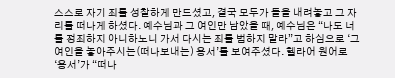스스로 자기 죄를 성찰하게 만드셨고, 결국 모두가 돌을 내려놓고 그 자리를 떠나게 하셨다. 예수님과 그 여인만 남았을 때, 예수님은 “나도 너를 정죄하지 아니하노니 가서 다시는 죄를 범하지 말라”고 하심으로 ‘그 여인을 놓아주시는(떠나보내는) 용서’를 보여주셨다. 헬라어 원어로 ‘용서’가 “떠나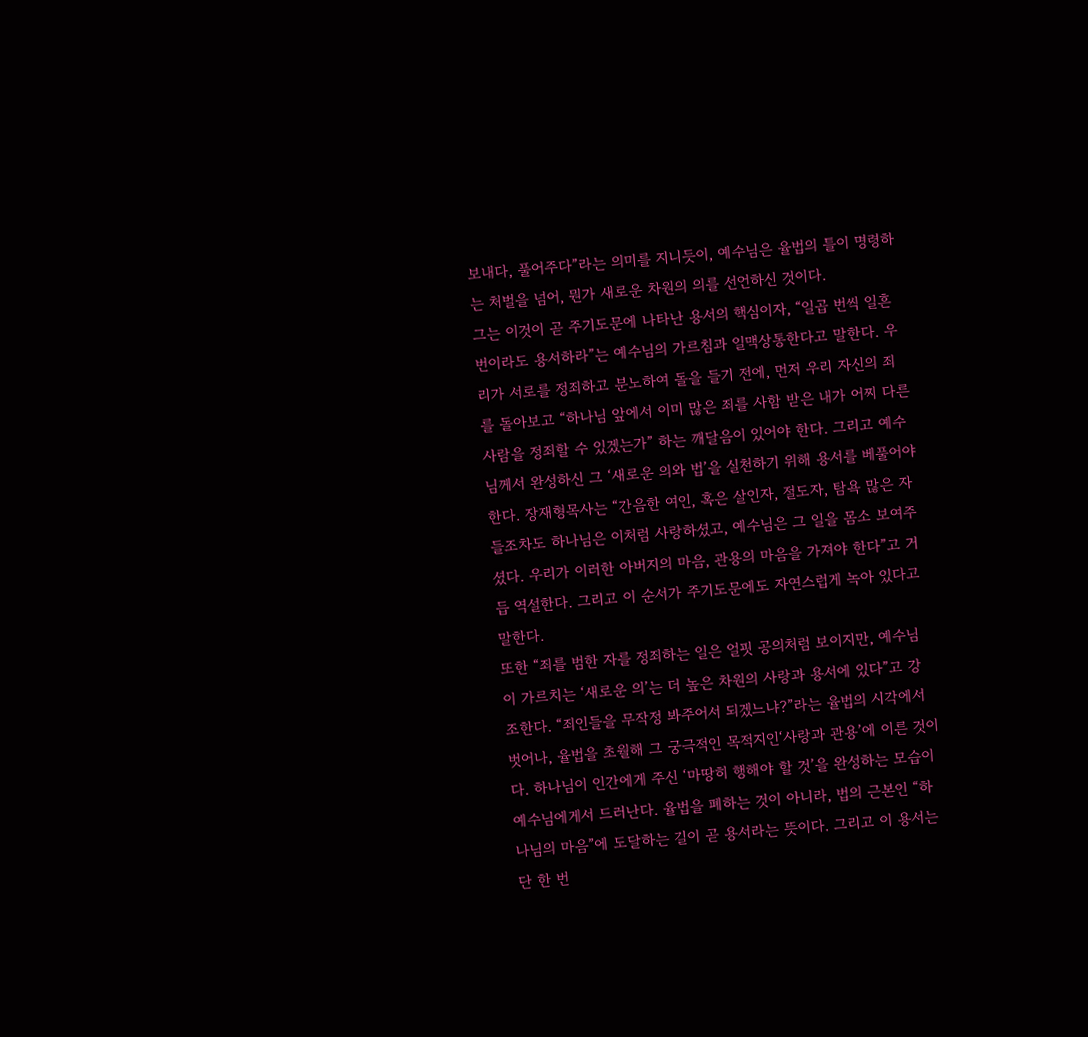보내다, 풀어주다”라는 의미를 지니듯이, 예수님은 율법의 틀이 명령하는 처벌을 넘어, 뭔가 새로운 차원의 의를 선언하신 것이다.
그는 이것이 곧 주기도문에 나타난 용서의 핵심이자, “일곱 번씩 일흔 번이라도 용서하라”는 예수님의 가르침과 일맥상통한다고 말한다. 우리가 서로를 정죄하고 분노하여 돌을 들기 전에, 먼저 우리 자신의 죄를 돌아보고 “하나님 앞에서 이미 많은 죄를 사함 받은 내가 어찌 다른 사람을 정죄할 수 있겠는가” 하는 깨달음이 있어야 한다. 그리고 예수님께서 완성하신 그 ‘새로운 의와 법’을 실천하기 위해 용서를 베풀어야 한다. 장재형목사는 “간음한 여인, 혹은 살인자, 절도자, 탐욕 많은 자들조차도 하나님은 이처럼 사랑하셨고, 예수님은 그 일을 몸소 보여주셨다. 우리가 이러한 아버지의 마음, 관용의 마음을 가져야 한다”고 거듭 역설한다. 그리고 이 순서가 주기도문에도 자연스럽게 녹아 있다고 말한다.
또한 “죄를 범한 자를 정죄하는 일은 얼핏 공의처럼 보이지만, 예수님이 가르치는 ‘새로운 의’는 더 높은 차원의 사랑과 용서에 있다”고 강조한다. “죄인들을 무작정 봐주어서 되겠느냐?”라는 율법의 시각에서 벗어나, 율법을 초월해 그 궁극적인 목적지인‘사랑과 관용’에 이른 것이다. 하나님이 인간에게 주신 ‘마땅히 행해야 할 것’을 완성하는 모습이 예수님에게서 드러난다. 율법을 폐하는 것이 아니라, 법의 근본인 “하나님의 마음”에 도달하는 길이 곧 용서라는 뜻이다. 그리고 이 용서는 단 한 번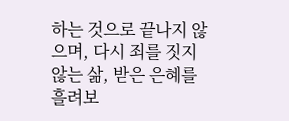하는 것으로 끝나지 않으며, 다시 죄를 짓지 않는 삶, 받은 은혜를 흘려보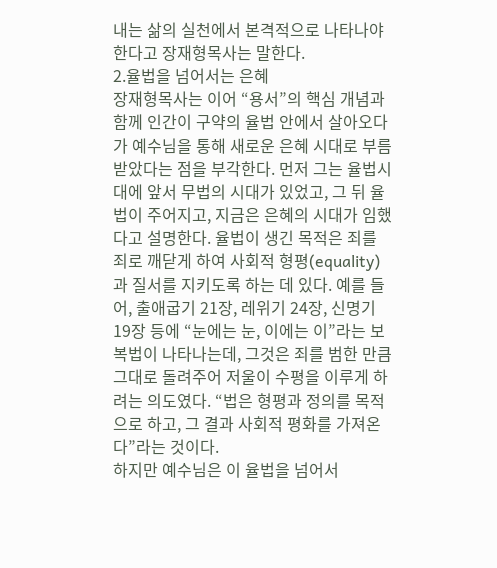내는 삶의 실천에서 본격적으로 나타나야 한다고 장재형목사는 말한다.
2.율법을 넘어서는 은혜
장재형목사는 이어 “용서”의 핵심 개념과 함께 인간이 구약의 율법 안에서 살아오다가 예수님을 통해 새로운 은혜 시대로 부름받았다는 점을 부각한다. 먼저 그는 율법시대에 앞서 무법의 시대가 있었고, 그 뒤 율법이 주어지고, 지금은 은혜의 시대가 임했다고 설명한다. 율법이 생긴 목적은 죄를 죄로 깨닫게 하여 사회적 형평(equality)과 질서를 지키도록 하는 데 있다. 예를 들어, 출애굽기 21장, 레위기 24장, 신명기 19장 등에 “눈에는 눈, 이에는 이”라는 보복법이 나타나는데, 그것은 죄를 범한 만큼 그대로 돌려주어 저울이 수평을 이루게 하려는 의도였다. “법은 형평과 정의를 목적으로 하고, 그 결과 사회적 평화를 가져온다”라는 것이다.
하지만 예수님은 이 율법을 넘어서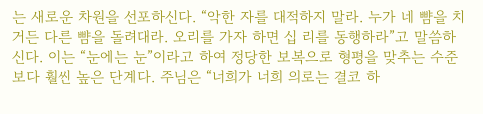는 새로운 차원을 선포하신다. “악한 자를 대적하지 말라. 누가 네 뺨을 치거든 다른 뺨을 돌려대라. 오리를 가자 하면 십 리를 동행하라”고 말씀하신다. 이는 “눈에는 눈”이라고 하여 정당한 보복으로 형평을 맞추는 수준보다 훨씬 높은 단계다. 주님은 “너희가 너희 의로는 결코 하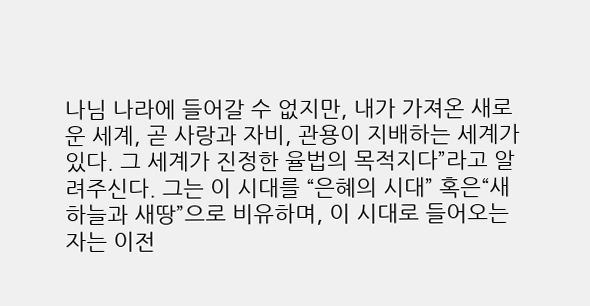나님 나라에 들어갈 수 없지만, 내가 가져온 새로운 세계, 곧 사랑과 자비, 관용이 지배하는 세계가 있다. 그 세계가 진정한 율법의 목적지다”라고 알려주신다. 그는 이 시대를 “은혜의 시대” 혹은“새하늘과 새땅”으로 비유하며, 이 시대로 들어오는 자는 이전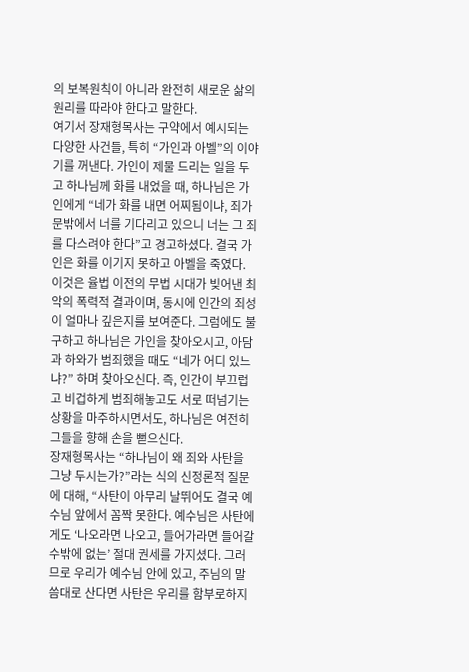의 보복원칙이 아니라 완전히 새로운 삶의 원리를 따라야 한다고 말한다.
여기서 장재형목사는 구약에서 예시되는 다양한 사건들, 특히 “가인과 아벨”의 이야기를 꺼낸다. 가인이 제물 드리는 일을 두고 하나님께 화를 내었을 때, 하나님은 가인에게 “네가 화를 내면 어찌됨이냐, 죄가 문밖에서 너를 기다리고 있으니 너는 그 죄를 다스려야 한다”고 경고하셨다. 결국 가인은 화를 이기지 못하고 아벨을 죽였다. 이것은 율법 이전의 무법 시대가 빚어낸 최악의 폭력적 결과이며, 동시에 인간의 죄성이 얼마나 깊은지를 보여준다. 그럼에도 불구하고 하나님은 가인을 찾아오시고, 아담과 하와가 범죄했을 때도 “네가 어디 있느냐?” 하며 찾아오신다. 즉, 인간이 부끄럽고 비겁하게 범죄해놓고도 서로 떠넘기는 상황을 마주하시면서도, 하나님은 여전히 그들을 향해 손을 뻗으신다.
장재형목사는 “하나님이 왜 죄와 사탄을 그냥 두시는가?”라는 식의 신정론적 질문에 대해, “사탄이 아무리 날뛰어도 결국 예수님 앞에서 꼼짝 못한다. 예수님은 사탄에게도 ‘나오라면 나오고, 들어가라면 들어갈 수밖에 없는’ 절대 권세를 가지셨다. 그러므로 우리가 예수님 안에 있고, 주님의 말씀대로 산다면 사탄은 우리를 함부로하지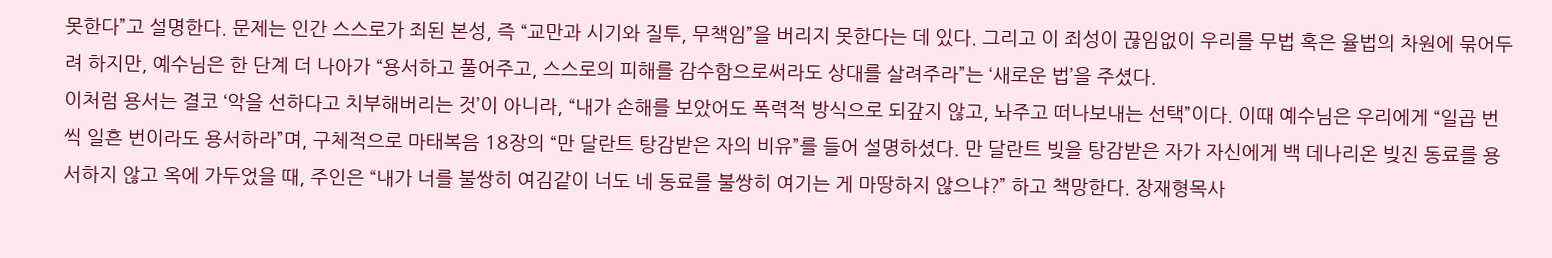못한다”고 설명한다. 문제는 인간 스스로가 죄된 본성, 즉 “교만과 시기와 질투, 무책임”을 버리지 못한다는 데 있다. 그리고 이 죄성이 끊임없이 우리를 무법 혹은 율법의 차원에 묶어두려 하지만, 예수님은 한 단계 더 나아가 “용서하고 풀어주고, 스스로의 피해를 감수함으로써라도 상대를 살려주라”는 ‘새로운 법’을 주셨다.
이처럼 용서는 결코 ‘악을 선하다고 치부해버리는 것’이 아니라, “내가 손해를 보았어도 폭력적 방식으로 되갚지 않고, 놔주고 떠나보내는 선택”이다. 이때 예수님은 우리에게 “일곱 번씩 일흔 번이라도 용서하라”며, 구체적으로 마태복음 18장의 “만 달란트 탕감받은 자의 비유”를 들어 설명하셨다. 만 달란트 빚을 탕감받은 자가 자신에게 백 데나리온 빚진 동료를 용서하지 않고 옥에 가두었을 때, 주인은 “내가 너를 불쌍히 여김같이 너도 네 동료를 불쌍히 여기는 게 마땅하지 않으냐?” 하고 책망한다. 장재형목사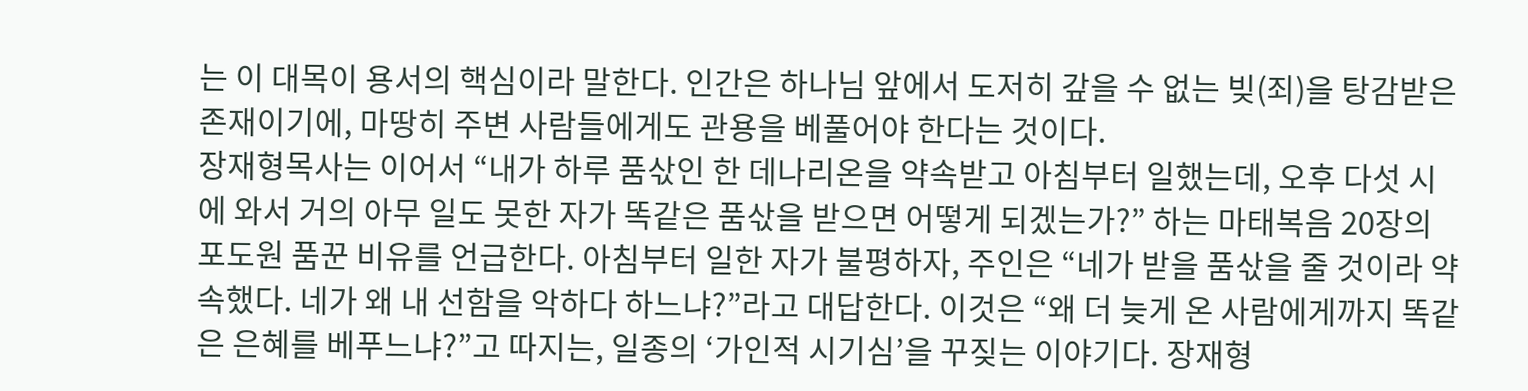는 이 대목이 용서의 핵심이라 말한다. 인간은 하나님 앞에서 도저히 갚을 수 없는 빚(죄)을 탕감받은 존재이기에, 마땅히 주변 사람들에게도 관용을 베풀어야 한다는 것이다.
장재형목사는 이어서 “내가 하루 품삯인 한 데나리온을 약속받고 아침부터 일했는데, 오후 다섯 시에 와서 거의 아무 일도 못한 자가 똑같은 품삯을 받으면 어떻게 되겠는가?” 하는 마태복음 20장의 포도원 품꾼 비유를 언급한다. 아침부터 일한 자가 불평하자, 주인은 “네가 받을 품삯을 줄 것이라 약속했다. 네가 왜 내 선함을 악하다 하느냐?”라고 대답한다. 이것은 “왜 더 늦게 온 사람에게까지 똑같은 은혜를 베푸느냐?”고 따지는, 일종의 ‘가인적 시기심’을 꾸짖는 이야기다. 장재형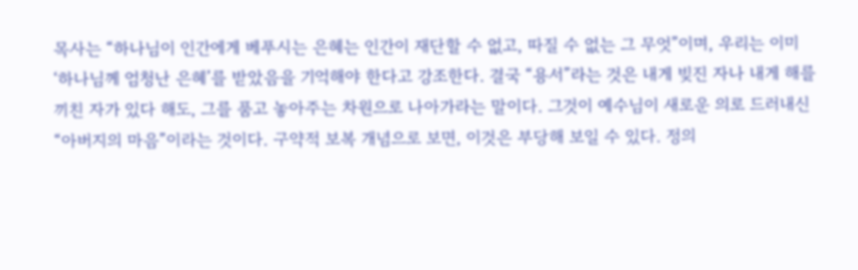목사는 “하나님이 인간에게 베푸시는 은혜는 인간이 재단할 수 없고, 따질 수 없는 그 무엇”이며, 우리는 이미 ‘하나님께 엄청난 은혜’를 받았음을 기억해야 한다고 강조한다. 결국 “용서”라는 것은 내게 빚진 자나 내게 해를 끼친 자가 있다 해도, 그를 품고 놓아주는 차원으로 나아가라는 말이다. 그것이 예수님이 새로운 의로 드러내신 “아버지의 마음”이라는 것이다. 구약적 보복 개념으로 보면, 이것은 부당해 보일 수 있다. 정의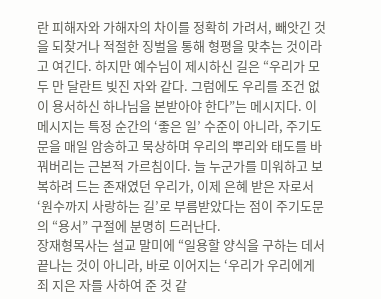란 피해자와 가해자의 차이를 정확히 가려서, 빼앗긴 것을 되찾거나 적절한 징벌을 통해 형평을 맞추는 것이라고 여긴다. 하지만 예수님이 제시하신 길은 “우리가 모두 만 달란트 빚진 자와 같다. 그럼에도 우리를 조건 없이 용서하신 하나님을 본받아야 한다”는 메시지다. 이 메시지는 특정 순간의 ‘좋은 일’ 수준이 아니라, 주기도문을 매일 암송하고 묵상하며 우리의 뿌리와 태도를 바꿔버리는 근본적 가르침이다. 늘 누군가를 미워하고 보복하려 드는 존재였던 우리가, 이제 은혜 받은 자로서 ‘원수까지 사랑하는 길’로 부름받았다는 점이 주기도문의 “용서” 구절에 분명히 드러난다.
장재형목사는 설교 말미에 “일용할 양식을 구하는 데서 끝나는 것이 아니라, 바로 이어지는 ‘우리가 우리에게 죄 지은 자를 사하여 준 것 같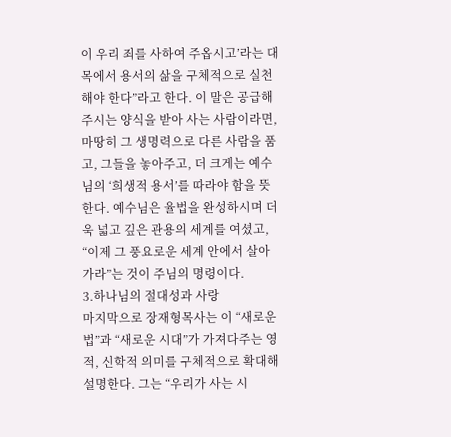이 우리 죄를 사하여 주옵시고’라는 대목에서 용서의 삶을 구체적으로 실천해야 한다”라고 한다. 이 말은 공급해주시는 양식을 받아 사는 사람이라면, 마땅히 그 생명력으로 다른 사람을 품고, 그들을 놓아주고, 더 크게는 예수님의 ‘희생적 용서’를 따라야 함을 뜻한다. 예수님은 율법을 완성하시며 더욱 넓고 깊은 관용의 세계를 여셨고, “이제 그 풍요로운 세계 안에서 살아가라”는 것이 주님의 명령이다.
3.하나님의 절대성과 사랑
마지막으로 장재형목사는 이 “새로운 법”과 “새로운 시대”가 가져다주는 영적, 신학적 의미를 구체적으로 확대해 설명한다. 그는 “우리가 사는 시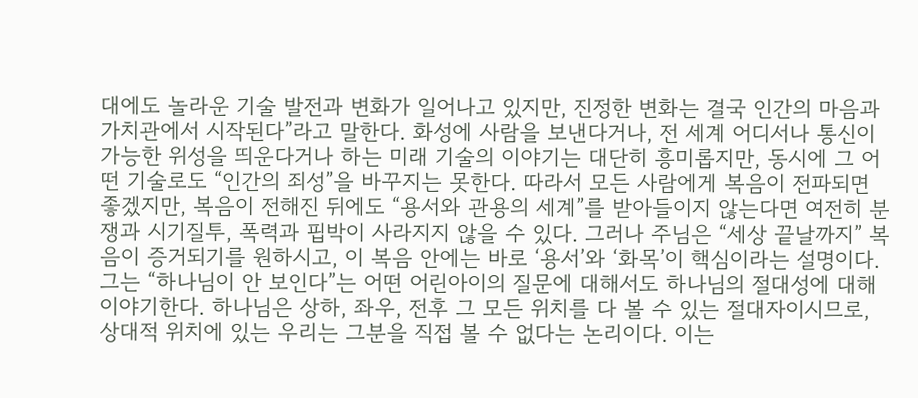대에도 놀라운 기술 발전과 변화가 일어나고 있지만, 진정한 변화는 결국 인간의 마음과 가치관에서 시작된다”라고 말한다. 화성에 사람을 보낸다거나, 전 세계 어디서나 통신이 가능한 위성을 띄운다거나 하는 미래 기술의 이야기는 대단히 흥미롭지만, 동시에 그 어떤 기술로도 “인간의 죄성”을 바꾸지는 못한다. 따라서 모든 사람에게 복음이 전파되면 좋겠지만, 복음이 전해진 뒤에도 “용서와 관용의 세계”를 받아들이지 않는다면 여전히 분쟁과 시기질투, 폭력과 핍박이 사라지지 않을 수 있다. 그러나 주님은 “세상 끝날까지” 복음이 증거되기를 원하시고, 이 복음 안에는 바로 ‘용서’와 ‘화목’이 핵심이라는 설명이다.
그는 “하나님이 안 보인다”는 어떤 어린아이의 질문에 대해서도 하나님의 절대성에 대해 이야기한다. 하나님은 상하, 좌우, 전후 그 모든 위치를 다 볼 수 있는 절대자이시므로, 상대적 위치에 있는 우리는 그분을 직접 볼 수 없다는 논리이다. 이는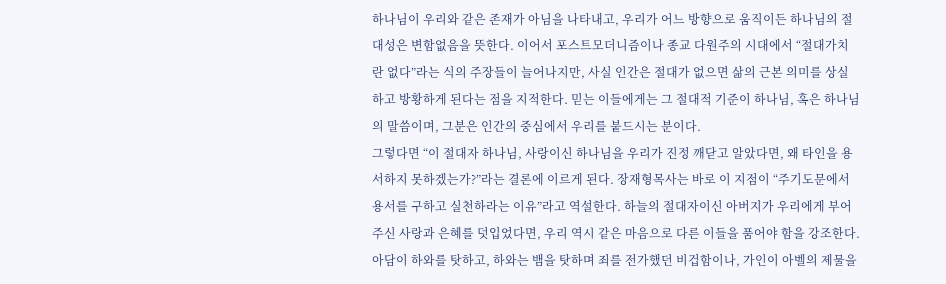하나님이 우리와 같은 존재가 아님을 나타내고, 우리가 어느 방향으로 움직이든 하나님의 절대성은 변함없음을 뜻한다. 이어서 포스트모더니즘이나 종교 다원주의 시대에서 “절대가치란 없다”라는 식의 주장들이 늘어나지만, 사실 인간은 절대가 없으면 삶의 근본 의미를 상실하고 방황하게 된다는 점을 지적한다. 믿는 이들에게는 그 절대적 기준이 하나님, 혹은 하나님의 말씀이며, 그분은 인간의 중심에서 우리를 붙드시는 분이다.
그렇다면 “이 절대자 하나님, 사랑이신 하나님을 우리가 진정 깨닫고 알았다면, 왜 타인을 용서하지 못하겠는가?”라는 결론에 이르게 된다. 장재형목사는 바로 이 지점이 “주기도문에서 용서를 구하고 실천하라는 이유”라고 역설한다. 하늘의 절대자이신 아버지가 우리에게 부어주신 사랑과 은혜를 덧입었다면, 우리 역시 같은 마음으로 다른 이들을 품어야 함을 강조한다. 아담이 하와를 탓하고, 하와는 뱀을 탓하며 죄를 전가했던 비겁함이나, 가인이 아벨의 제물을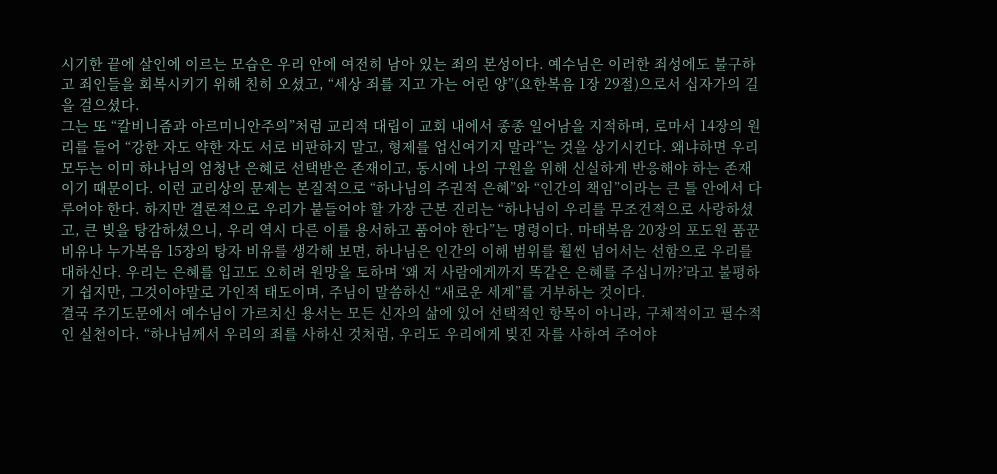시기한 끝에 살인에 이르는 모습은 우리 안에 여전히 남아 있는 죄의 본성이다. 예수님은 이러한 죄성에도 불구하고 죄인들을 회복시키기 위해 친히 오셨고, “세상 죄를 지고 가는 어린 양”(요한복음 1장 29절)으로서 십자가의 길을 걸으셨다.
그는 또 “칼비니즘과 아르미니안주의”처럼 교리적 대립이 교회 내에서 종종 일어남을 지적하며, 로마서 14장의 원리를 들어 “강한 자도 약한 자도 서로 비판하지 말고, 형제를 업신여기지 말라”는 것을 상기시킨다. 왜냐하면 우리 모두는 이미 하나님의 엄청난 은혜로 선택받은 존재이고, 동시에 나의 구원을 위해 신실하게 반응해야 하는 존재이기 때문이다. 이런 교리상의 문제는 본질적으로 “하나님의 주권적 은혜”와 “인간의 책임”이라는 큰 틀 안에서 다루어야 한다. 하지만 결론적으로 우리가 붙들어야 할 가장 근본 진리는 “하나님이 우리를 무조건적으로 사랑하셨고, 큰 빚을 탕감하셨으니, 우리 역시 다른 이를 용서하고 품어야 한다”는 명령이다. 마태복음 20장의 포도원 품꾼 비유나 누가복음 15장의 탕자 비유를 생각해 보면, 하나님은 인간의 이해 범위를 훨씬 넘어서는 선함으로 우리를 대하신다. 우리는 은혜를 입고도 오히려 원망을 토하며 ‘왜 저 사람에게까지 똑같은 은혜를 주십니까?’라고 불평하기 쉽지만, 그것이야말로 가인적 태도이며, 주님이 말씀하신 “새로운 세계”를 거부하는 것이다.
결국 주기도문에서 예수님이 가르치신 용서는 모든 신자의 삶에 있어 선택적인 항목이 아니라, 구체적이고 필수적인 실천이다. “하나님께서 우리의 죄를 사하신 것처럼, 우리도 우리에게 빚진 자를 사하여 주어야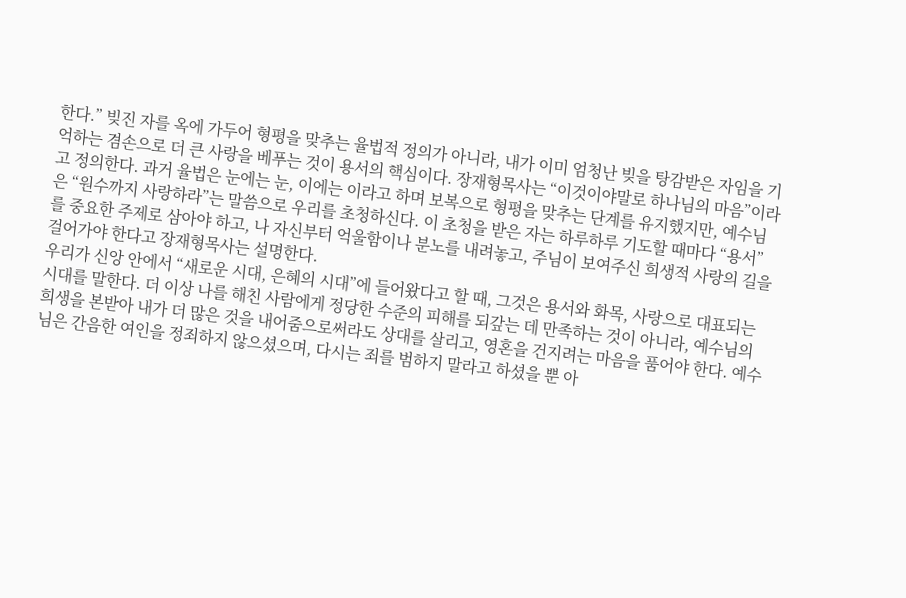한다.” 빚진 자를 옥에 가두어 형평을 맞추는 율법적 정의가 아니라, 내가 이미 엄청난 빚을 탕감받은 자임을 기억하는 겸손으로 더 큰 사랑을 베푸는 것이 용서의 핵심이다. 장재형목사는 “이것이야말로 하나님의 마음”이라고 정의한다. 과거 율법은 눈에는 눈, 이에는 이라고 하며 보복으로 형평을 맞추는 단계를 유지했지만, 예수님은 “원수까지 사랑하라”는 말씀으로 우리를 초청하신다. 이 초청을 받은 자는 하루하루 기도할 때마다 “용서”를 중요한 주제로 삼아야 하고, 나 자신부터 억울함이나 분노를 내려놓고, 주님이 보여주신 희생적 사랑의 길을 걸어가야 한다고 장재형목사는 설명한다.
우리가 신앙 안에서 “새로운 시대, 은혜의 시대”에 들어왔다고 할 때, 그것은 용서와 화목, 사랑으로 대표되는 시대를 말한다. 더 이상 나를 해친 사람에게 정당한 수준의 피해를 되갚는 데 만족하는 것이 아니라, 예수님의 희생을 본받아 내가 더 많은 것을 내어줌으로써라도 상대를 살리고, 영혼을 건지려는 마음을 품어야 한다. 예수님은 간음한 여인을 정죄하지 않으셨으며, 다시는 죄를 범하지 말라고 하셨을 뿐 아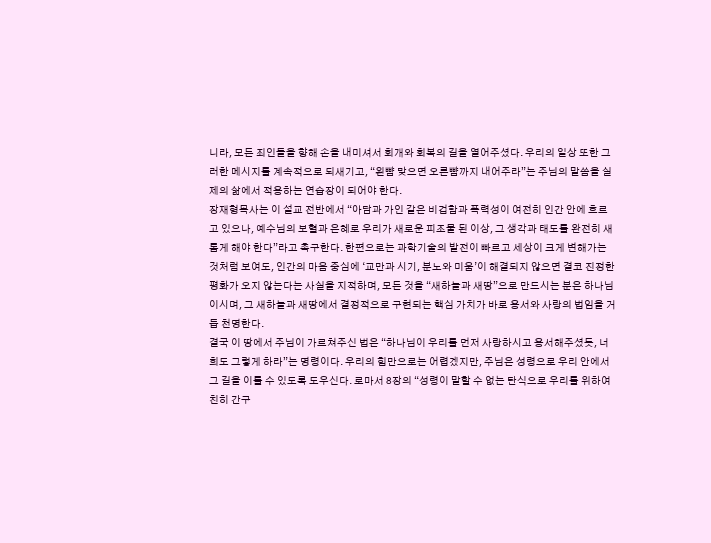니라, 모든 죄인들을 향해 손을 내미셔서 회개와 회복의 길을 열어주셨다. 우리의 일상 또한 그러한 메시지를 계속적으로 되새기고, “왼뺨 맞으면 오른뺨까지 내어주라”는 주님의 말씀을 실제의 삶에서 적용하는 연습장이 되어야 한다.
장재형목사는 이 설교 전반에서 “아담과 가인 같은 비겁함과 폭력성이 여전히 인간 안에 흐르고 있으나, 예수님의 보혈과 은혜로 우리가 새로운 피조물 된 이상, 그 생각과 태도를 완전히 새롭게 해야 한다”라고 촉구한다. 한편으로는 과학기술의 발전이 빠르고 세상이 크게 변해가는 것처럼 보여도, 인간의 마음 중심에 ‘교만과 시기, 분노와 미움’이 해결되지 않으면 결코 진정한 평화가 오지 않는다는 사실을 지적하며, 모든 것을 “새하늘과 새땅”으로 만드시는 분은 하나님이시며, 그 새하늘과 새땅에서 결정적으로 구현되는 핵심 가치가 바로 용서와 사랑의 법임을 거듭 천명한다.
결국 이 땅에서 주님이 가르쳐주신 법은 “하나님이 우리를 먼저 사랑하시고 용서해주셨듯, 너희도 그렇게 하라”는 명령이다. 우리의 힘만으로는 어렵겠지만, 주님은 성령으로 우리 안에서 그 길을 이룰 수 있도록 도우신다. 로마서 8장의 “성령이 말할 수 없는 탄식으로 우리를 위하여 친히 간구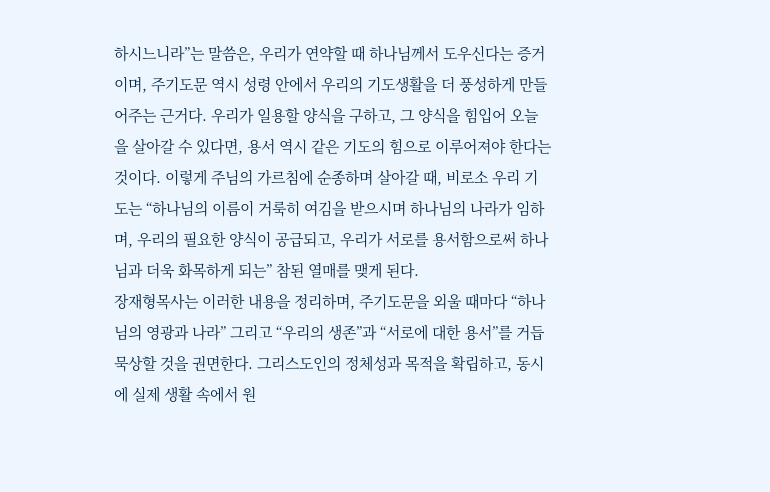하시느니라”는 말씀은, 우리가 연약할 때 하나님께서 도우신다는 증거이며, 주기도문 역시 성령 안에서 우리의 기도생활을 더 풍성하게 만들어주는 근거다. 우리가 일용할 양식을 구하고, 그 양식을 힘입어 오늘을 살아갈 수 있다면, 용서 역시 같은 기도의 힘으로 이루어져야 한다는 것이다. 이렇게 주님의 가르침에 순종하며 살아갈 때, 비로소 우리 기도는 “하나님의 이름이 거룩히 여김을 받으시며 하나님의 나라가 임하며, 우리의 필요한 양식이 공급되고, 우리가 서로를 용서함으로써 하나님과 더욱 화목하게 되는” 참된 열매를 맺게 된다.
장재형목사는 이러한 내용을 정리하며, 주기도문을 외울 때마다 “하나님의 영광과 나라” 그리고 “우리의 생존”과 “서로에 대한 용서”를 거듭 묵상할 것을 권면한다. 그리스도인의 정체성과 목적을 확립하고, 동시에 실제 생활 속에서 원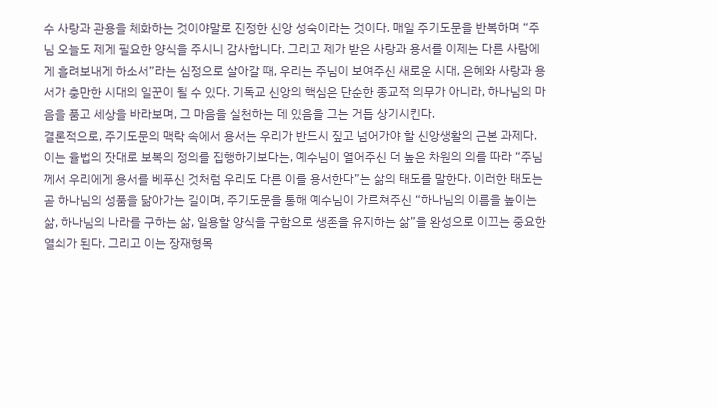수 사랑과 관용을 체화하는 것이야말로 진정한 신앙 성숙이라는 것이다. 매일 주기도문을 반복하며 “주님 오늘도 제게 필요한 양식을 주시니 감사합니다. 그리고 제가 받은 사랑과 용서를 이제는 다른 사람에게 흘려보내게 하소서”라는 심정으로 살아갈 때, 우리는 주님이 보여주신 새로운 시대, 은혜와 사랑과 용서가 충만한 시대의 일꾼이 될 수 있다. 기독교 신앙의 핵심은 단순한 종교적 의무가 아니라, 하나님의 마음을 품고 세상을 바라보며, 그 마음을 실천하는 데 있음을 그는 거듭 상기시킨다.
결론적으로, 주기도문의 맥락 속에서 용서는 우리가 반드시 짚고 넘어가야 할 신앙생활의 근본 과제다. 이는 율법의 잣대로 보복의 정의를 집행하기보다는, 예수님이 열어주신 더 높은 차원의 의를 따라 “주님께서 우리에게 용서를 베푸신 것처럼 우리도 다른 이를 용서한다”는 삶의 태도를 말한다. 이러한 태도는 곧 하나님의 성품을 닮아가는 길이며, 주기도문을 통해 예수님이 가르쳐주신 “하나님의 이름을 높이는 삶, 하나님의 나라를 구하는 삶, 일용할 양식을 구함으로 생존을 유지하는 삶”을 완성으로 이끄는 중요한 열쇠가 된다. 그리고 이는 장재형목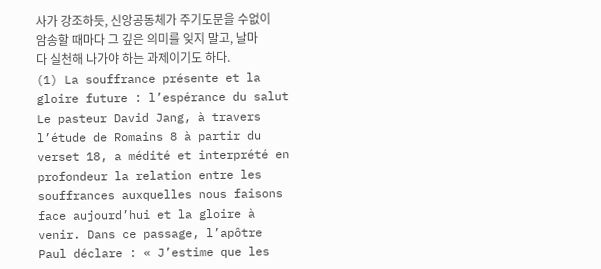사가 강조하듯, 신앙공동체가 주기도문을 수없이 암송할 때마다 그 깊은 의미를 잊지 말고, 날마다 실천해 나가야 하는 과제이기도 하다.
(1) La souffrance présente et la gloire future : l’espérance du salut
Le pasteur David Jang, à travers l’étude de Romains 8 à partir du verset 18, a médité et interprété en profondeur la relation entre les souffrances auxquelles nous faisons face aujourd’hui et la gloire à venir. Dans ce passage, l’apôtre Paul déclare : « J’estime que les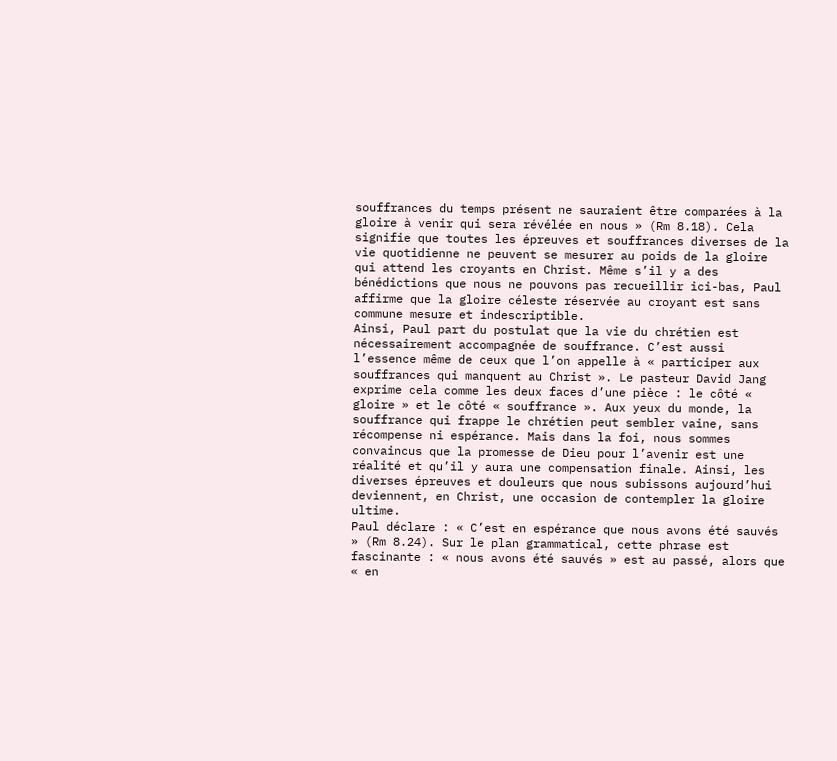souffrances du temps présent ne sauraient être comparées à la gloire à venir qui sera révélée en nous » (Rm 8.18). Cela signifie que toutes les épreuves et souffrances diverses de la vie quotidienne ne peuvent se mesurer au poids de la gloire qui attend les croyants en Christ. Même s’il y a des bénédictions que nous ne pouvons pas recueillir ici-bas, Paul affirme que la gloire céleste réservée au croyant est sans commune mesure et indescriptible.
Ainsi, Paul part du postulat que la vie du chrétien est nécessairement accompagnée de souffrance. C’est aussi l’essence même de ceux que l’on appelle à « participer aux souffrances qui manquent au Christ ». Le pasteur David Jang exprime cela comme les deux faces d’une pièce : le côté « gloire » et le côté « souffrance ». Aux yeux du monde, la souffrance qui frappe le chrétien peut sembler vaine, sans récompense ni espérance. Mais dans la foi, nous sommes convaincus que la promesse de Dieu pour l’avenir est une réalité et qu’il y aura une compensation finale. Ainsi, les diverses épreuves et douleurs que nous subissons aujourd’hui deviennent, en Christ, une occasion de contempler la gloire ultime.
Paul déclare : « C’est en espérance que nous avons été sauvés » (Rm 8.24). Sur le plan grammatical, cette phrase est fascinante : « nous avons été sauvés » est au passé, alors que « en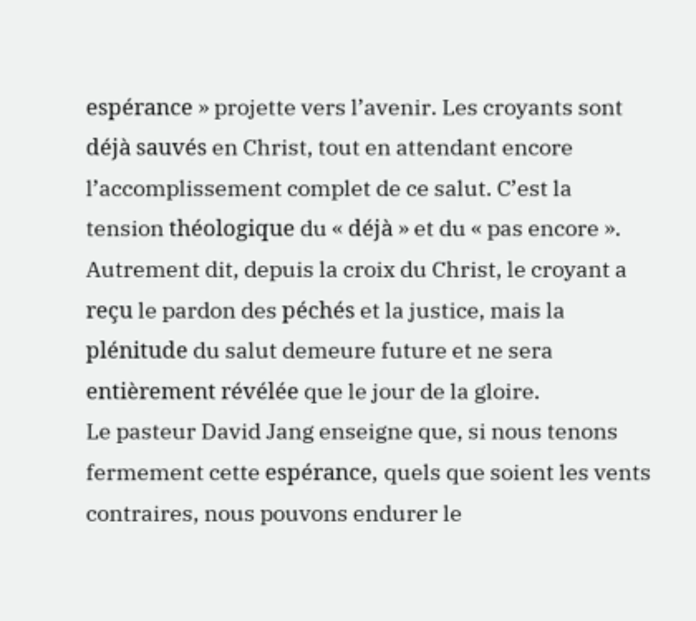espérance » projette vers l’avenir. Les croyants sont déjà sauvés en Christ, tout en attendant encore l’accomplissement complet de ce salut. C’est la tension théologique du « déjà » et du « pas encore ». Autrement dit, depuis la croix du Christ, le croyant a reçu le pardon des péchés et la justice, mais la plénitude du salut demeure future et ne sera entièrement révélée que le jour de la gloire.
Le pasteur David Jang enseigne que, si nous tenons fermement cette espérance, quels que soient les vents contraires, nous pouvons endurer le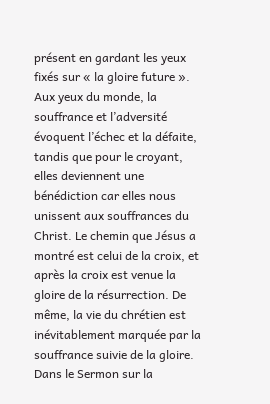présent en gardant les yeux fixés sur « la gloire future ». Aux yeux du monde, la souffrance et l’adversité évoquent l’échec et la défaite, tandis que pour le croyant, elles deviennent une bénédiction car elles nous unissent aux souffrances du Christ. Le chemin que Jésus a montré est celui de la croix, et après la croix est venue la gloire de la résurrection. De même, la vie du chrétien est inévitablement marquée par la souffrance suivie de la gloire.
Dans le Sermon sur la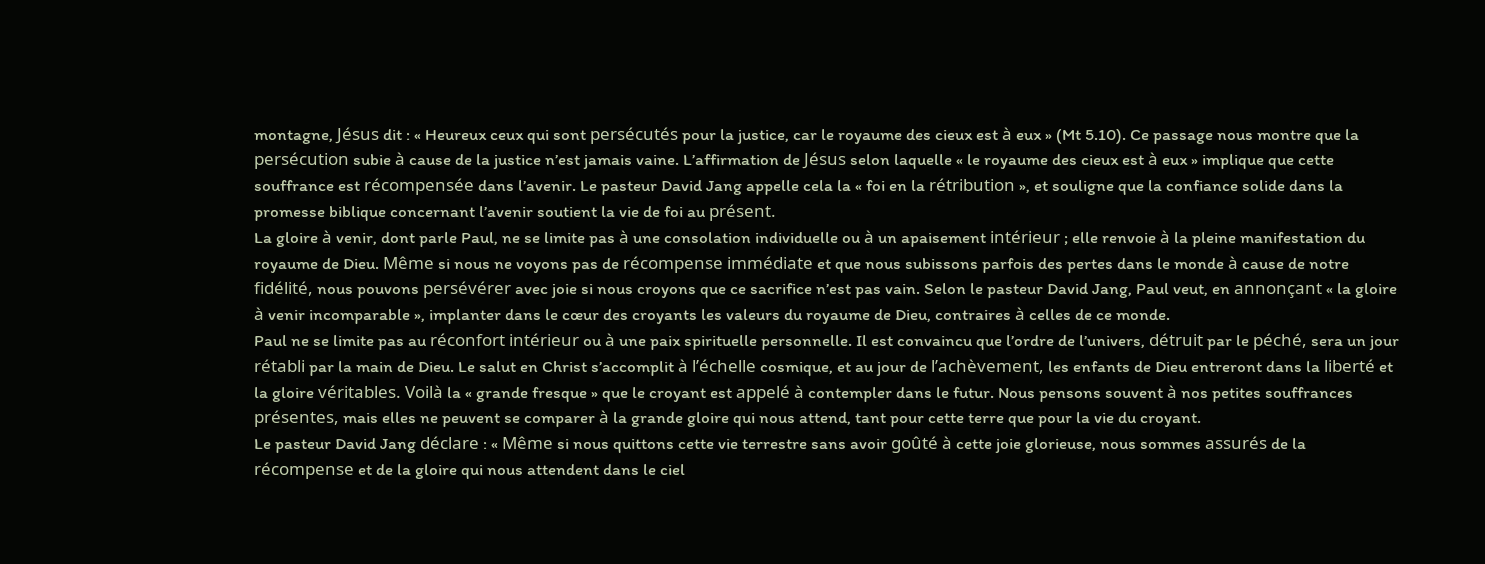montagne, Jésus dit : « Heureux ceux qui sont persécutés pour la justice, car le royaume des cieux est à eux » (Mt 5.10). Ce passage nous montre que la persécution subie à cause de la justice n’est jamais vaine. L’affirmation de Jésus selon laquelle « le royaume des cieux est à eux » implique que cette souffrance est récompensée dans l’avenir. Le pasteur David Jang appelle cela la « foi en la rétribution », et souligne que la confiance solide dans la promesse biblique concernant l’avenir soutient la vie de foi au présent.
La gloire à venir, dont parle Paul, ne se limite pas à une consolation individuelle ou à un apaisement intérieur ; elle renvoie à la pleine manifestation du royaume de Dieu. Même si nous ne voyons pas de récompense immédiate et que nous subissons parfois des pertes dans le monde à cause de notre fidélité, nous pouvons persévérer avec joie si nous croyons que ce sacrifice n’est pas vain. Selon le pasteur David Jang, Paul veut, en annonçant « la gloire à venir incomparable », implanter dans le cœur des croyants les valeurs du royaume de Dieu, contraires à celles de ce monde.
Paul ne se limite pas au réconfort intérieur ou à une paix spirituelle personnelle. Il est convaincu que l’ordre de l’univers, détruit par le péché, sera un jour rétabli par la main de Dieu. Le salut en Christ s’accomplit à l’échelle cosmique, et au jour de l’achèvement, les enfants de Dieu entreront dans la liberté et la gloire véritables. Voilà la « grande fresque » que le croyant est appelé à contempler dans le futur. Nous pensons souvent à nos petites souffrances présentes, mais elles ne peuvent se comparer à la grande gloire qui nous attend, tant pour cette terre que pour la vie du croyant.
Le pasteur David Jang déclare : « Même si nous quittons cette vie terrestre sans avoir goûté à cette joie glorieuse, nous sommes assurés de la récompense et de la gloire qui nous attendent dans le ciel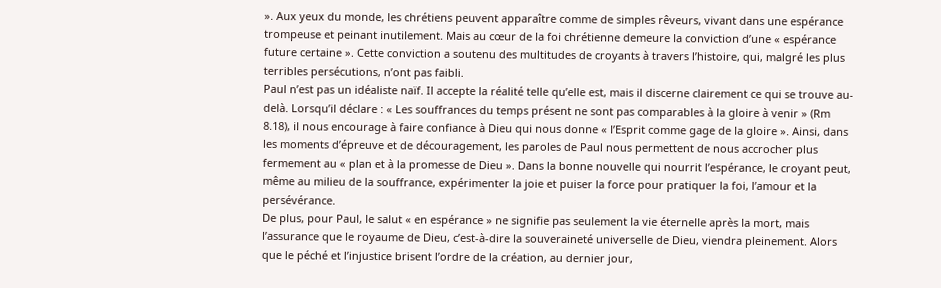». Aux yeux du monde, les chrétiens peuvent apparaître comme de simples rêveurs, vivant dans une espérance trompeuse et peinant inutilement. Mais au cœur de la foi chrétienne demeure la conviction d’une « espérance future certaine ». Cette conviction a soutenu des multitudes de croyants à travers l’histoire, qui, malgré les plus terribles persécutions, n’ont pas faibli.
Paul n’est pas un idéaliste naïf. Il accepte la réalité telle qu’elle est, mais il discerne clairement ce qui se trouve au-delà. Lorsqu’il déclare : « Les souffrances du temps présent ne sont pas comparables à la gloire à venir » (Rm 8.18), il nous encourage à faire confiance à Dieu qui nous donne « l’Esprit comme gage de la gloire ». Ainsi, dans les moments d’épreuve et de découragement, les paroles de Paul nous permettent de nous accrocher plus fermement au « plan et à la promesse de Dieu ». Dans la bonne nouvelle qui nourrit l’espérance, le croyant peut, même au milieu de la souffrance, expérimenter la joie et puiser la force pour pratiquer la foi, l’amour et la persévérance.
De plus, pour Paul, le salut « en espérance » ne signifie pas seulement la vie éternelle après la mort, mais l’assurance que le royaume de Dieu, c’est-à-dire la souveraineté universelle de Dieu, viendra pleinement. Alors que le péché et l’injustice brisent l’ordre de la création, au dernier jour,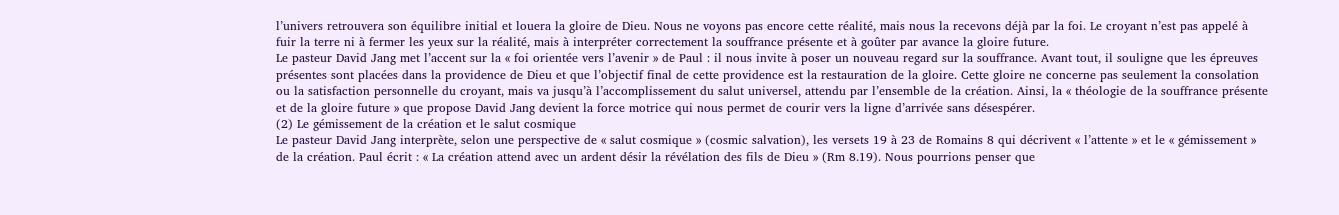l’univers retrouvera son équilibre initial et louera la gloire de Dieu. Nous ne voyons pas encore cette réalité, mais nous la recevons déjà par la foi. Le croyant n’est pas appelé à fuir la terre ni à fermer les yeux sur la réalité, mais à interpréter correctement la souffrance présente et à goûter par avance la gloire future.
Le pasteur David Jang met l’accent sur la « foi orientée vers l’avenir » de Paul : il nous invite à poser un nouveau regard sur la souffrance. Avant tout, il souligne que les épreuves présentes sont placées dans la providence de Dieu et que l’objectif final de cette providence est la restauration de la gloire. Cette gloire ne concerne pas seulement la consolation ou la satisfaction personnelle du croyant, mais va jusqu’à l’accomplissement du salut universel, attendu par l’ensemble de la création. Ainsi, la « théologie de la souffrance présente et de la gloire future » que propose David Jang devient la force motrice qui nous permet de courir vers la ligne d’arrivée sans désespérer.
(2) Le gémissement de la création et le salut cosmique
Le pasteur David Jang interprète, selon une perspective de « salut cosmique » (cosmic salvation), les versets 19 à 23 de Romains 8 qui décrivent « l’attente » et le « gémissement » de la création. Paul écrit : « La création attend avec un ardent désir la révélation des fils de Dieu » (Rm 8.19). Nous pourrions penser que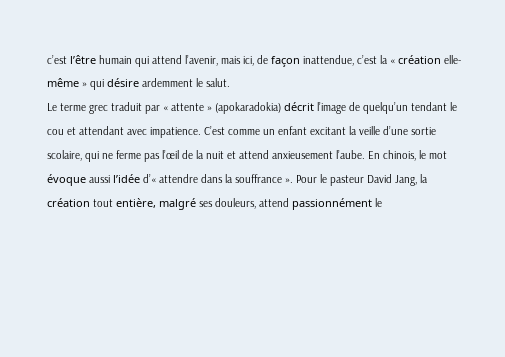c’est l’être humain qui attend l’avenir, mais ici, de façon inattendue, c’est la « création elle-même » qui désire ardemment le salut.
Le terme grec traduit par « attente » (apokaradokia) décrit l’image de quelqu’un tendant le cou et attendant avec impatience. C’est comme un enfant excitant la veille d’une sortie scolaire, qui ne ferme pas l’œil de la nuit et attend anxieusement l’aube. En chinois, le mot évoque aussi l’idée d’« attendre dans la souffrance ». Pour le pasteur David Jang, la création tout entière, malgré ses douleurs, attend passionnément le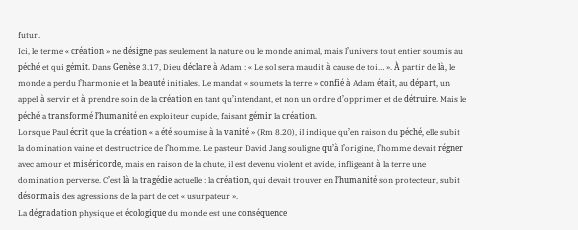futur.
Ici, le terme « création » ne désigne pas seulement la nature ou le monde animal, mais l’univers tout entier soumis au péché et qui gémit. Dans Genèse 3.17, Dieu déclare à Adam : « Le sol sera maudit à cause de toi… ». À partir de là, le monde a perdu l’harmonie et la beauté initiales. Le mandat « soumets la terre » confié à Adam était, au départ, un appel à servir et à prendre soin de la création en tant qu’intendant, et non un ordre d’opprimer et de détruire. Mais le péché a transformé l’humanité en exploiteur cupide, faisant gémir la création.
Lorsque Paul écrit que la création « a été soumise à la vanité » (Rm 8.20), il indique qu’en raison du péché, elle subit la domination vaine et destructrice de l’homme. Le pasteur David Jang souligne qu’à l’origine, l’homme devait régner avec amour et miséricorde, mais en raison de la chute, il est devenu violent et avide, infligeant à la terre une domination perverse. C’est là la tragédie actuelle : la création, qui devait trouver en l’humanité son protecteur, subit désormais des agressions de la part de cet « usurpateur ».
La dégradation physique et écologique du monde est une conséquence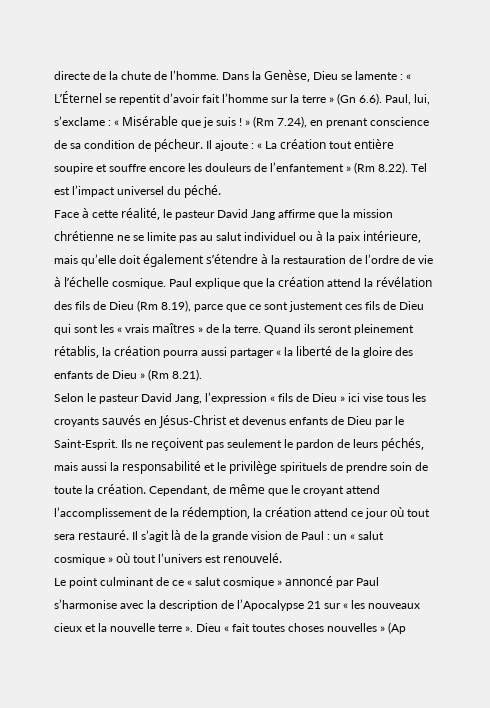directe de la chute de l’homme. Dans la Genèse, Dieu se lamente : « L’Éternel se repentit d’avoir fait l’homme sur la terre » (Gn 6.6). Paul, lui, s’exclame : « Misérable que je suis ! » (Rm 7.24), en prenant conscience de sa condition de pécheur. Il ajoute : « La création tout entière soupire et souffre encore les douleurs de l’enfantement » (Rm 8.22). Tel est l’impact universel du péché.
Face à cette réalité, le pasteur David Jang affirme que la mission chrétienne ne se limite pas au salut individuel ou à la paix intérieure, mais qu’elle doit également s’étendre à la restauration de l’ordre de vie à l’échelle cosmique. Paul explique que la création attend la révélation des fils de Dieu (Rm 8.19), parce que ce sont justement ces fils de Dieu qui sont les « vrais maîtres » de la terre. Quand ils seront pleinement rétablis, la création pourra aussi partager « la liberté de la gloire des enfants de Dieu » (Rm 8.21).
Selon le pasteur David Jang, l’expression « fils de Dieu » ici vise tous les croyants sauvés en Jésus-Christ et devenus enfants de Dieu par le Saint-Esprit. Ils ne reçoivent pas seulement le pardon de leurs péchés, mais aussi la responsabilité et le privilège spirituels de prendre soin de toute la création. Cependant, de même que le croyant attend l’accomplissement de la rédemption, la création attend ce jour où tout sera restauré. Il s’agit là de la grande vision de Paul : un « salut cosmique » où tout l’univers est renouvelé.
Le point culminant de ce « salut cosmique » annoncé par Paul s’harmonise avec la description de l’Apocalypse 21 sur « les nouveaux cieux et la nouvelle terre ». Dieu « fait toutes choses nouvelles » (Ap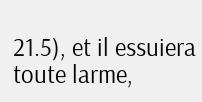21.5), et il essuiera toute larme,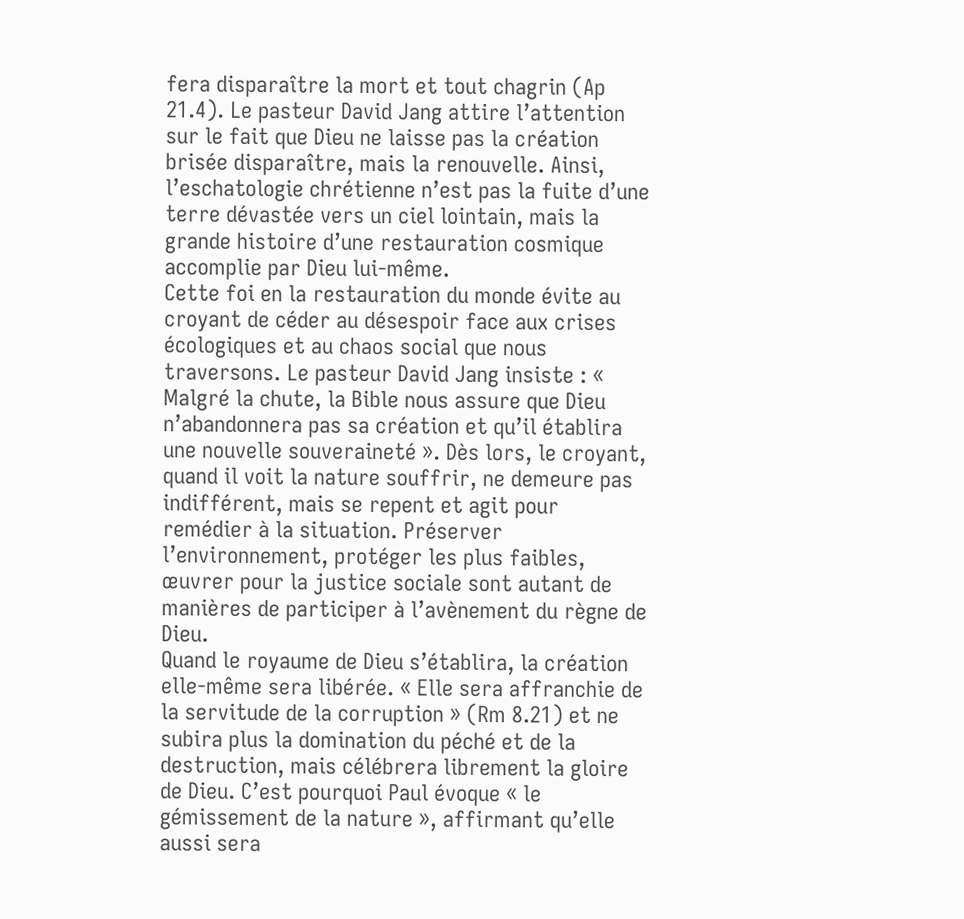fera disparaître la mort et tout chagrin (Ap 21.4). Le pasteur David Jang attire l’attention sur le fait que Dieu ne laisse pas la création brisée disparaître, mais la renouvelle. Ainsi, l’eschatologie chrétienne n’est pas la fuite d’une terre dévastée vers un ciel lointain, mais la grande histoire d’une restauration cosmique accomplie par Dieu lui-même.
Cette foi en la restauration du monde évite au croyant de céder au désespoir face aux crises écologiques et au chaos social que nous traversons. Le pasteur David Jang insiste : « Malgré la chute, la Bible nous assure que Dieu n’abandonnera pas sa création et qu’il établira une nouvelle souveraineté ». Dès lors, le croyant, quand il voit la nature souffrir, ne demeure pas indifférent, mais se repent et agit pour remédier à la situation. Préserver l’environnement, protéger les plus faibles, œuvrer pour la justice sociale sont autant de manières de participer à l’avènement du règne de Dieu.
Quand le royaume de Dieu s’établira, la création elle-même sera libérée. « Elle sera affranchie de la servitude de la corruption » (Rm 8.21) et ne subira plus la domination du péché et de la destruction, mais célébrera librement la gloire de Dieu. C’est pourquoi Paul évoque « le gémissement de la nature », affirmant qu’elle aussi sera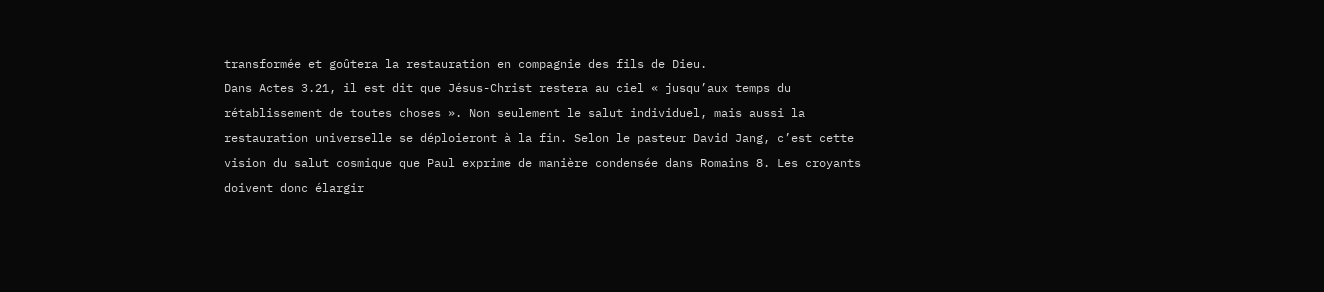transformée et goûtera la restauration en compagnie des fils de Dieu.
Dans Actes 3.21, il est dit que Jésus-Christ restera au ciel « jusqu’aux temps du rétablissement de toutes choses ». Non seulement le salut individuel, mais aussi la restauration universelle se déploieront à la fin. Selon le pasteur David Jang, c’est cette vision du salut cosmique que Paul exprime de manière condensée dans Romains 8. Les croyants doivent donc élargir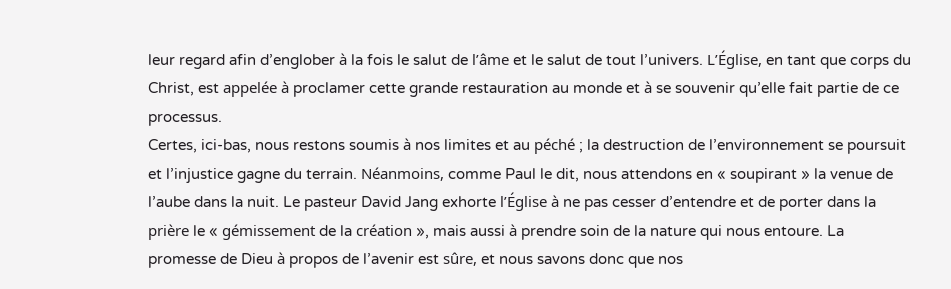leur regard afin d’englober à la fois le salut de l’âme et le salut de tout l’univers. L’Église, en tant que corps du Christ, est appelée à proclamer cette grande restauration au monde et à se souvenir qu’elle fait partie de ce processus.
Certes, ici-bas, nous restons soumis à nos limites et au péché ; la destruction de l’environnement se poursuit et l’injustice gagne du terrain. Néanmoins, comme Paul le dit, nous attendons en « soupirant » la venue de l’aube dans la nuit. Le pasteur David Jang exhorte l’Église à ne pas cesser d’entendre et de porter dans la prière le « gémissement de la création », mais aussi à prendre soin de la nature qui nous entoure. La promesse de Dieu à propos de l’avenir est sûre, et nous savons donc que nos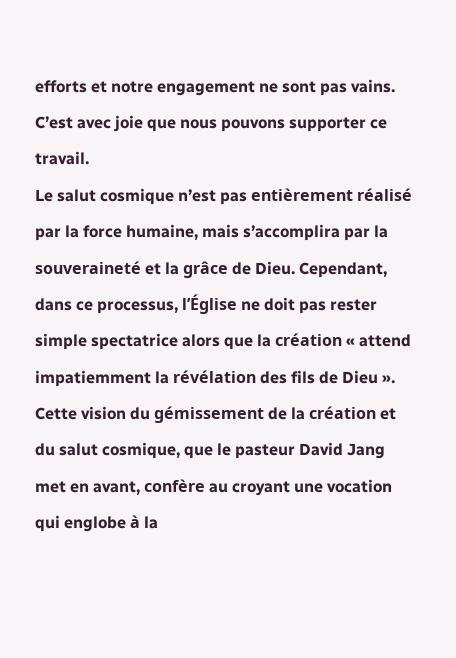efforts et notre engagement ne sont pas vains. C’est avec joie que nous pouvons supporter ce travail.
Le salut cosmique n’est pas entièrement réalisé par la force humaine, mais s’accomplira par la souveraineté et la grâce de Dieu. Cependant, dans ce processus, l’Église ne doit pas rester simple spectatrice alors que la création « attend impatiemment la révélation des fils de Dieu ». Cette vision du gémissement de la création et du salut cosmique, que le pasteur David Jang met en avant, confère au croyant une vocation qui englobe à la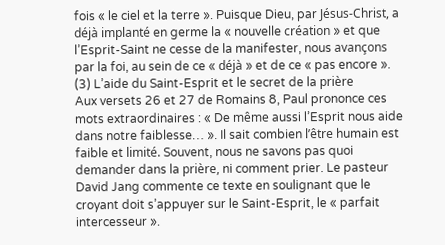fois « le ciel et la terre ». Puisque Dieu, par Jésus-Christ, a déjà implanté en germe la « nouvelle création » et que l’Esprit-Saint ne cesse de la manifester, nous avançons par la foi, au sein de ce « déjà » et de ce « pas encore ».
(3) L’aide du Saint-Esprit et le secret de la prière
Aux versets 26 et 27 de Romains 8, Paul prononce ces mots extraordinaires : « De même aussi l’Esprit nous aide dans notre faiblesse… ». Il sait combien l’être humain est faible et limité. Souvent, nous ne savons pas quoi demander dans la prière, ni comment prier. Le pasteur David Jang commente ce texte en soulignant que le croyant doit s’appuyer sur le Saint-Esprit, le « parfait intercesseur ».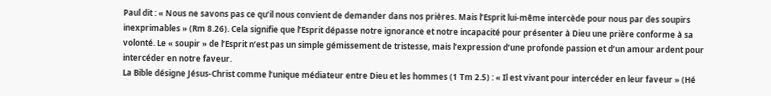Paul dit : « Nous ne savons pas ce qu’il nous convient de demander dans nos prières. Mais l’Esprit lui-même intercède pour nous par des soupirs inexprimables » (Rm 8.26). Cela signifie que l’Esprit dépasse notre ignorance et notre incapacité pour présenter à Dieu une prière conforme à sa volonté. Le « soupir » de l’Esprit n’est pas un simple gémissement de tristesse, mais l’expression d’une profonde passion et d’un amour ardent pour intercéder en notre faveur.
La Bible désigne Jésus-Christ comme l’unique médiateur entre Dieu et les hommes (1 Tm 2.5) : « Il est vivant pour intercéder en leur faveur » (Hé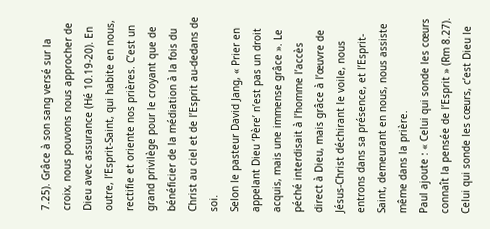7.25). Grâce à son sang versé sur la croix, nous pouvons nous approcher de Dieu avec assurance (Hé 10.19-20). En outre, l’Esprit-Saint, qui habite en nous, rectifie et oriente nos prières. C’est un grand privilège pour le croyant que de bénéficier de la médiation à la fois du Christ au ciel et de l’Esprit au-dedans de soi.
Selon le pasteur David Jang, « Prier en appelant Dieu ‘Père’ n’est pas un droit acquis, mais une immense grâce ». Le péché interdisait à l’homme l’accès direct à Dieu, mais grâce à l’œuvre de Jésus-Christ déchirant le voile, nous entrons dans sa présence, et l’Esprit-Saint, demeurant en nous, nous assiste même dans la prière.
Paul ajoute : « Celui qui sonde les cœurs connaît la pensée de l’Esprit » (Rm 8.27). Celui qui sonde les cœurs, c’est Dieu le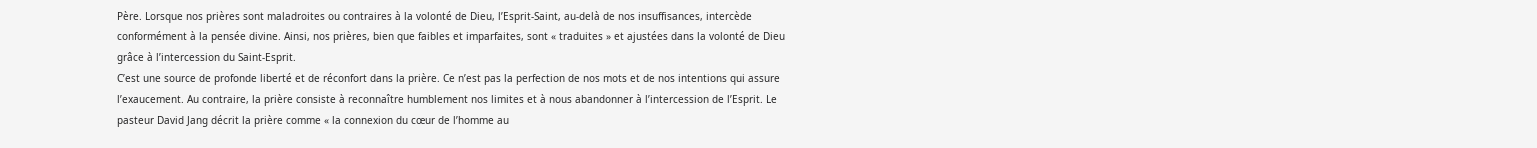Père. Lorsque nos prières sont maladroites ou contraires à la volonté de Dieu, l’Esprit-Saint, au-delà de nos insuffisances, intercède conformément à la pensée divine. Ainsi, nos prières, bien que faibles et imparfaites, sont « traduites » et ajustées dans la volonté de Dieu grâce à l’intercession du Saint-Esprit.
C’est une source de profonde liberté et de réconfort dans la prière. Ce n’est pas la perfection de nos mots et de nos intentions qui assure l’exaucement. Au contraire, la prière consiste à reconnaître humblement nos limites et à nous abandonner à l’intercession de l’Esprit. Le pasteur David Jang décrit la prière comme « la connexion du cœur de l’homme au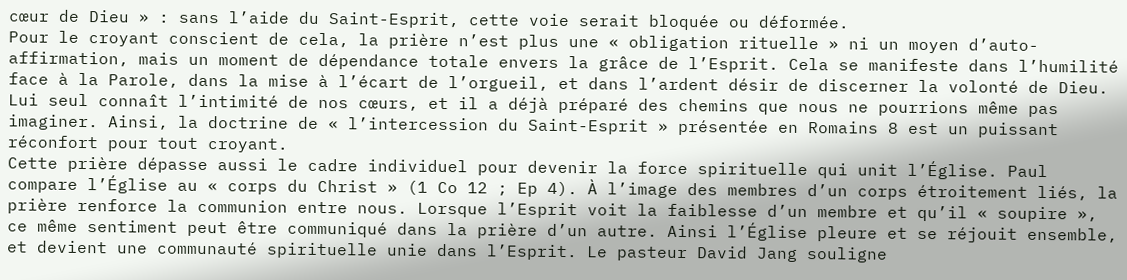cœur de Dieu » : sans l’aide du Saint-Esprit, cette voie serait bloquée ou déformée.
Pour le croyant conscient de cela, la prière n’est plus une « obligation rituelle » ni un moyen d’auto-affirmation, mais un moment de dépendance totale envers la grâce de l’Esprit. Cela se manifeste dans l’humilité face à la Parole, dans la mise à l’écart de l’orgueil, et dans l’ardent désir de discerner la volonté de Dieu. Lui seul connaît l’intimité de nos cœurs, et il a déjà préparé des chemins que nous ne pourrions même pas imaginer. Ainsi, la doctrine de « l’intercession du Saint-Esprit » présentée en Romains 8 est un puissant réconfort pour tout croyant.
Cette prière dépasse aussi le cadre individuel pour devenir la force spirituelle qui unit l’Église. Paul compare l’Église au « corps du Christ » (1 Co 12 ; Ep 4). À l’image des membres d’un corps étroitement liés, la prière renforce la communion entre nous. Lorsque l’Esprit voit la faiblesse d’un membre et qu’il « soupire », ce même sentiment peut être communiqué dans la prière d’un autre. Ainsi l’Église pleure et se réjouit ensemble, et devient une communauté spirituelle unie dans l’Esprit. Le pasteur David Jang souligne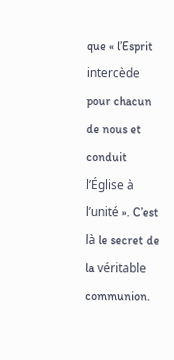que « l’Esprit intercède pour chacun de nous et conduit l’Église à l’unité ». C’est là le secret de la véritable communion.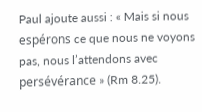Paul ajoute aussi : « Mais si nous espérons ce que nous ne voyons pas, nous l’attendons avec persévérance » (Rm 8.25).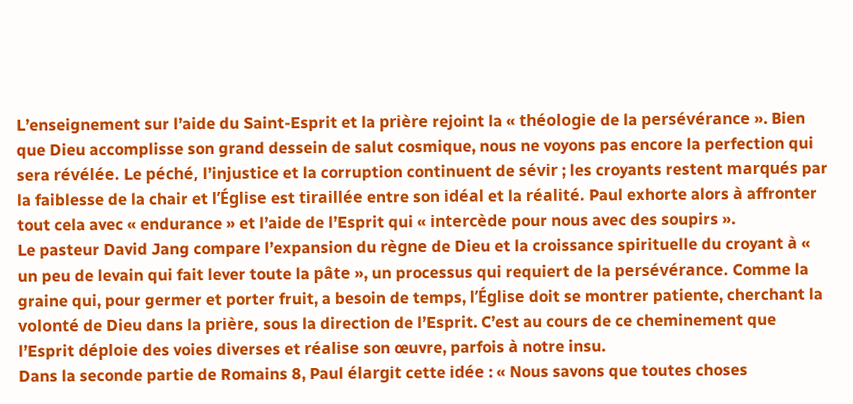L’enseignement sur l’aide du Saint-Esprit et la prière rejoint la « théologie de la persévérance ». Bien que Dieu accomplisse son grand dessein de salut cosmique, nous ne voyons pas encore la perfection qui sera révélée. Le péché, l’injustice et la corruption continuent de sévir ; les croyants restent marqués par la faiblesse de la chair et l’Église est tiraillée entre son idéal et la réalité. Paul exhorte alors à affronter tout cela avec « endurance » et l’aide de l’Esprit qui « intercède pour nous avec des soupirs ».
Le pasteur David Jang compare l’expansion du règne de Dieu et la croissance spirituelle du croyant à « un peu de levain qui fait lever toute la pâte », un processus qui requiert de la persévérance. Comme la graine qui, pour germer et porter fruit, a besoin de temps, l’Église doit se montrer patiente, cherchant la volonté de Dieu dans la prière, sous la direction de l’Esprit. C’est au cours de ce cheminement que l’Esprit déploie des voies diverses et réalise son œuvre, parfois à notre insu.
Dans la seconde partie de Romains 8, Paul élargit cette idée : « Nous savons que toutes choses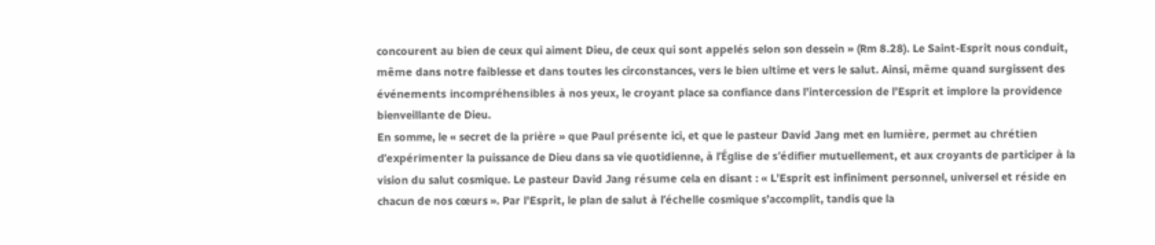concourent au bien de ceux qui aiment Dieu, de ceux qui sont appelés selon son dessein » (Rm 8.28). Le Saint-Esprit nous conduit, même dans notre faiblesse et dans toutes les circonstances, vers le bien ultime et vers le salut. Ainsi, même quand surgissent des événements incompréhensibles à nos yeux, le croyant place sa confiance dans l’intercession de l’Esprit et implore la providence bienveillante de Dieu.
En somme, le « secret de la prière » que Paul présente ici, et que le pasteur David Jang met en lumière, permet au chrétien d’expérimenter la puissance de Dieu dans sa vie quotidienne, à l’Église de s’édifier mutuellement, et aux croyants de participer à la vision du salut cosmique. Le pasteur David Jang résume cela en disant : « L’Esprit est infiniment personnel, universel et réside en chacun de nos cœurs ». Par l’Esprit, le plan de salut à l’échelle cosmique s’accomplit, tandis que la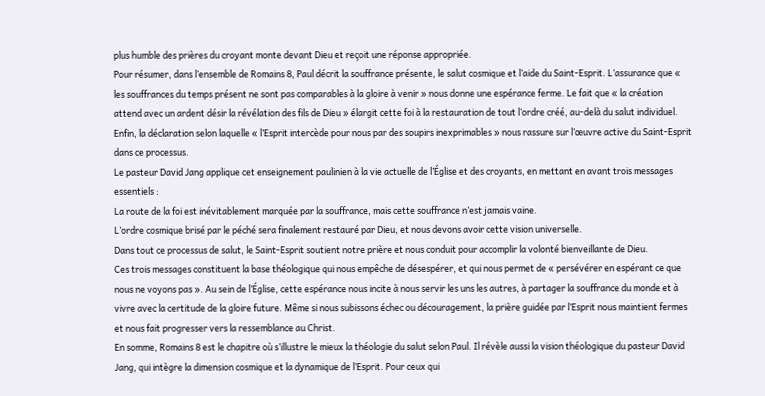plus humble des prières du croyant monte devant Dieu et reçoit une réponse appropriée.
Pour résumer, dans l’ensemble de Romains 8, Paul décrit la souffrance présente, le salut cosmique et l’aide du Saint-Esprit. L’assurance que « les souffrances du temps présent ne sont pas comparables à la gloire à venir » nous donne une espérance ferme. Le fait que « la création attend avec un ardent désir la révélation des fils de Dieu » élargit cette foi à la restauration de tout l’ordre créé, au-delà du salut individuel. Enfin, la déclaration selon laquelle « l’Esprit intercède pour nous par des soupirs inexprimables » nous rassure sur l’œuvre active du Saint-Esprit dans ce processus.
Le pasteur David Jang applique cet enseignement paulinien à la vie actuelle de l’Église et des croyants, en mettant en avant trois messages essentiels :
La route de la foi est inévitablement marquée par la souffrance, mais cette souffrance n’est jamais vaine.
L’ordre cosmique brisé par le péché sera finalement restauré par Dieu, et nous devons avoir cette vision universelle.
Dans tout ce processus de salut, le Saint-Esprit soutient notre prière et nous conduit pour accomplir la volonté bienveillante de Dieu.
Ces trois messages constituent la base théologique qui nous empêche de désespérer, et qui nous permet de « persévérer en espérant ce que nous ne voyons pas ». Au sein de l’Église, cette espérance nous incite à nous servir les uns les autres, à partager la souffrance du monde et à vivre avec la certitude de la gloire future. Même si nous subissons échec ou découragement, la prière guidée par l’Esprit nous maintient fermes et nous fait progresser vers la ressemblance au Christ.
En somme, Romains 8 est le chapitre où s’illustre le mieux la théologie du salut selon Paul. Il révèle aussi la vision théologique du pasteur David Jang, qui intègre la dimension cosmique et la dynamique de l’Esprit. Pour ceux qui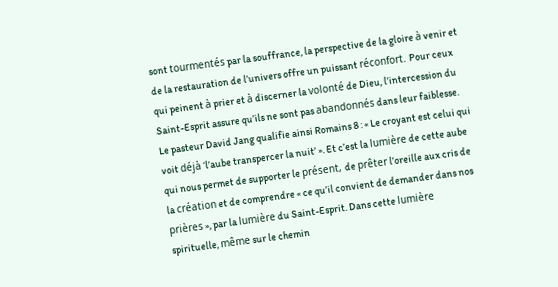sont tourmentés par la souffrance, la perspective de la gloire à venir et de la restauration de l’univers offre un puissant réconfort. Pour ceux qui peinent à prier et à discerner la volonté de Dieu, l’intercession du Saint-Esprit assure qu’ils ne sont pas abandonnés dans leur faiblesse.
Le pasteur David Jang qualifie ainsi Romains 8 : « Le croyant est celui qui voit déjà ‘l’aube transpercer la nuit’ ». Et c’est la lumière de cette aube qui nous permet de supporter le présent, de prêter l’oreille aux cris de la création et de comprendre « ce qu’il convient de demander dans nos prières », par la lumière du Saint-Esprit. Dans cette lumière spirituelle, même sur le chemin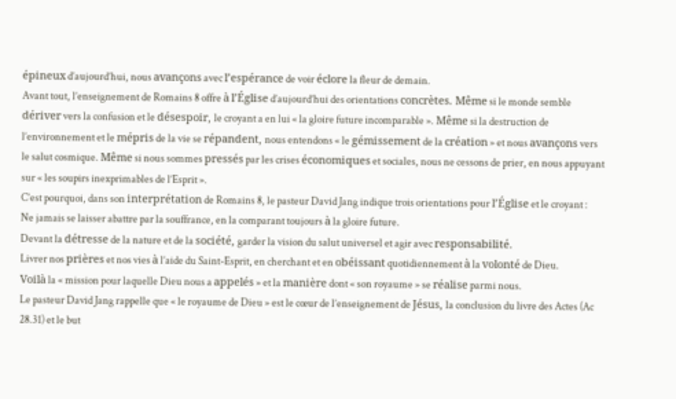épineux d’aujourd’hui, nous avançons avec l’espérance de voir éclore la fleur de demain.
Avant tout, l’enseignement de Romains 8 offre à l’Église d’aujourd’hui des orientations concrètes. Même si le monde semble dériver vers la confusion et le désespoir, le croyant a en lui « la gloire future incomparable ». Même si la destruction de l’environnement et le mépris de la vie se répandent, nous entendons « le gémissement de la création » et nous avançons vers le salut cosmique. Même si nous sommes pressés par les crises économiques et sociales, nous ne cessons de prier, en nous appuyant sur « les soupirs inexprimables de l’Esprit ».
C’est pourquoi, dans son interprétation de Romains 8, le pasteur David Jang indique trois orientations pour l’Église et le croyant :
Ne jamais se laisser abattre par la souffrance, en la comparant toujours à la gloire future.
Devant la détresse de la nature et de la société, garder la vision du salut universel et agir avec responsabilité.
Livrer nos prières et nos vies à l’aide du Saint-Esprit, en cherchant et en obéissant quotidiennement à la volonté de Dieu.
Voilà la « mission pour laquelle Dieu nous a appelés » et la manière dont « son royaume » se réalise parmi nous.
Le pasteur David Jang rappelle que « le royaume de Dieu » est le cœur de l’enseignement de Jésus, la conclusion du livre des Actes (Ac 28.31) et le but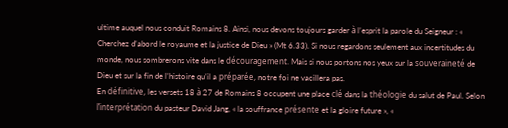ultime auquel nous conduit Romains 8. Ainsi, nous devons toujours garder à l’esprit la parole du Seigneur : « Cherchez d’abord le royaume et la justice de Dieu » (Mt 6.33). Si nous regardons seulement aux incertitudes du monde, nous sombrerons vite dans le découragement. Mais si nous portons nos yeux sur la souveraineté de Dieu et sur la fin de l’histoire qu’il a préparée, notre foi ne vacillera pas.
En définitive, les versets 18 à 27 de Romains 8 occupent une place clé dans la théologie du salut de Paul. Selon l’interprétation du pasteur David Jang, « la souffrance présente et la gloire future », «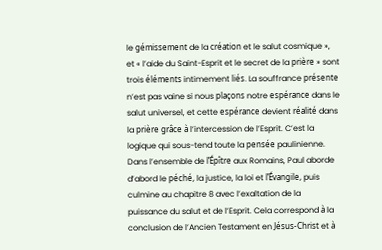le gémissement de la création et le salut cosmique », et « l’aide du Saint-Esprit et le secret de la prière » sont trois éléments intimement liés. La souffrance présente n’est pas vaine si nous plaçons notre espérance dans le salut universel, et cette espérance devient réalité dans la prière grâce à l’intercession de l’Esprit. C’est la logique qui sous-tend toute la pensée paulinienne.
Dans l’ensemble de l’Épître aux Romains, Paul aborde d’abord le péché, la justice, la loi et l’Évangile, puis culmine au chapitre 8 avec l’exaltation de la puissance du salut et de l’Esprit. Cela correspond à la conclusion de l’Ancien Testament en Jésus-Christ et à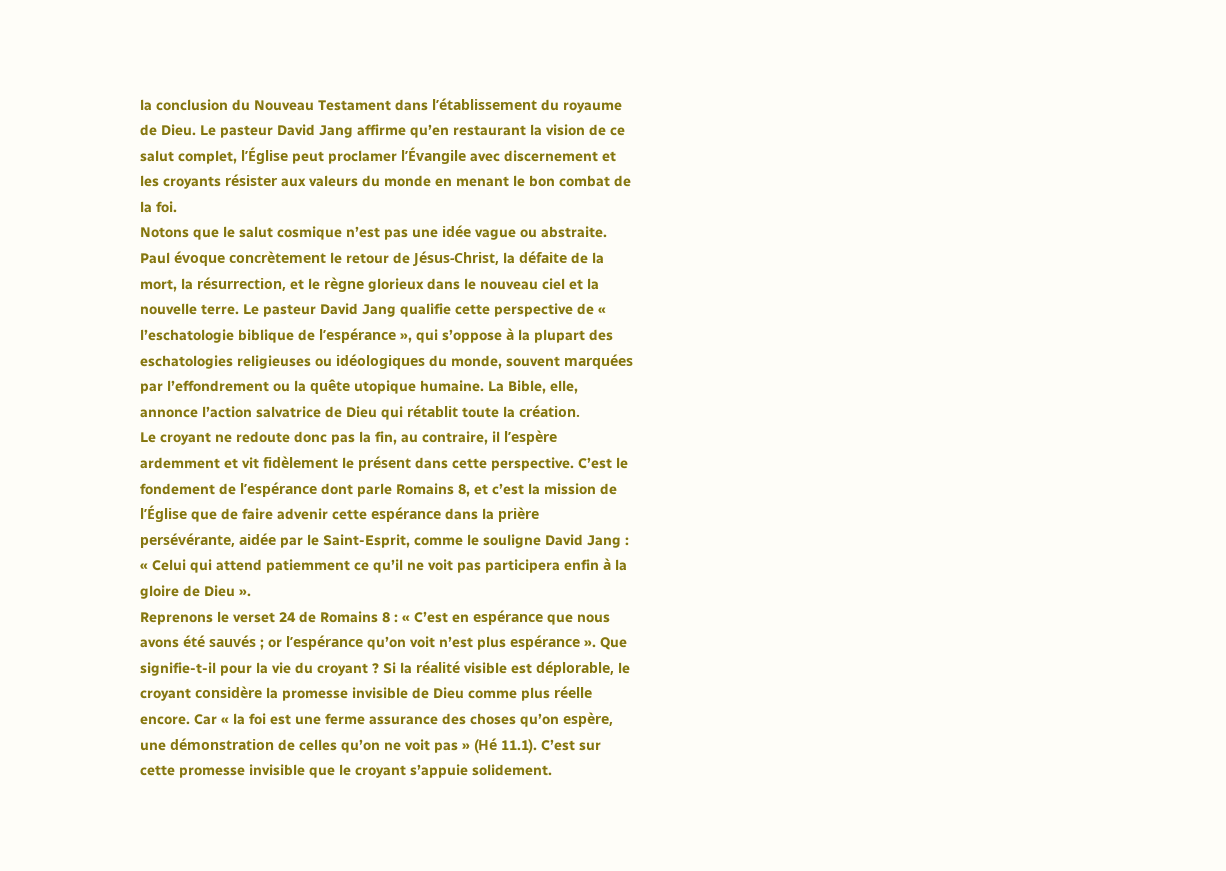la conclusion du Nouveau Testament dans l’établissement du royaume de Dieu. Le pasteur David Jang affirme qu’en restaurant la vision de ce salut complet, l’Église peut proclamer l’Évangile avec discernement et les croyants résister aux valeurs du monde en menant le bon combat de la foi.
Notons que le salut cosmique n’est pas une idée vague ou abstraite. Paul évoque concrètement le retour de Jésus-Christ, la défaite de la mort, la résurrection, et le règne glorieux dans le nouveau ciel et la nouvelle terre. Le pasteur David Jang qualifie cette perspective de « l’eschatologie biblique de l’espérance », qui s’oppose à la plupart des eschatologies religieuses ou idéologiques du monde, souvent marquées par l’effondrement ou la quête utopique humaine. La Bible, elle, annonce l’action salvatrice de Dieu qui rétablit toute la création.
Le croyant ne redoute donc pas la fin, au contraire, il l’espère ardemment et vit fidèlement le présent dans cette perspective. C’est le fondement de l’espérance dont parle Romains 8, et c’est la mission de l’Église que de faire advenir cette espérance dans la prière persévérante, aidée par le Saint-Esprit, comme le souligne David Jang : « Celui qui attend patiemment ce qu’il ne voit pas participera enfin à la gloire de Dieu ».
Reprenons le verset 24 de Romains 8 : « C’est en espérance que nous avons été sauvés ; or l’espérance qu’on voit n’est plus espérance ». Que signifie-t-il pour la vie du croyant ? Si la réalité visible est déplorable, le croyant considère la promesse invisible de Dieu comme plus réelle encore. Car « la foi est une ferme assurance des choses qu’on espère, une démonstration de celles qu’on ne voit pas » (Hé 11.1). C’est sur cette promesse invisible que le croyant s’appuie solidement.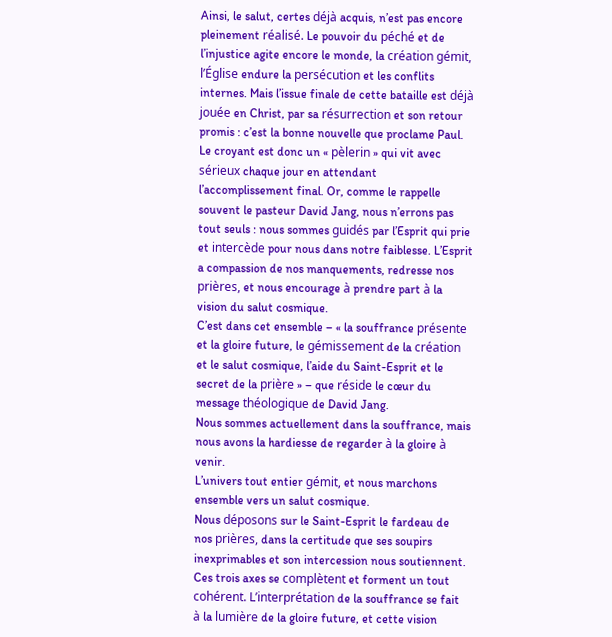Ainsi, le salut, certes déjà acquis, n’est pas encore pleinement réalisé. Le pouvoir du péché et de l’injustice agite encore le monde, la création gémit, l’Église endure la persécution et les conflits internes. Mais l’issue finale de cette bataille est déjà jouée en Christ, par sa résurrection et son retour promis : c’est la bonne nouvelle que proclame Paul.
Le croyant est donc un « pèlerin » qui vit avec sérieux chaque jour en attendant l’accomplissement final. Or, comme le rappelle souvent le pasteur David Jang, nous n’errons pas tout seuls : nous sommes guidés par l’Esprit qui prie et intercède pour nous dans notre faiblesse. L’Esprit a compassion de nos manquements, redresse nos prières, et nous encourage à prendre part à la vision du salut cosmique.
C’est dans cet ensemble – « la souffrance présente et la gloire future, le gémissement de la création et le salut cosmique, l’aide du Saint-Esprit et le secret de la prière » – que réside le cœur du message théologique de David Jang.
Nous sommes actuellement dans la souffrance, mais nous avons la hardiesse de regarder à la gloire à venir.
L’univers tout entier gémit, et nous marchons ensemble vers un salut cosmique.
Nous déposons sur le Saint-Esprit le fardeau de nos prières, dans la certitude que ses soupirs inexprimables et son intercession nous soutiennent.
Ces trois axes se complètent et forment un tout cohérent. L’interprétation de la souffrance se fait à la lumière de la gloire future, et cette vision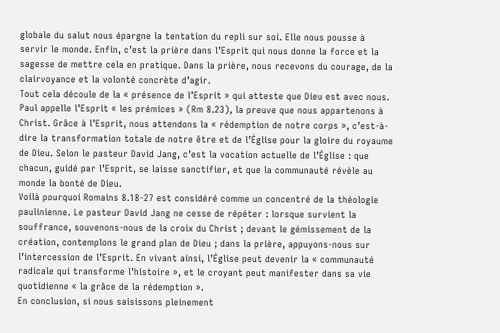globale du salut nous épargne la tentation du repli sur soi. Elle nous pousse à servir le monde. Enfin, c’est la prière dans l’Esprit qui nous donne la force et la sagesse de mettre cela en pratique. Dans la prière, nous recevons du courage, de la clairvoyance et la volonté concrète d’agir.
Tout cela découle de la « présence de l’Esprit » qui atteste que Dieu est avec nous. Paul appelle l’Esprit « les prémices » (Rm 8.23), la preuve que nous appartenons à Christ. Grâce à l’Esprit, nous attendons la « rédemption de notre corps », c’est-à-dire la transformation totale de notre être et de l’Église pour la gloire du royaume de Dieu. Selon le pasteur David Jang, c’est la vocation actuelle de l’Église : que chacun, guidé par l’Esprit, se laisse sanctifier, et que la communauté révèle au monde la bonté de Dieu.
Voilà pourquoi Romains 8.18-27 est considéré comme un concentré de la théologie paulinienne. Le pasteur David Jang ne cesse de répéter : lorsque survient la souffrance, souvenons-nous de la croix du Christ ; devant le gémissement de la création, contemplons le grand plan de Dieu ; dans la prière, appuyons-nous sur l’intercession de l’Esprit. En vivant ainsi, l’Église peut devenir la « communauté radicale qui transforme l’histoire », et le croyant peut manifester dans sa vie quotidienne « la grâce de la rédemption ».
En conclusion, si nous saisissons pleinement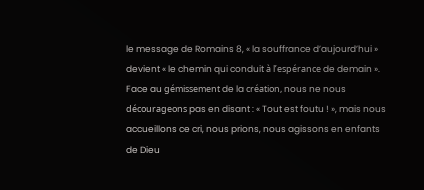le message de Romains 8, « la souffrance d’aujourd’hui » devient « le chemin qui conduit à l’espérance de demain ». Face au gémissement de la création, nous ne nous décourageons pas en disant : « Tout est foutu ! », mais nous accueillons ce cri, nous prions, nous agissons en enfants de Dieu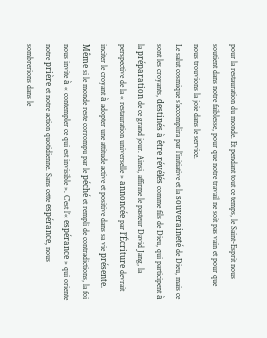pour la restauration du monde. Et pendant tout ce temps, le Saint-Esprit nous soutient dans notre faiblesse, pour que notre travail ne soit pas vain et pour que nous trouvions la joie dans le service.
Le salut cosmique s’accomplira par l’initiative et la souveraineté de Dieu, mais ce sont les croyants, destinés à être révélés comme fils de Dieu, qui participent à la préparation de ce grand jour. Ainsi, affirme le pasteur David Jang, la perspective de la « restauration universelle » annoncée par l’Écriture devrait inciter le croyant à adopter une attitude active et positive dans sa vie présente. Même si le monde reste corrompu par le péché et rempli de contradictions, la foi nous invite à « contempler ce qui est invisible ». C’est l’« espérance » qui oriente notre prière et notre action quotidienne. Sans cette espérance, nous sombrerions dans le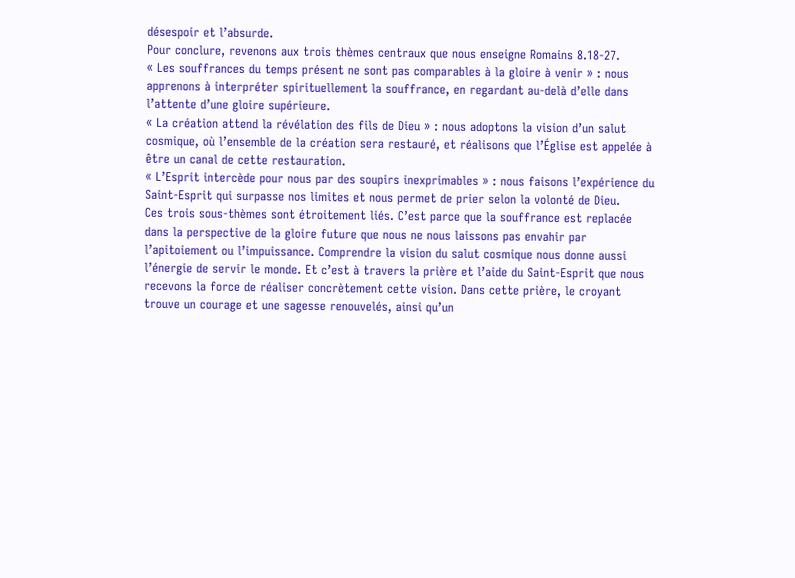désespoir et l’absurde.
Pour conclure, revenons aux trois thèmes centraux que nous enseigne Romains 8.18-27.
« Les souffrances du temps présent ne sont pas comparables à la gloire à venir » : nous apprenons à interpréter spirituellement la souffrance, en regardant au-delà d’elle dans l’attente d’une gloire supérieure.
« La création attend la révélation des fils de Dieu » : nous adoptons la vision d’un salut cosmique, où l’ensemble de la création sera restauré, et réalisons que l’Église est appelée à être un canal de cette restauration.
« L’Esprit intercède pour nous par des soupirs inexprimables » : nous faisons l’expérience du Saint-Esprit qui surpasse nos limites et nous permet de prier selon la volonté de Dieu.
Ces trois sous-thèmes sont étroitement liés. C’est parce que la souffrance est replacée dans la perspective de la gloire future que nous ne nous laissons pas envahir par l’apitoiement ou l’impuissance. Comprendre la vision du salut cosmique nous donne aussi l’énergie de servir le monde. Et c’est à travers la prière et l’aide du Saint-Esprit que nous recevons la force de réaliser concrètement cette vision. Dans cette prière, le croyant trouve un courage et une sagesse renouvelés, ainsi qu’un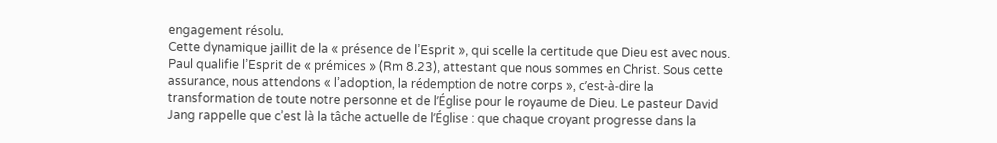engagement résolu.
Cette dynamique jaillit de la « présence de l’Esprit », qui scelle la certitude que Dieu est avec nous. Paul qualifie l’Esprit de « prémices » (Rm 8.23), attestant que nous sommes en Christ. Sous cette assurance, nous attendons « l’adoption, la rédemption de notre corps », c’est-à-dire la transformation de toute notre personne et de l’Église pour le royaume de Dieu. Le pasteur David Jang rappelle que c’est là la tâche actuelle de l’Église : que chaque croyant progresse dans la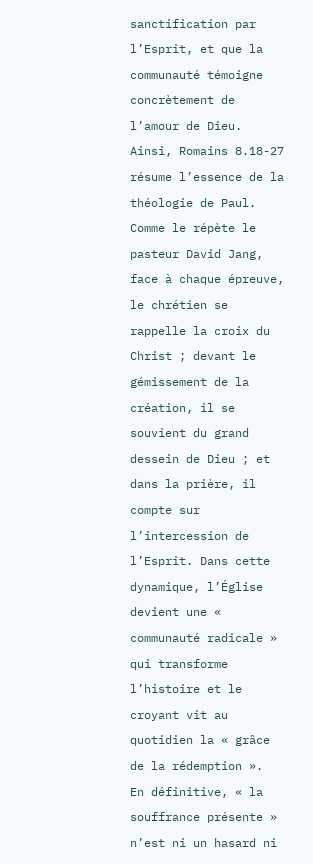sanctification par l’Esprit, et que la communauté témoigne concrètement de l’amour de Dieu.
Ainsi, Romains 8.18-27 résume l’essence de la théologie de Paul. Comme le répète le pasteur David Jang, face à chaque épreuve, le chrétien se rappelle la croix du Christ ; devant le gémissement de la création, il se souvient du grand dessein de Dieu ; et dans la prière, il compte sur l’intercession de l’Esprit. Dans cette dynamique, l’Église devient une « communauté radicale » qui transforme l’histoire et le croyant vit au quotidien la « grâce de la rédemption ».
En définitive, « la souffrance présente » n’est ni un hasard ni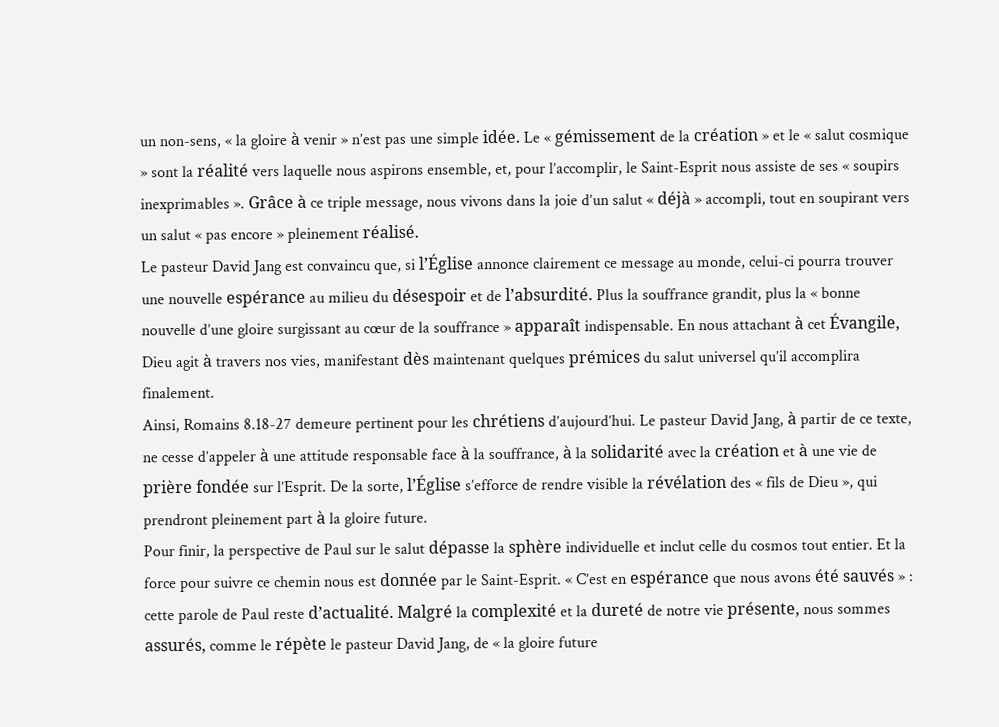un non-sens, « la gloire à venir » n’est pas une simple idée. Le « gémissement de la création » et le « salut cosmique » sont la réalité vers laquelle nous aspirons ensemble, et, pour l’accomplir, le Saint-Esprit nous assiste de ses « soupirs inexprimables ». Grâce à ce triple message, nous vivons dans la joie d’un salut « déjà » accompli, tout en soupirant vers un salut « pas encore » pleinement réalisé.
Le pasteur David Jang est convaincu que, si l’Église annonce clairement ce message au monde, celui-ci pourra trouver une nouvelle espérance au milieu du désespoir et de l’absurdité. Plus la souffrance grandit, plus la « bonne nouvelle d’une gloire surgissant au cœur de la souffrance » apparaît indispensable. En nous attachant à cet Évangile, Dieu agit à travers nos vies, manifestant dès maintenant quelques prémices du salut universel qu’il accomplira finalement.
Ainsi, Romains 8.18-27 demeure pertinent pour les chrétiens d’aujourd’hui. Le pasteur David Jang, à partir de ce texte, ne cesse d’appeler à une attitude responsable face à la souffrance, à la solidarité avec la création et à une vie de prière fondée sur l’Esprit. De la sorte, l’Église s’efforce de rendre visible la révélation des « fils de Dieu », qui prendront pleinement part à la gloire future.
Pour finir, la perspective de Paul sur le salut dépasse la sphère individuelle et inclut celle du cosmos tout entier. Et la force pour suivre ce chemin nous est donnée par le Saint-Esprit. « C’est en espérance que nous avons été sauvés » : cette parole de Paul reste d’actualité. Malgré la complexité et la dureté de notre vie présente, nous sommes assurés, comme le répète le pasteur David Jang, de « la gloire future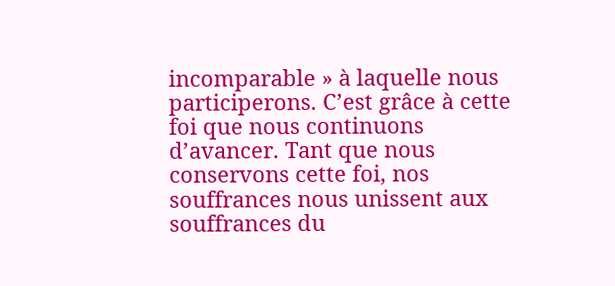incomparable » à laquelle nous participerons. C’est grâce à cette foi que nous continuons d’avancer. Tant que nous conservons cette foi, nos souffrances nous unissent aux souffrances du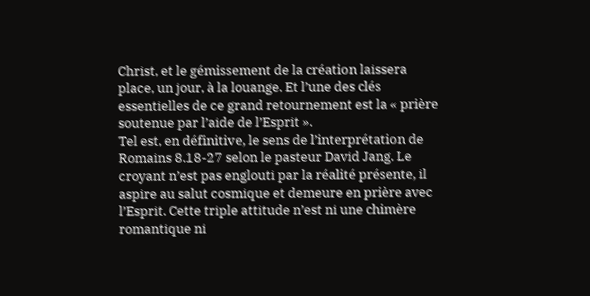Christ, et le gémissement de la création laissera place, un jour, à la louange. Et l’une des clés essentielles de ce grand retournement est la « prière soutenue par l’aide de l’Esprit ».
Tel est, en définitive, le sens de l’interprétation de Romains 8.18-27 selon le pasteur David Jang. Le croyant n’est pas englouti par la réalité présente, il aspire au salut cosmique et demeure en prière avec l’Esprit. Cette triple attitude n’est ni une chimère romantique ni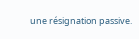une résignation passive.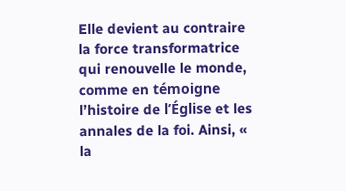Elle devient au contraire la force transformatrice qui renouvelle le monde, comme en témoigne l’histoire de l’Église et les annales de la foi. Ainsi, « la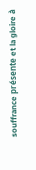souffrance présente et la gloire à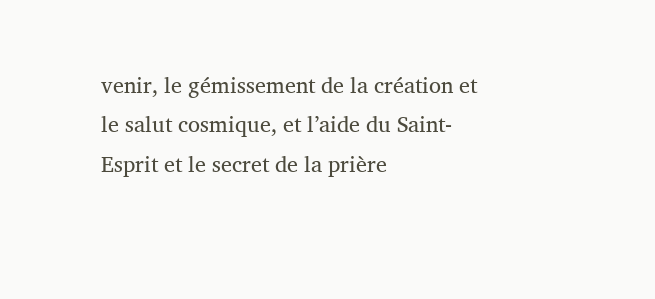venir, le gémissement de la création et le salut cosmique, et l’aide du Saint-Esprit et le secret de la prière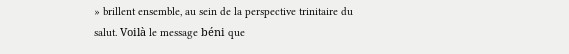» brillent ensemble, au sein de la perspective trinitaire du salut. Voilà le message béni que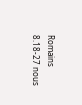Romains 8.18-27 nous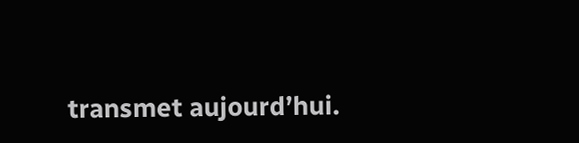transmet aujourd’hui.